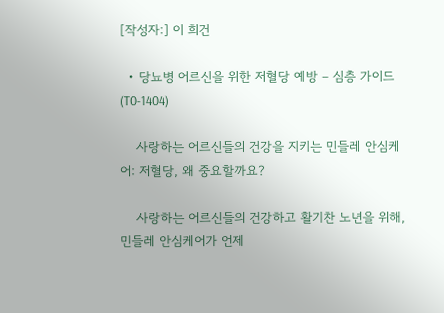[작성자:] 이 희건

  • 당뇨병 어르신을 위한 저혈당 예방 – 심층 가이드 (T0-1404)

    사랑하는 어르신들의 건강을 지키는 민들레 안심케어: 저혈당, 왜 중요할까요?

    사랑하는 어르신들의 건강하고 활기찬 노년을 위해, 민들레 안심케어가 언제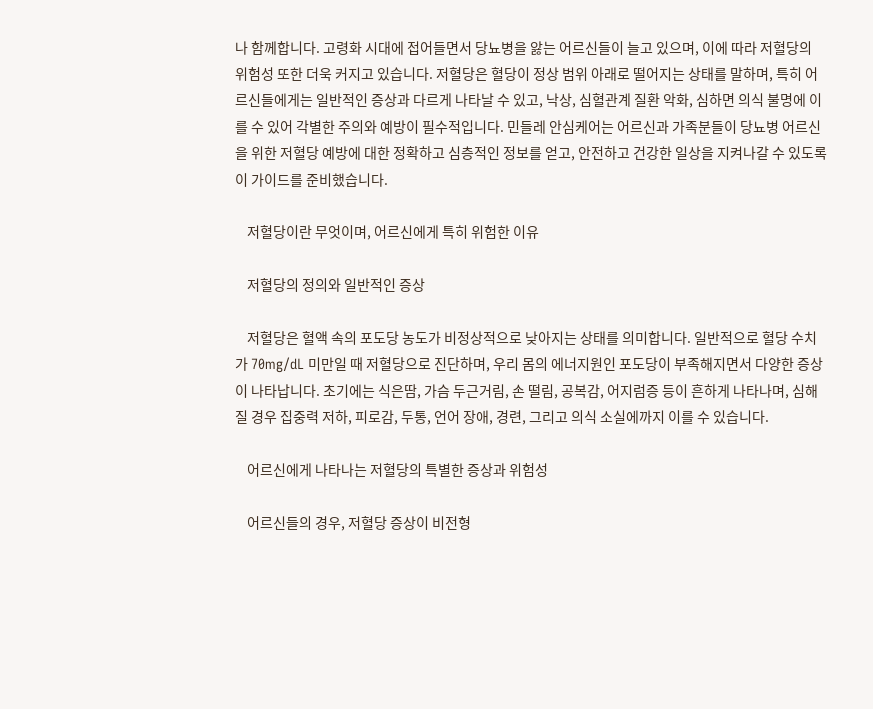나 함께합니다. 고령화 시대에 접어들면서 당뇨병을 앓는 어르신들이 늘고 있으며, 이에 따라 저혈당의 위험성 또한 더욱 커지고 있습니다. 저혈당은 혈당이 정상 범위 아래로 떨어지는 상태를 말하며, 특히 어르신들에게는 일반적인 증상과 다르게 나타날 수 있고, 낙상, 심혈관계 질환 악화, 심하면 의식 불명에 이를 수 있어 각별한 주의와 예방이 필수적입니다. 민들레 안심케어는 어르신과 가족분들이 당뇨병 어르신을 위한 저혈당 예방에 대한 정확하고 심층적인 정보를 얻고, 안전하고 건강한 일상을 지켜나갈 수 있도록 이 가이드를 준비했습니다.

    저혈당이란 무엇이며, 어르신에게 특히 위험한 이유

    저혈당의 정의와 일반적인 증상

    저혈당은 혈액 속의 포도당 농도가 비정상적으로 낮아지는 상태를 의미합니다. 일반적으로 혈당 수치가 70mg/dL 미만일 때 저혈당으로 진단하며, 우리 몸의 에너지원인 포도당이 부족해지면서 다양한 증상이 나타납니다. 초기에는 식은땀, 가슴 두근거림, 손 떨림, 공복감, 어지럼증 등이 흔하게 나타나며, 심해질 경우 집중력 저하, 피로감, 두통, 언어 장애, 경련, 그리고 의식 소실에까지 이를 수 있습니다.

    어르신에게 나타나는 저혈당의 특별한 증상과 위험성

    어르신들의 경우, 저혈당 증상이 비전형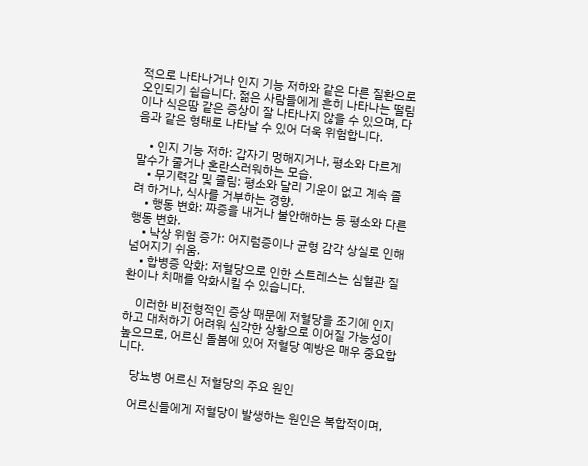적으로 나타나거나 인지 기능 저하와 같은 다른 질환으로 오인되기 쉽습니다. 젊은 사람들에게 흔히 나타나는 떨림이나 식은땀 같은 증상이 잘 나타나지 않을 수 있으며, 다음과 같은 형태로 나타날 수 있어 더욱 위험합니다.

    • 인지 기능 저하: 갑자기 멍해지거나, 평소와 다르게 말수가 줄거나 혼란스러워하는 모습.
    • 무기력감 및 졸림: 평소와 달리 기운이 없고 계속 졸려 하거나, 식사를 거부하는 경향.
    • 행동 변화: 짜증을 내거나 불안해하는 등 평소와 다른 행동 변화.
    • 낙상 위험 증가: 어지럼증이나 균형 감각 상실로 인해 넘어지기 쉬움.
    • 합병증 악화: 저혈당으로 인한 스트레스는 심혈관 질환이나 치매를 악화시킬 수 있습니다.

    이러한 비전형적인 증상 때문에 저혈당을 조기에 인지하고 대처하기 어려워 심각한 상황으로 이어질 가능성이 높으므로, 어르신 돌봄에 있어 저혈당 예방은 매우 중요합니다.

    당뇨병 어르신 저혈당의 주요 원인

    어르신들에게 저혈당이 발생하는 원인은 복합적이며,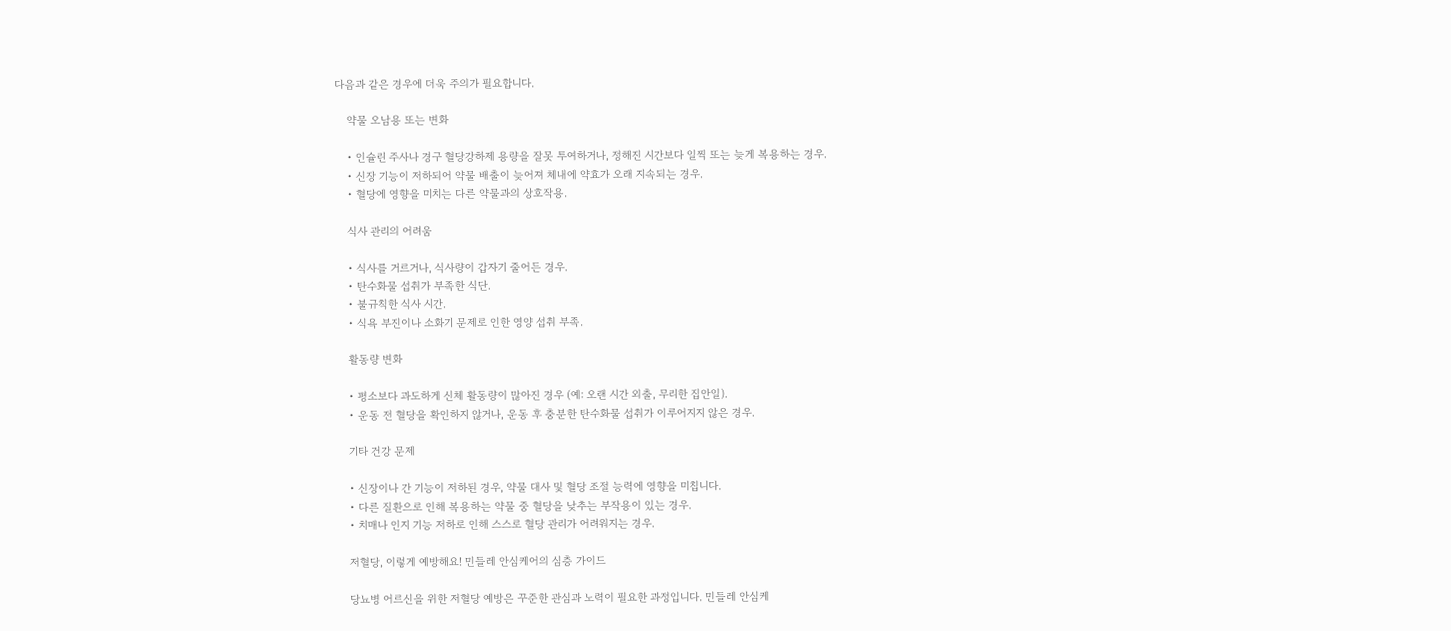다음과 같은 경우에 더욱 주의가 필요합니다.

    약물 오남용 또는 변화

    • 인슐린 주사나 경구 혈당강하제 용량을 잘못 투여하거나, 정해진 시간보다 일찍 또는 늦게 복용하는 경우.
    • 신장 기능이 저하되어 약물 배출이 늦어져 체내에 약효가 오래 지속되는 경우.
    • 혈당에 영향을 미치는 다른 약물과의 상호작용.

    식사 관리의 어려움

    • 식사를 거르거나, 식사량이 갑자기 줄어든 경우.
    • 탄수화물 섭취가 부족한 식단.
    • 불규칙한 식사 시간.
    • 식욕 부진이나 소화기 문제로 인한 영양 섭취 부족.

    활동량 변화

    • 평소보다 과도하게 신체 활동량이 많아진 경우 (예: 오랜 시간 외출, 무리한 집안일).
    • 운동 전 혈당을 확인하지 않거나, 운동 후 충분한 탄수화물 섭취가 이루어지지 않은 경우.

    기타 건강 문제

    • 신장이나 간 기능이 저하된 경우, 약물 대사 및 혈당 조절 능력에 영향을 미칩니다.
    • 다른 질환으로 인해 복용하는 약물 중 혈당을 낮추는 부작용이 있는 경우.
    • 치매나 인지 기능 저하로 인해 스스로 혈당 관리가 어려워지는 경우.

    저혈당, 이렇게 예방해요! 민들레 안심케어의 심층 가이드

    당뇨병 어르신을 위한 저혈당 예방은 꾸준한 관심과 노력이 필요한 과정입니다. 민들레 안심케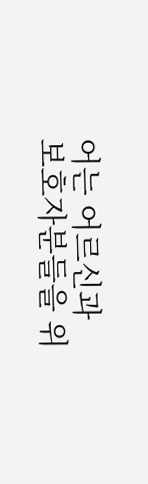어는 어르신과 보호자분들을 위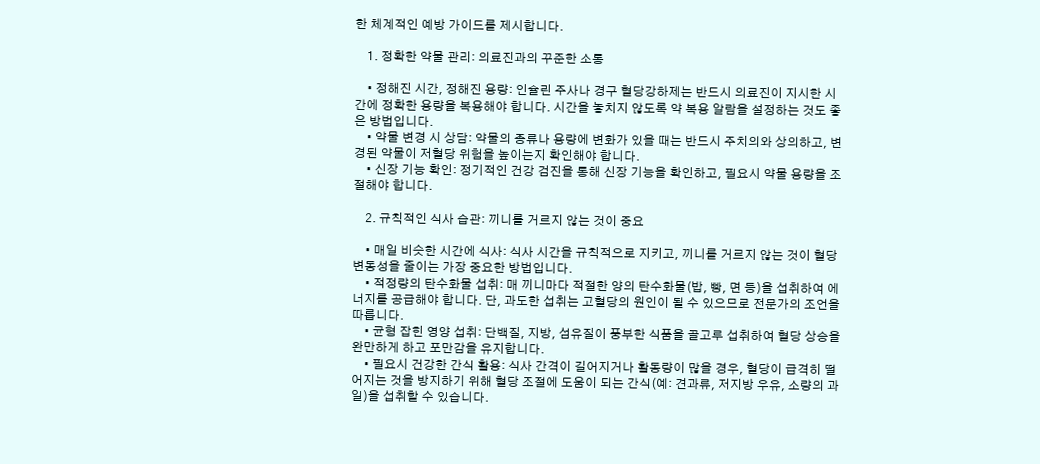한 체계적인 예방 가이드를 제시합니다.

    1. 정확한 약물 관리: 의료진과의 꾸준한 소통

    • 정해진 시간, 정해진 용량: 인슐린 주사나 경구 혈당강하제는 반드시 의료진이 지시한 시간에 정확한 용량을 복용해야 합니다. 시간을 놓치지 않도록 약 복용 알람을 설정하는 것도 좋은 방법입니다.
    • 약물 변경 시 상담: 약물의 종류나 용량에 변화가 있을 때는 반드시 주치의와 상의하고, 변경된 약물이 저혈당 위험을 높이는지 확인해야 합니다.
    • 신장 기능 확인: 정기적인 건강 검진을 통해 신장 기능을 확인하고, 필요시 약물 용량을 조절해야 합니다.

    2. 규칙적인 식사 습관: 끼니를 거르지 않는 것이 중요

    • 매일 비슷한 시간에 식사: 식사 시간을 규칙적으로 지키고, 끼니를 거르지 않는 것이 혈당 변동성을 줄이는 가장 중요한 방법입니다.
    • 적정량의 탄수화물 섭취: 매 끼니마다 적절한 양의 탄수화물(밥, 빵, 면 등)을 섭취하여 에너지를 공급해야 합니다. 단, 과도한 섭취는 고혈당의 원인이 될 수 있으므로 전문가의 조언을 따릅니다.
    • 균형 잡힌 영양 섭취: 단백질, 지방, 섬유질이 풍부한 식품을 골고루 섭취하여 혈당 상승을 완만하게 하고 포만감을 유지합니다.
    • 필요시 건강한 간식 활용: 식사 간격이 길어지거나 활동량이 많을 경우, 혈당이 급격히 떨어지는 것을 방지하기 위해 혈당 조절에 도움이 되는 간식(예: 견과류, 저지방 우유, 소량의 과일)을 섭취할 수 있습니다.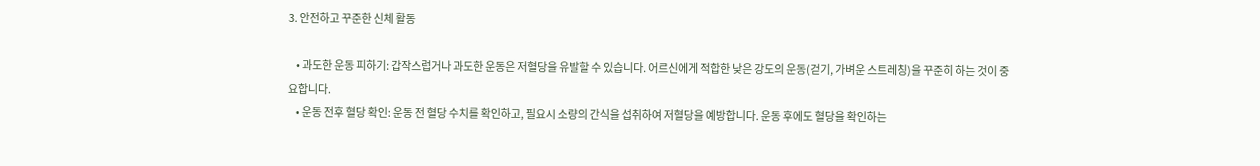3. 안전하고 꾸준한 신체 활동

    • 과도한 운동 피하기: 갑작스럽거나 과도한 운동은 저혈당을 유발할 수 있습니다. 어르신에게 적합한 낮은 강도의 운동(걷기, 가벼운 스트레칭)을 꾸준히 하는 것이 중요합니다.
    • 운동 전후 혈당 확인: 운동 전 혈당 수치를 확인하고, 필요시 소량의 간식을 섭취하여 저혈당을 예방합니다. 운동 후에도 혈당을 확인하는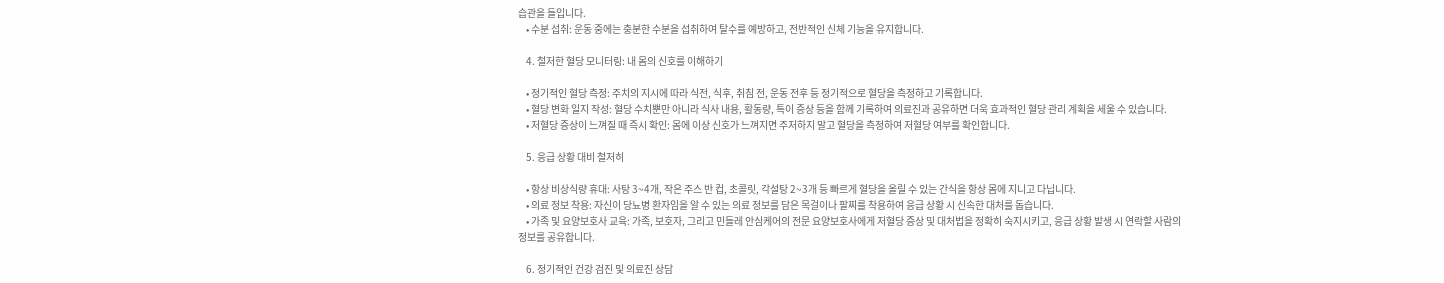습관을 들입니다.
    • 수분 섭취: 운동 중에는 충분한 수분을 섭취하여 탈수를 예방하고, 전반적인 신체 기능을 유지합니다.

    4. 철저한 혈당 모니터링: 내 몸의 신호를 이해하기

    • 정기적인 혈당 측정: 주치의 지시에 따라 식전, 식후, 취침 전, 운동 전후 등 정기적으로 혈당을 측정하고 기록합니다.
    • 혈당 변화 일지 작성: 혈당 수치뿐만 아니라 식사 내용, 활동량, 특이 증상 등을 함께 기록하여 의료진과 공유하면 더욱 효과적인 혈당 관리 계획을 세울 수 있습니다.
    • 저혈당 증상이 느껴질 때 즉시 확인: 몸에 이상 신호가 느껴지면 주저하지 말고 혈당을 측정하여 저혈당 여부를 확인합니다.

    5. 응급 상황 대비 철저히

    • 항상 비상식량 휴대: 사탕 3~4개, 작은 주스 반 컵, 초콜릿, 각설탕 2~3개 등 빠르게 혈당을 올릴 수 있는 간식을 항상 몸에 지니고 다닙니다.
    • 의료 정보 착용: 자신이 당뇨병 환자임을 알 수 있는 의료 정보를 담은 목걸이나 팔찌를 착용하여 응급 상황 시 신속한 대처를 돕습니다.
    • 가족 및 요양보호사 교육: 가족, 보호자, 그리고 민들레 안심케어의 전문 요양보호사에게 저혈당 증상 및 대처법을 정확히 숙지시키고, 응급 상황 발생 시 연락할 사람의 정보를 공유합니다.

    6. 정기적인 건강 검진 및 의료진 상담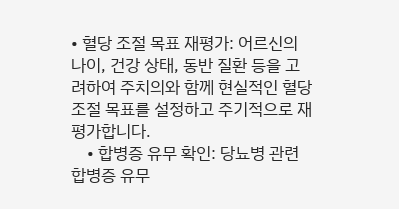• 혈당 조절 목표 재평가: 어르신의 나이, 건강 상태, 동반 질환 등을 고려하여 주치의와 함께 현실적인 혈당 조절 목표를 설정하고 주기적으로 재평가합니다.
    • 합병증 유무 확인: 당뇨병 관련 합병증 유무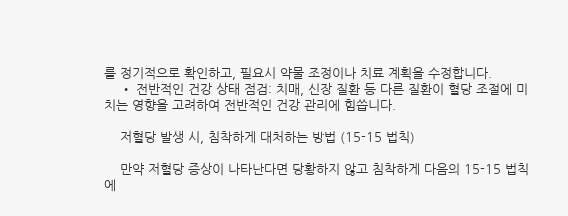를 정기적으로 확인하고, 필요시 약물 조정이나 치료 계획을 수정합니다.
    • 전반적인 건강 상태 점검: 치매, 신장 질환 등 다른 질환이 혈당 조절에 미치는 영향을 고려하여 전반적인 건강 관리에 힘씁니다.

    저혈당 발생 시, 침착하게 대처하는 방법 (15-15 법칙)

    만약 저혈당 증상이 나타난다면 당황하지 않고 침착하게 다음의 15-15 법칙에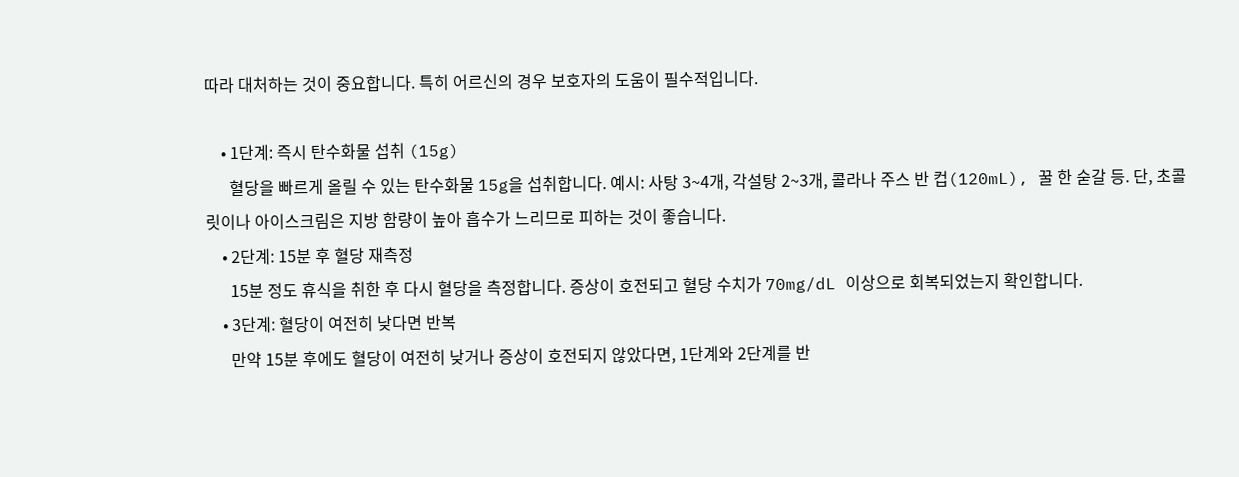따라 대처하는 것이 중요합니다. 특히 어르신의 경우 보호자의 도움이 필수적입니다.

    • 1단계: 즉시 탄수화물 섭취 (15g)
      혈당을 빠르게 올릴 수 있는 탄수화물 15g을 섭취합니다. 예시: 사탕 3~4개, 각설탕 2~3개, 콜라나 주스 반 컵(120mL), 꿀 한 숟갈 등. 단, 초콜릿이나 아이스크림은 지방 함량이 높아 흡수가 느리므로 피하는 것이 좋습니다.
    • 2단계: 15분 후 혈당 재측정
      15분 정도 휴식을 취한 후 다시 혈당을 측정합니다. 증상이 호전되고 혈당 수치가 70mg/dL 이상으로 회복되었는지 확인합니다.
    • 3단계: 혈당이 여전히 낮다면 반복
      만약 15분 후에도 혈당이 여전히 낮거나 증상이 호전되지 않았다면, 1단계와 2단계를 반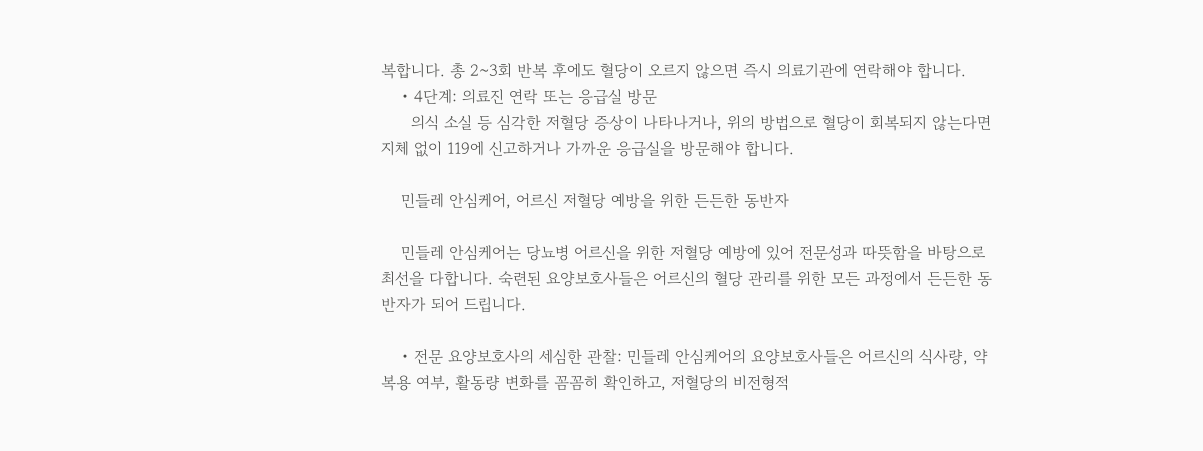복합니다. 총 2~3회 반복 후에도 혈당이 오르지 않으면 즉시 의료기관에 연락해야 합니다.
    • 4단계: 의료진 연락 또는 응급실 방문
      의식 소실 등 심각한 저혈당 증상이 나타나거나, 위의 방법으로 혈당이 회복되지 않는다면 지체 없이 119에 신고하거나 가까운 응급실을 방문해야 합니다.

    민들레 안심케어, 어르신 저혈당 예방을 위한 든든한 동반자

    민들레 안심케어는 당뇨병 어르신을 위한 저혈당 예방에 있어 전문성과 따뜻함을 바탕으로 최선을 다합니다. 숙련된 요양보호사들은 어르신의 혈당 관리를 위한 모든 과정에서 든든한 동반자가 되어 드립니다.

    • 전문 요양보호사의 세심한 관찰: 민들레 안심케어의 요양보호사들은 어르신의 식사량, 약 복용 여부, 활동량 변화를 꼼꼼히 확인하고, 저혈당의 비전형적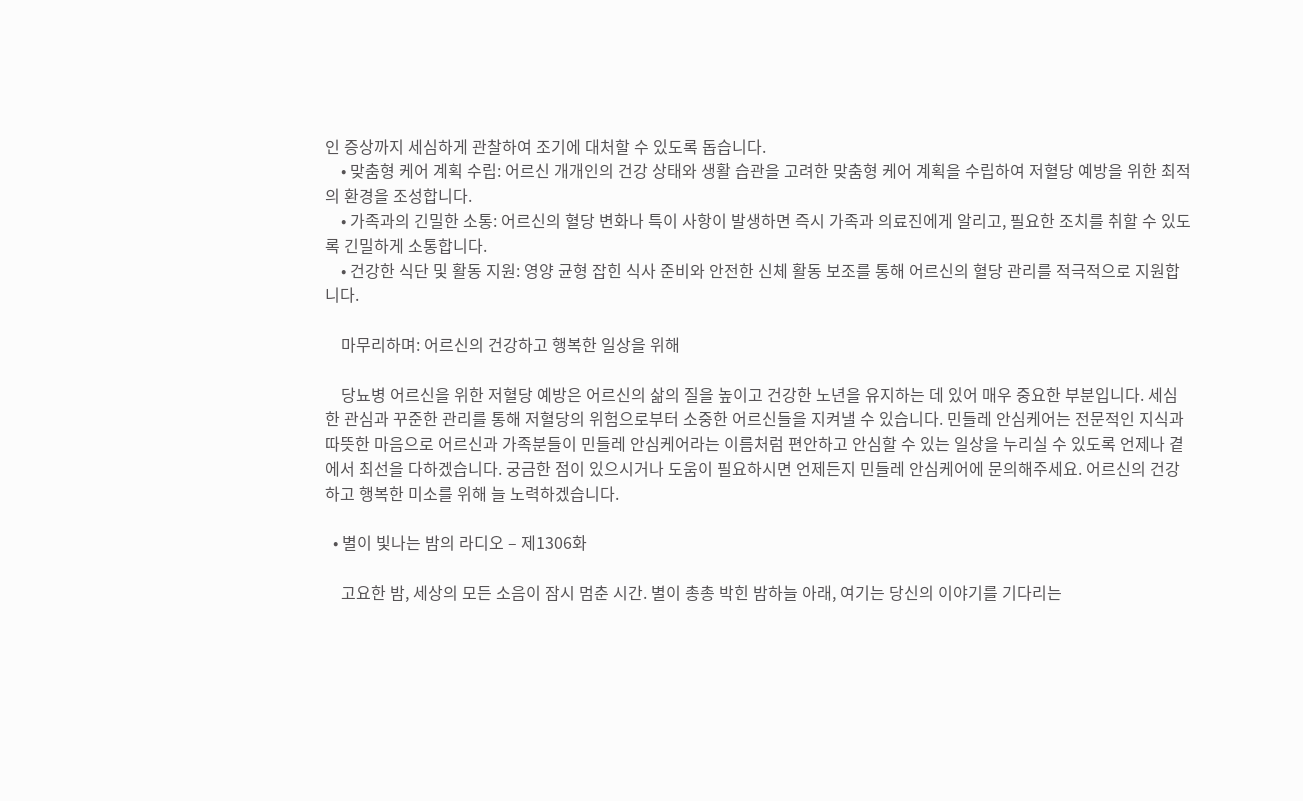인 증상까지 세심하게 관찰하여 조기에 대처할 수 있도록 돕습니다.
    • 맞춤형 케어 계획 수립: 어르신 개개인의 건강 상태와 생활 습관을 고려한 맞춤형 케어 계획을 수립하여 저혈당 예방을 위한 최적의 환경을 조성합니다.
    • 가족과의 긴밀한 소통: 어르신의 혈당 변화나 특이 사항이 발생하면 즉시 가족과 의료진에게 알리고, 필요한 조치를 취할 수 있도록 긴밀하게 소통합니다.
    • 건강한 식단 및 활동 지원: 영양 균형 잡힌 식사 준비와 안전한 신체 활동 보조를 통해 어르신의 혈당 관리를 적극적으로 지원합니다.

    마무리하며: 어르신의 건강하고 행복한 일상을 위해

    당뇨병 어르신을 위한 저혈당 예방은 어르신의 삶의 질을 높이고 건강한 노년을 유지하는 데 있어 매우 중요한 부분입니다. 세심한 관심과 꾸준한 관리를 통해 저혈당의 위험으로부터 소중한 어르신들을 지켜낼 수 있습니다. 민들레 안심케어는 전문적인 지식과 따뜻한 마음으로 어르신과 가족분들이 민들레 안심케어라는 이름처럼 편안하고 안심할 수 있는 일상을 누리실 수 있도록 언제나 곁에서 최선을 다하겠습니다. 궁금한 점이 있으시거나 도움이 필요하시면 언제든지 민들레 안심케어에 문의해주세요. 어르신의 건강하고 행복한 미소를 위해 늘 노력하겠습니다.

  • 별이 빛나는 밤의 라디오 – 제1306화

    고요한 밤, 세상의 모든 소음이 잠시 멈춘 시간. 별이 총총 박힌 밤하늘 아래, 여기는 당신의 이야기를 기다리는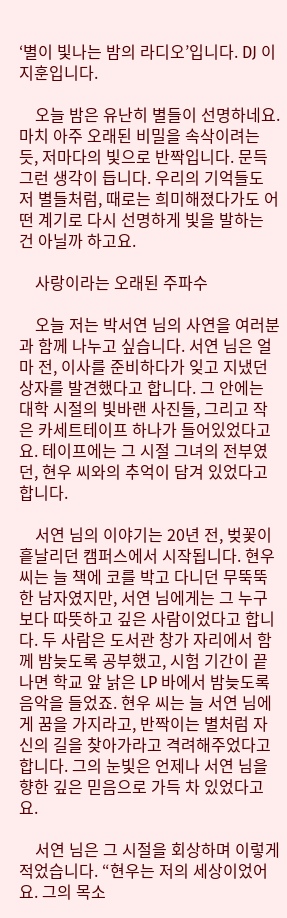‘별이 빛나는 밤의 라디오’입니다. DJ 이지훈입니다.

    오늘 밤은 유난히 별들이 선명하네요. 마치 아주 오래된 비밀을 속삭이려는 듯, 저마다의 빛으로 반짝입니다. 문득 그런 생각이 듭니다. 우리의 기억들도 저 별들처럼, 때로는 희미해졌다가도 어떤 계기로 다시 선명하게 빛을 발하는 건 아닐까 하고요.

    사랑이라는 오래된 주파수

    오늘 저는 박서연 님의 사연을 여러분과 함께 나누고 싶습니다. 서연 님은 얼마 전, 이사를 준비하다가 잊고 지냈던 상자를 발견했다고 합니다. 그 안에는 대학 시절의 빛바랜 사진들, 그리고 작은 카세트테이프 하나가 들어있었다고요. 테이프에는 그 시절 그녀의 전부였던, 현우 씨와의 추억이 담겨 있었다고 합니다.

    서연 님의 이야기는 20년 전, 벚꽃이 흩날리던 캠퍼스에서 시작됩니다. 현우 씨는 늘 책에 코를 박고 다니던 무뚝뚝한 남자였지만, 서연 님에게는 그 누구보다 따뜻하고 깊은 사람이었다고 합니다. 두 사람은 도서관 창가 자리에서 함께 밤늦도록 공부했고, 시험 기간이 끝나면 학교 앞 낡은 LP 바에서 밤늦도록 음악을 들었죠. 현우 씨는 늘 서연 님에게 꿈을 가지라고, 반짝이는 별처럼 자신의 길을 찾아가라고 격려해주었다고 합니다. 그의 눈빛은 언제나 서연 님을 향한 깊은 믿음으로 가득 차 있었다고요.

    서연 님은 그 시절을 회상하며 이렇게 적었습니다. “현우는 저의 세상이었어요. 그의 목소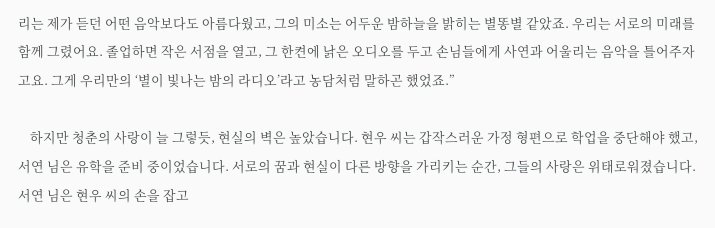리는 제가 듣던 어떤 음악보다도 아름다웠고, 그의 미소는 어두운 밤하늘을 밝히는 별똥별 같았죠. 우리는 서로의 미래를 함께 그렸어요. 졸업하면 작은 서점을 열고, 그 한켠에 낡은 오디오를 두고 손님들에게 사연과 어울리는 음악을 틀어주자고요. 그게 우리만의 ‘별이 빛나는 밤의 라디오’라고 농담처럼 말하곤 했었죠.”

    하지만 청춘의 사랑이 늘 그렇듯, 현실의 벽은 높았습니다. 현우 씨는 갑작스러운 가정 형편으로 학업을 중단해야 했고, 서연 님은 유학을 준비 중이었습니다. 서로의 꿈과 현실이 다른 방향을 가리키는 순간, 그들의 사랑은 위태로워졌습니다. 서연 님은 현우 씨의 손을 잡고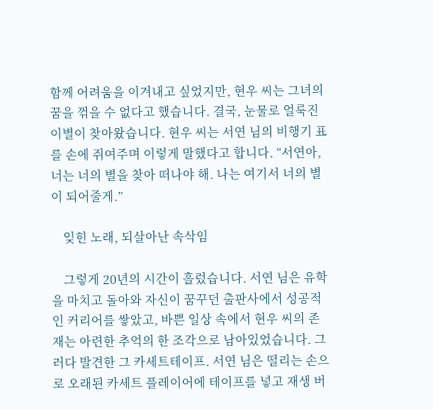함께 어려움을 이겨내고 싶었지만, 현우 씨는 그녀의 꿈을 꺾을 수 없다고 했습니다. 결국, 눈물로 얼룩진 이별이 찾아왔습니다. 현우 씨는 서연 님의 비행기 표를 손에 쥐여주며 이렇게 말했다고 합니다. “서연아, 너는 너의 별을 찾아 떠나야 해. 나는 여기서 너의 별이 되어줄게.”

    잊힌 노래, 되살아난 속삭임

    그렇게 20년의 시간이 흘렀습니다. 서연 님은 유학을 마치고 돌아와 자신이 꿈꾸던 출판사에서 성공적인 커리어를 쌓았고, 바쁜 일상 속에서 현우 씨의 존재는 아련한 추억의 한 조각으로 남아있었습니다. 그러다 발견한 그 카세트테이프. 서연 님은 떨리는 손으로 오래된 카세트 플레이어에 테이프를 넣고 재생 버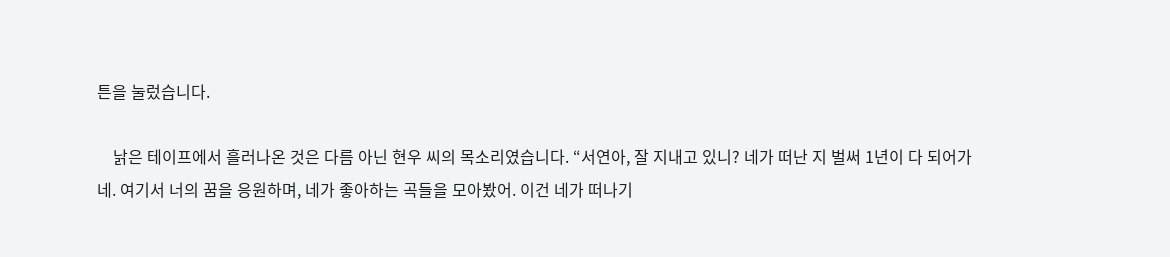튼을 눌렀습니다.

    낡은 테이프에서 흘러나온 것은 다름 아닌 현우 씨의 목소리였습니다. “서연아, 잘 지내고 있니? 네가 떠난 지 벌써 1년이 다 되어가네. 여기서 너의 꿈을 응원하며, 네가 좋아하는 곡들을 모아봤어. 이건 네가 떠나기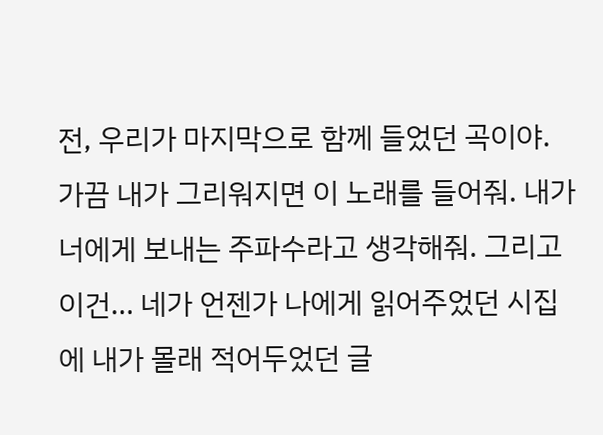전, 우리가 마지막으로 함께 들었던 곡이야. 가끔 내가 그리워지면 이 노래를 들어줘. 내가 너에게 보내는 주파수라고 생각해줘. 그리고 이건… 네가 언젠가 나에게 읽어주었던 시집에 내가 몰래 적어두었던 글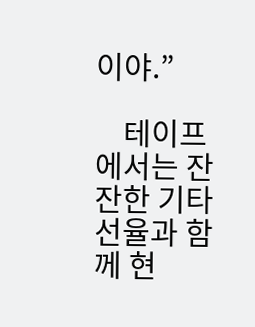이야.”

    테이프에서는 잔잔한 기타 선율과 함께 현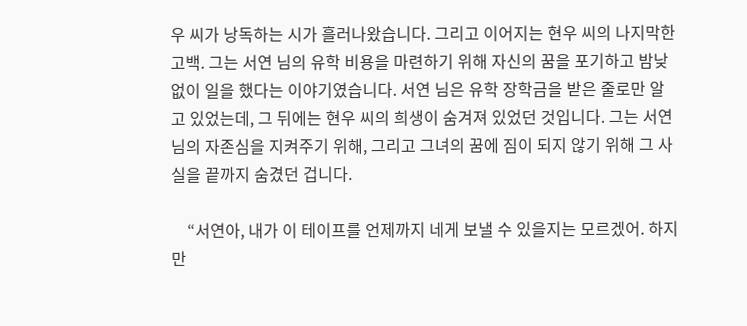우 씨가 낭독하는 시가 흘러나왔습니다. 그리고 이어지는 현우 씨의 나지막한 고백. 그는 서연 님의 유학 비용을 마련하기 위해 자신의 꿈을 포기하고 밤낮없이 일을 했다는 이야기였습니다. 서연 님은 유학 장학금을 받은 줄로만 알고 있었는데, 그 뒤에는 현우 씨의 희생이 숨겨져 있었던 것입니다. 그는 서연 님의 자존심을 지켜주기 위해, 그리고 그녀의 꿈에 짐이 되지 않기 위해 그 사실을 끝까지 숨겼던 겁니다.

    “서연아, 내가 이 테이프를 언제까지 네게 보낼 수 있을지는 모르겠어. 하지만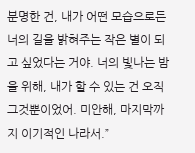분명한 건, 내가 어떤 모습으로든 너의 길을 밝혀주는 작은 별이 되고 싶었다는 거야. 너의 빛나는 밤을 위해, 내가 할 수 있는 건 오직 그것뿐이었어. 미안해, 마지막까지 이기적인 나라서.”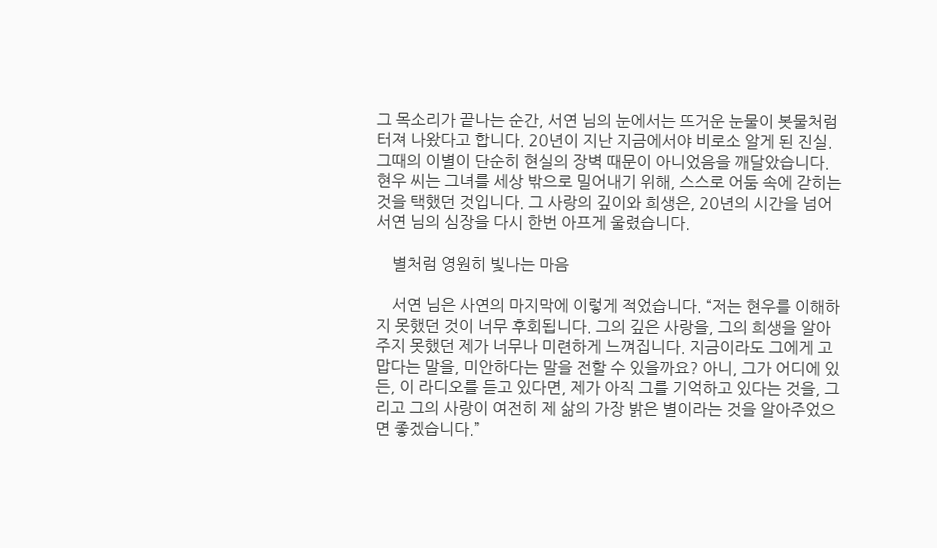그 목소리가 끝나는 순간, 서연 님의 눈에서는 뜨거운 눈물이 봇물처럼 터져 나왔다고 합니다. 20년이 지난 지금에서야 비로소 알게 된 진실. 그때의 이별이 단순히 현실의 장벽 때문이 아니었음을 깨달았습니다. 현우 씨는 그녀를 세상 밖으로 밀어내기 위해, 스스로 어둠 속에 갇히는 것을 택했던 것입니다. 그 사랑의 깊이와 희생은, 20년의 시간을 넘어 서연 님의 심장을 다시 한번 아프게 울렸습니다.

    별처럼 영원히 빛나는 마음

    서연 님은 사연의 마지막에 이렇게 적었습니다. “저는 현우를 이해하지 못했던 것이 너무 후회됩니다. 그의 깊은 사랑을, 그의 희생을 알아주지 못했던 제가 너무나 미련하게 느껴집니다. 지금이라도 그에게 고맙다는 말을, 미안하다는 말을 전할 수 있을까요? 아니, 그가 어디에 있든, 이 라디오를 듣고 있다면, 제가 아직 그를 기억하고 있다는 것을, 그리고 그의 사랑이 여전히 제 삶의 가장 밝은 별이라는 것을 알아주었으면 좋겠습니다.”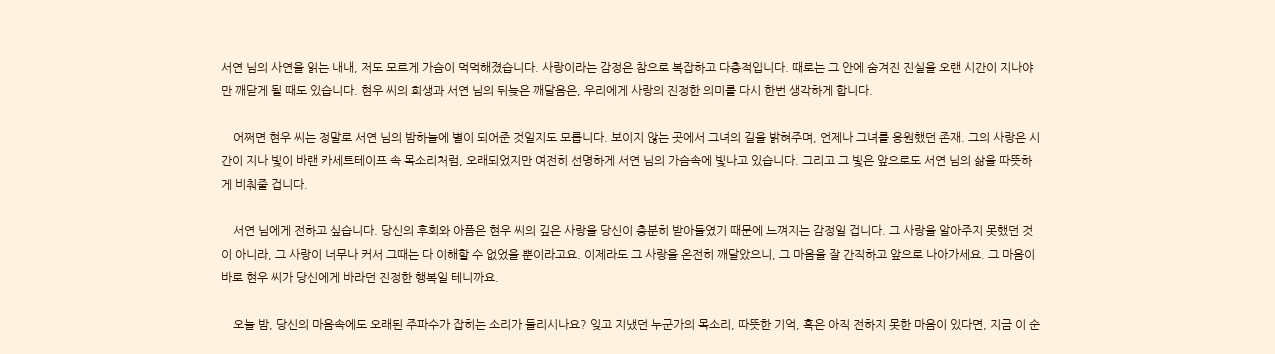서연 님의 사연을 읽는 내내, 저도 모르게 가슴이 먹먹해졌습니다. 사랑이라는 감정은 참으로 복잡하고 다층적입니다. 때로는 그 안에 숨겨진 진실을 오랜 시간이 지나야만 깨닫게 될 때도 있습니다. 현우 씨의 희생과 서연 님의 뒤늦은 깨달음은, 우리에게 사랑의 진정한 의미를 다시 한번 생각하게 합니다.

    어쩌면 현우 씨는 정말로 서연 님의 밤하늘에 별이 되어준 것일지도 모릅니다. 보이지 않는 곳에서 그녀의 길을 밝혀주며, 언제나 그녀를 응원했던 존재. 그의 사랑은 시간이 지나 빛이 바랜 카세트테이프 속 목소리처럼, 오래되었지만 여전히 선명하게 서연 님의 가슴속에 빛나고 있습니다. 그리고 그 빛은 앞으로도 서연 님의 삶을 따뜻하게 비춰줄 겁니다.

    서연 님에게 전하고 싶습니다. 당신의 후회와 아픔은 현우 씨의 깊은 사랑을 당신이 충분히 받아들였기 때문에 느껴지는 감정일 겁니다. 그 사랑을 알아주지 못했던 것이 아니라, 그 사랑이 너무나 커서 그때는 다 이해할 수 없었을 뿐이라고요. 이제라도 그 사랑을 온전히 깨달았으니, 그 마음을 잘 간직하고 앞으로 나아가세요. 그 마음이 바로 현우 씨가 당신에게 바라던 진정한 행복일 테니까요.

    오늘 밤, 당신의 마음속에도 오래된 주파수가 잡히는 소리가 들리시나요? 잊고 지냈던 누군가의 목소리, 따뜻한 기억, 혹은 아직 전하지 못한 마음이 있다면, 지금 이 순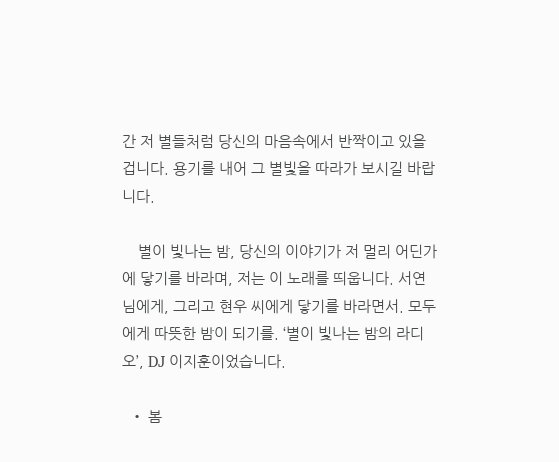간 저 별들처럼 당신의 마음속에서 반짝이고 있을 겁니다. 용기를 내어 그 별빛을 따라가 보시길 바랍니다.

    별이 빛나는 밤, 당신의 이야기가 저 멀리 어딘가에 닿기를 바라며, 저는 이 노래를 띄웁니다. 서연 님에게, 그리고 현우 씨에게 닿기를 바라면서. 모두에게 따뜻한 밤이 되기를. ‘별이 빛나는 밤의 라디오’, DJ 이지훈이었습니다.

  • 봄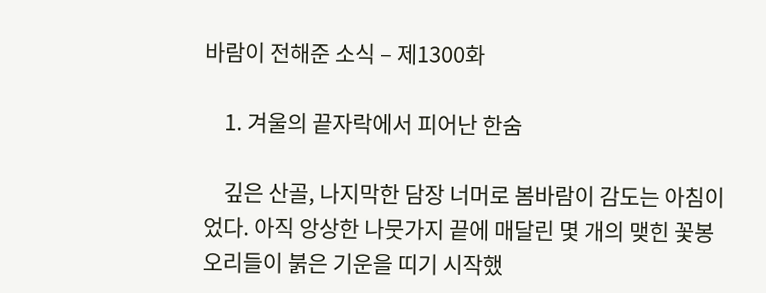바람이 전해준 소식 – 제1300화

    1. 겨울의 끝자락에서 피어난 한숨

    깊은 산골, 나지막한 담장 너머로 봄바람이 감도는 아침이었다. 아직 앙상한 나뭇가지 끝에 매달린 몇 개의 맺힌 꽃봉오리들이 붉은 기운을 띠기 시작했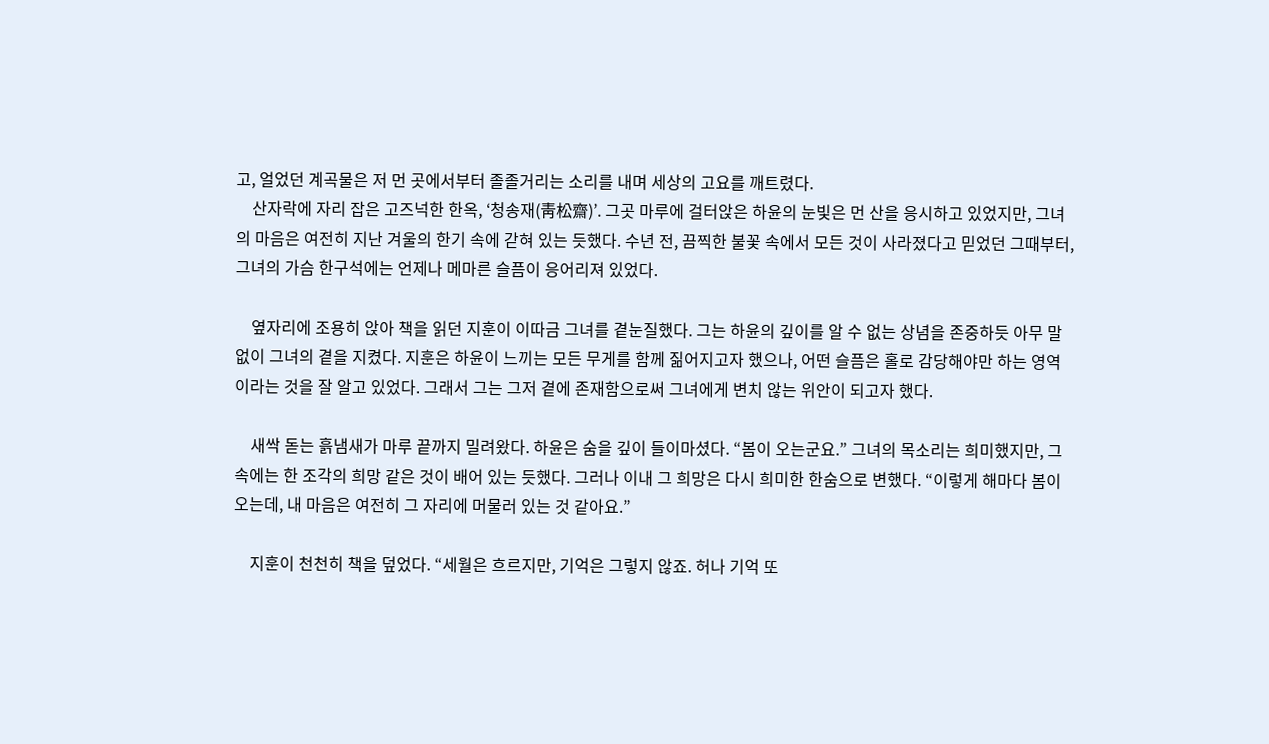고, 얼었던 계곡물은 저 먼 곳에서부터 졸졸거리는 소리를 내며 세상의 고요를 깨트렸다.
    산자락에 자리 잡은 고즈넉한 한옥, ‘청송재(靑松齋)’. 그곳 마루에 걸터앉은 하윤의 눈빛은 먼 산을 응시하고 있었지만, 그녀의 마음은 여전히 지난 겨울의 한기 속에 갇혀 있는 듯했다. 수년 전, 끔찍한 불꽃 속에서 모든 것이 사라졌다고 믿었던 그때부터, 그녀의 가슴 한구석에는 언제나 메마른 슬픔이 응어리져 있었다.

    옆자리에 조용히 앉아 책을 읽던 지훈이 이따금 그녀를 곁눈질했다. 그는 하윤의 깊이를 알 수 없는 상념을 존중하듯 아무 말 없이 그녀의 곁을 지켰다. 지훈은 하윤이 느끼는 모든 무게를 함께 짊어지고자 했으나, 어떤 슬픔은 홀로 감당해야만 하는 영역이라는 것을 잘 알고 있었다. 그래서 그는 그저 곁에 존재함으로써 그녀에게 변치 않는 위안이 되고자 했다.

    새싹 돋는 흙냄새가 마루 끝까지 밀려왔다. 하윤은 숨을 깊이 들이마셨다. “봄이 오는군요.” 그녀의 목소리는 희미했지만, 그 속에는 한 조각의 희망 같은 것이 배어 있는 듯했다. 그러나 이내 그 희망은 다시 희미한 한숨으로 변했다. “이렇게 해마다 봄이 오는데, 내 마음은 여전히 그 자리에 머물러 있는 것 같아요.”

    지훈이 천천히 책을 덮었다. “세월은 흐르지만, 기억은 그렇지 않죠. 허나 기억 또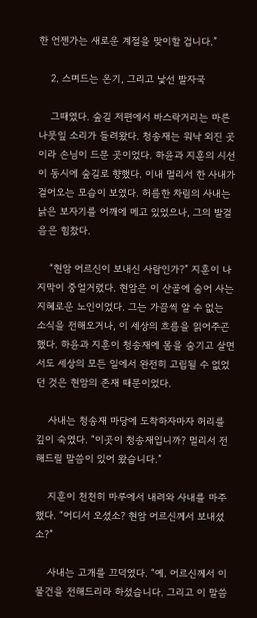한 언젠가는 새로운 계절을 맞이할 겁니다.”

    2. 스며드는 온기, 그리고 낯선 발자국

    그때였다. 숲길 저편에서 바스락거리는 마른 나뭇잎 소리가 들려왔다. 청송재는 워낙 외진 곳이라 손님이 드문 곳이었다. 하윤과 지훈의 시선이 동시에 숲길로 향했다. 이내 멀리서 한 사내가 걸어오는 모습이 보였다. 허름한 차림의 사내는 낡은 보자기를 어깨에 메고 있었으나, 그의 발걸음은 힘찼다.

    “현암 어르신이 보내신 사람인가?” 지훈이 나지막이 중얼거렸다. 현암은 이 산골에 숨어 사는 지혜로운 노인이었다. 그는 가끔씩 알 수 없는 소식을 전해오거나, 이 세상의 흐름을 읽어주곤 했다. 하윤과 지훈이 청송재에 몸을 숨기고 살면서도 세상의 모든 일에서 완전히 고립될 수 없었던 것은 현암의 존재 때문이었다.

    사내는 청송재 마당에 도착하자마자 허리를 깊이 숙였다. “이곳이 청송재입니까? 멀리서 전해드릴 말씀이 있어 왔습니다.”

    지훈이 천천히 마루에서 내려와 사내를 마주했다. “어디서 오셨소? 현암 어르신께서 보내셨소?”

    사내는 고개를 끄덕였다. “예. 어르신께서 이 물건을 전해드리라 하셨습니다. 그리고 이 말씀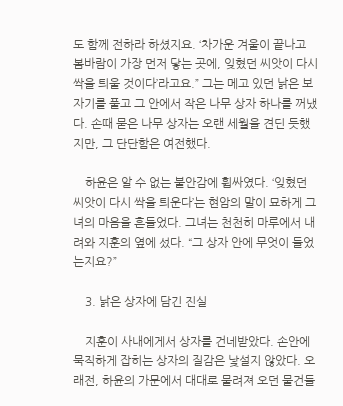도 함께 전하라 하셨지요. ‘차가운 겨울이 끝나고 봄바람이 가장 먼저 닿는 곳에, 잊혔던 씨앗이 다시 싹을 틔울 것이다’라고요.” 그는 메고 있던 낡은 보자기를 풀고 그 안에서 작은 나무 상자 하나를 꺼냈다. 손때 묻은 나무 상자는 오랜 세월을 견딘 듯했지만, 그 단단함은 여전했다.

    하윤은 알 수 없는 불안감에 휩싸였다. ‘잊혔던 씨앗이 다시 싹을 틔운다’는 현암의 말이 묘하게 그녀의 마음을 흔들었다. 그녀는 천천히 마루에서 내려와 지훈의 옆에 섰다. “그 상자 안에 무엇이 들었는지요?”

    3. 낡은 상자에 담긴 진실

    지훈이 사내에게서 상자를 건네받았다. 손안에 묵직하게 잡히는 상자의 질감은 낯설지 않았다. 오래전, 하윤의 가문에서 대대로 물려져 오던 물건들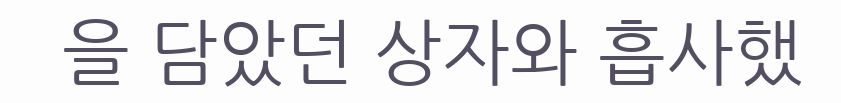을 담았던 상자와 흡사했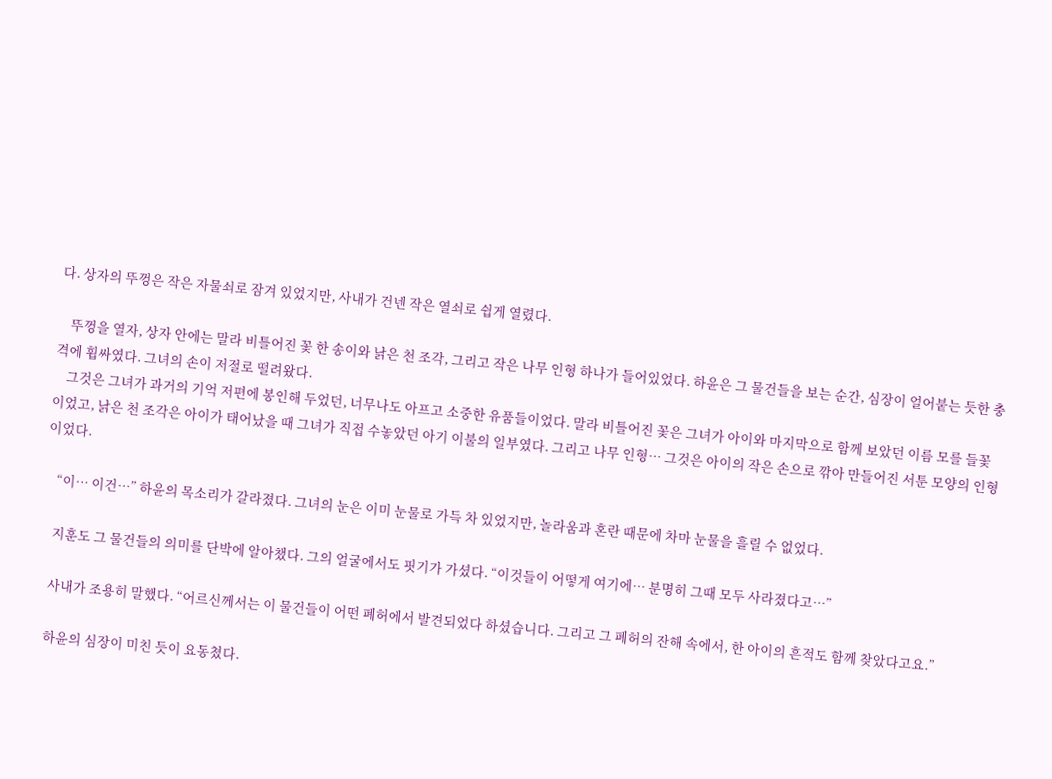다. 상자의 뚜껑은 작은 자물쇠로 잠겨 있었지만, 사내가 건넨 작은 열쇠로 쉽게 열렸다.

    뚜껑을 열자, 상자 안에는 말라 비틀어진 꽃 한 송이와 낡은 천 조각, 그리고 작은 나무 인형 하나가 들어있었다. 하윤은 그 물건들을 보는 순간, 심장이 얼어붙는 듯한 충격에 휩싸였다. 그녀의 손이 저절로 떨려왔다.
    그것은 그녀가 과거의 기억 저편에 봉인해 두었던, 너무나도 아프고 소중한 유품들이었다. 말라 비틀어진 꽃은 그녀가 아이와 마지막으로 함께 보았던 이름 모를 들꽃이었고, 낡은 천 조각은 아이가 태어났을 때 그녀가 직접 수놓았던 아기 이불의 일부였다. 그리고 나무 인형… 그것은 아이의 작은 손으로 깎아 만들어진 서툰 모양의 인형이었다.

    “이… 이건…” 하윤의 목소리가 갈라졌다. 그녀의 눈은 이미 눈물로 가득 차 있었지만, 놀라움과 혼란 때문에 차마 눈물을 흘릴 수 없었다.

    지훈도 그 물건들의 의미를 단박에 알아챘다. 그의 얼굴에서도 핏기가 가셨다. “이것들이 어떻게 여기에… 분명히 그때 모두 사라졌다고…”

    사내가 조용히 말했다. “어르신께서는 이 물건들이 어떤 폐허에서 발견되었다 하셨습니다. 그리고 그 폐허의 잔해 속에서, 한 아이의 흔적도 함께 찾았다고요.”

    하윤의 심장이 미친 듯이 요동쳤다.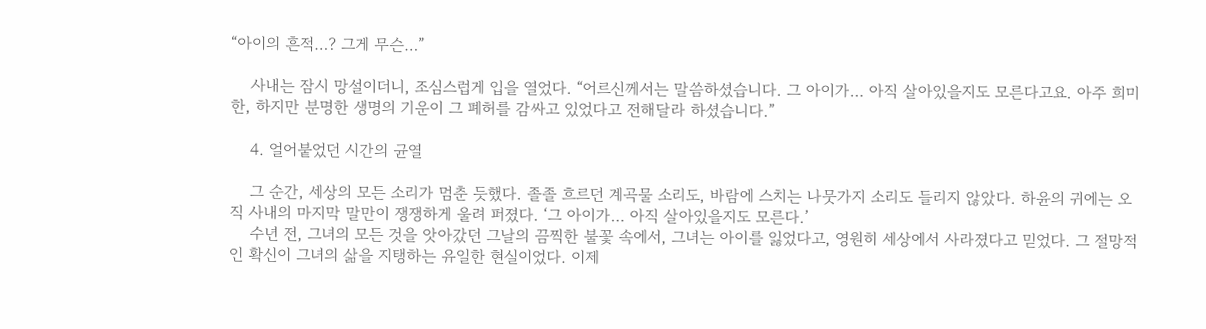“아이의 흔적…? 그게 무슨…”

    사내는 잠시 망설이더니, 조심스럽게 입을 열었다. “어르신께서는 말씀하셨습니다. 그 아이가… 아직 살아있을지도 모른다고요. 아주 희미한, 하지만 분명한 생명의 기운이 그 폐허를 감싸고 있었다고 전해달라 하셨습니다.”

    4. 얼어붙었던 시간의 균열

    그 순간, 세상의 모든 소리가 멈춘 듯했다. 졸졸 흐르던 계곡물 소리도, 바람에 스치는 나뭇가지 소리도 들리지 않았다. 하윤의 귀에는 오직 사내의 마지막 말만이 쟁쟁하게 울려 퍼졌다. ‘그 아이가… 아직 살아있을지도 모른다.’
    수년 전, 그녀의 모든 것을 앗아갔던 그날의 끔찍한 불꽃 속에서, 그녀는 아이를 잃었다고, 영원히 세상에서 사라졌다고 믿었다. 그 절망적인 확신이 그녀의 삶을 지탱하는 유일한 현실이었다. 이제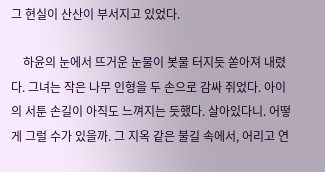그 현실이 산산이 부서지고 있었다.

    하윤의 눈에서 뜨거운 눈물이 봇물 터지듯 쏟아져 내렸다. 그녀는 작은 나무 인형을 두 손으로 감싸 쥐었다. 아이의 서툰 손길이 아직도 느껴지는 듯했다. 살아있다니. 어떻게 그럴 수가 있을까. 그 지옥 같은 불길 속에서, 어리고 연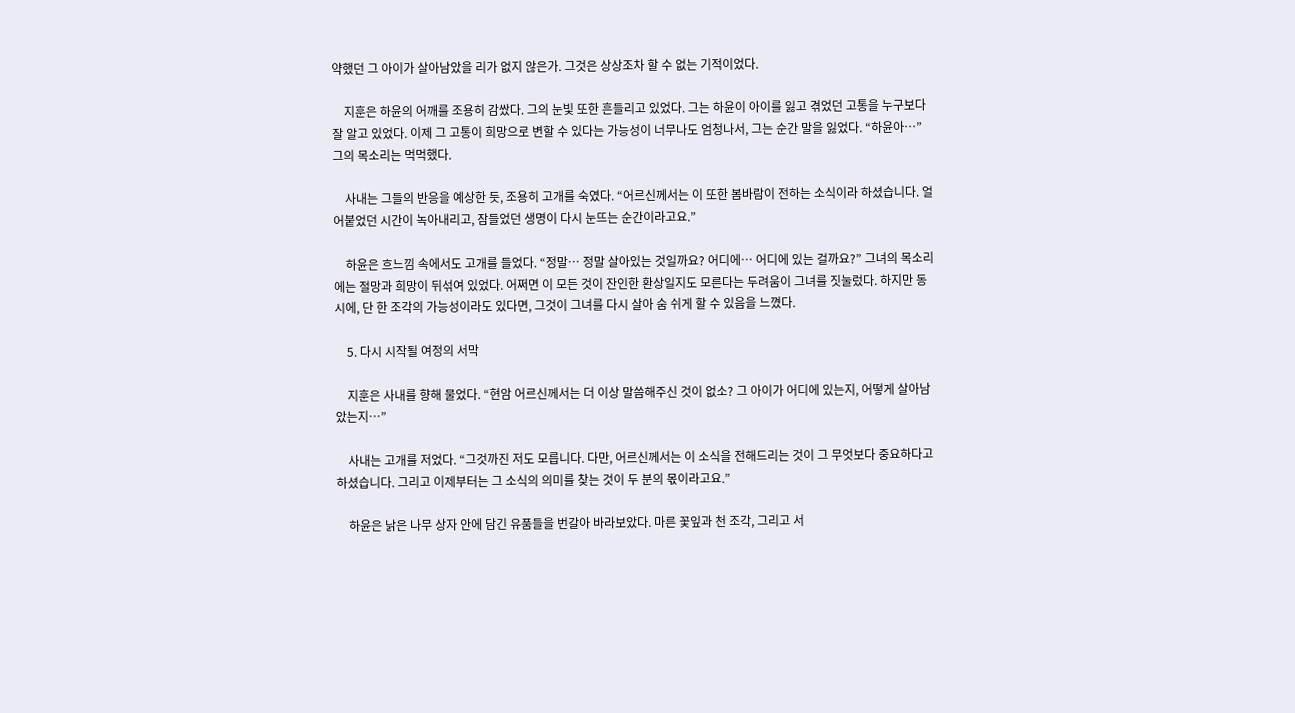약했던 그 아이가 살아남았을 리가 없지 않은가. 그것은 상상조차 할 수 없는 기적이었다.

    지훈은 하윤의 어깨를 조용히 감쌌다. 그의 눈빛 또한 흔들리고 있었다. 그는 하윤이 아이를 잃고 겪었던 고통을 누구보다 잘 알고 있었다. 이제 그 고통이 희망으로 변할 수 있다는 가능성이 너무나도 엄청나서, 그는 순간 말을 잃었다. “하윤아…” 그의 목소리는 먹먹했다.

    사내는 그들의 반응을 예상한 듯, 조용히 고개를 숙였다. “어르신께서는 이 또한 봄바람이 전하는 소식이라 하셨습니다. 얼어붙었던 시간이 녹아내리고, 잠들었던 생명이 다시 눈뜨는 순간이라고요.”

    하윤은 흐느낌 속에서도 고개를 들었다. “정말… 정말 살아있는 것일까요? 어디에… 어디에 있는 걸까요?” 그녀의 목소리에는 절망과 희망이 뒤섞여 있었다. 어쩌면 이 모든 것이 잔인한 환상일지도 모른다는 두려움이 그녀를 짓눌렀다. 하지만 동시에, 단 한 조각의 가능성이라도 있다면, 그것이 그녀를 다시 살아 숨 쉬게 할 수 있음을 느꼈다.

    5. 다시 시작될 여정의 서막

    지훈은 사내를 향해 물었다. “현암 어르신께서는 더 이상 말씀해주신 것이 없소? 그 아이가 어디에 있는지, 어떻게 살아남았는지…”

    사내는 고개를 저었다. “그것까진 저도 모릅니다. 다만, 어르신께서는 이 소식을 전해드리는 것이 그 무엇보다 중요하다고 하셨습니다. 그리고 이제부터는 그 소식의 의미를 찾는 것이 두 분의 몫이라고요.”

    하윤은 낡은 나무 상자 안에 담긴 유품들을 번갈아 바라보았다. 마른 꽃잎과 천 조각, 그리고 서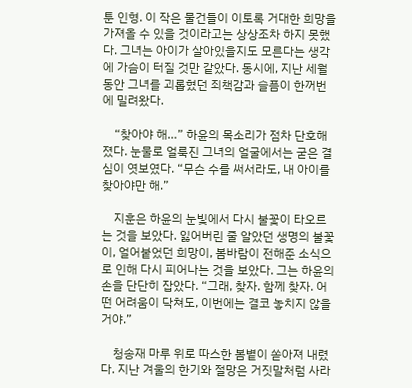툰 인형. 이 작은 물건들이 이토록 거대한 희망을 가져올 수 있을 것이라고는 상상조차 하지 못했다. 그녀는 아이가 살아있을지도 모른다는 생각에 가슴이 터질 것만 같았다. 동시에, 지난 세월 동안 그녀를 괴롭혔던 죄책감과 슬픔이 한꺼번에 밀려왔다.

    “찾아야 해…” 하윤의 목소리가 점차 단호해졌다. 눈물로 얼룩진 그녀의 얼굴에서는 굳은 결심이 엿보였다. “무슨 수를 써서라도, 내 아이를 찾아야만 해.”

    지훈은 하윤의 눈빛에서 다시 불꽃이 타오르는 것을 보았다. 잃어버린 줄 알았던 생명의 불꽃이, 얼어붙었던 희망이, 봄바람이 전해준 소식으로 인해 다시 피어나는 것을 보았다. 그는 하윤의 손을 단단히 잡았다. “그래, 찾자. 함께 찾자. 어떤 어려움이 닥쳐도, 이번에는 결코 놓치지 않을 거야.”

    청송재 마루 위로 따스한 봄볕이 쏟아져 내렸다. 지난 겨울의 한기와 절망은 거짓말처럼 사라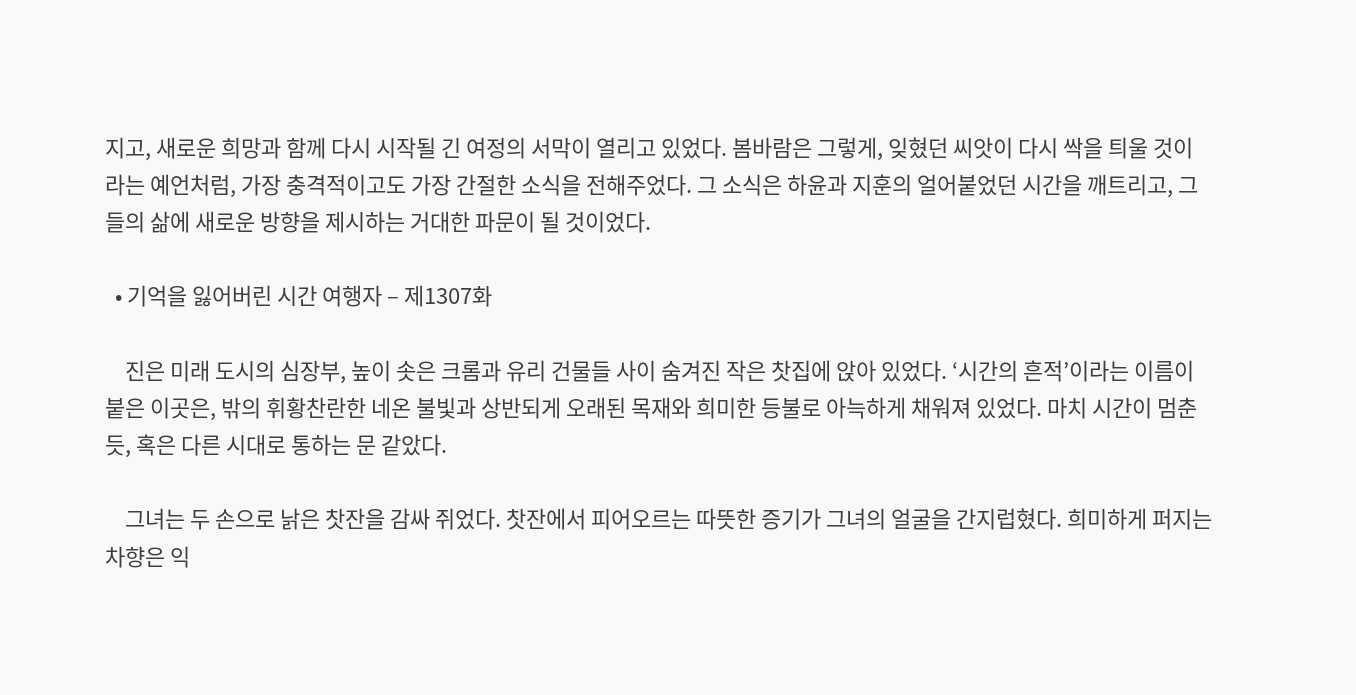지고, 새로운 희망과 함께 다시 시작될 긴 여정의 서막이 열리고 있었다. 봄바람은 그렇게, 잊혔던 씨앗이 다시 싹을 틔울 것이라는 예언처럼, 가장 충격적이고도 가장 간절한 소식을 전해주었다. 그 소식은 하윤과 지훈의 얼어붙었던 시간을 깨트리고, 그들의 삶에 새로운 방향을 제시하는 거대한 파문이 될 것이었다.

  • 기억을 잃어버린 시간 여행자 – 제1307화

    진은 미래 도시의 심장부, 높이 솟은 크롬과 유리 건물들 사이 숨겨진 작은 찻집에 앉아 있었다. ‘시간의 흔적’이라는 이름이 붙은 이곳은, 밖의 휘황찬란한 네온 불빛과 상반되게 오래된 목재와 희미한 등불로 아늑하게 채워져 있었다. 마치 시간이 멈춘 듯, 혹은 다른 시대로 통하는 문 같았다.

    그녀는 두 손으로 낡은 찻잔을 감싸 쥐었다. 찻잔에서 피어오르는 따뜻한 증기가 그녀의 얼굴을 간지럽혔다. 희미하게 퍼지는 차향은 익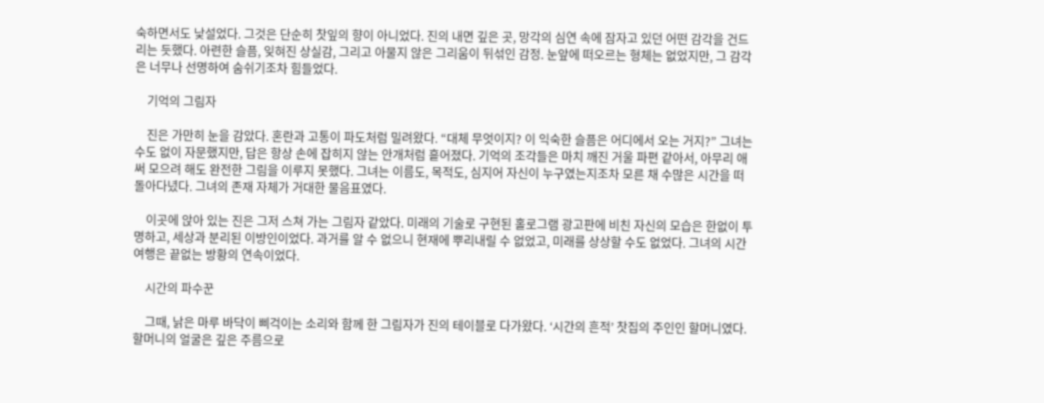숙하면서도 낯설었다. 그것은 단순히 찻잎의 향이 아니었다. 진의 내면 깊은 곳, 망각의 심연 속에 잠자고 있던 어떤 감각을 건드리는 듯했다. 아련한 슬픔, 잊혀진 상실감, 그리고 아물지 않은 그리움이 뒤섞인 감정. 눈앞에 떠오르는 형체는 없었지만, 그 감각은 너무나 선명하여 숨쉬기조차 힘들었다.

    기억의 그림자

    진은 가만히 눈을 감았다. 혼란과 고통이 파도처럼 밀려왔다. “대체 무엇이지? 이 익숙한 슬픔은 어디에서 오는 거지?” 그녀는 수도 없이 자문했지만, 답은 항상 손에 잡히지 않는 안개처럼 흩어졌다. 기억의 조각들은 마치 깨진 거울 파편 같아서, 아무리 애써 모으려 해도 완전한 그림을 이루지 못했다. 그녀는 이름도, 목적도, 심지어 자신이 누구였는지조차 모른 채 수많은 시간을 떠돌아다녔다. 그녀의 존재 자체가 거대한 물음표였다.

    이곳에 앉아 있는 진은 그저 스쳐 가는 그림자 같았다. 미래의 기술로 구현된 홀로그램 광고판에 비친 자신의 모습은 한없이 투명하고, 세상과 분리된 이방인이었다. 과거를 알 수 없으니 현재에 뿌리내릴 수 없었고, 미래를 상상할 수도 없었다. 그녀의 시간 여행은 끝없는 방황의 연속이었다.

    시간의 파수꾼

    그때, 낡은 마루 바닥이 삐걱이는 소리와 함께 한 그림자가 진의 테이블로 다가왔다. ‘시간의 흔적’ 찻집의 주인인 할머니였다. 할머니의 얼굴은 깊은 주름으로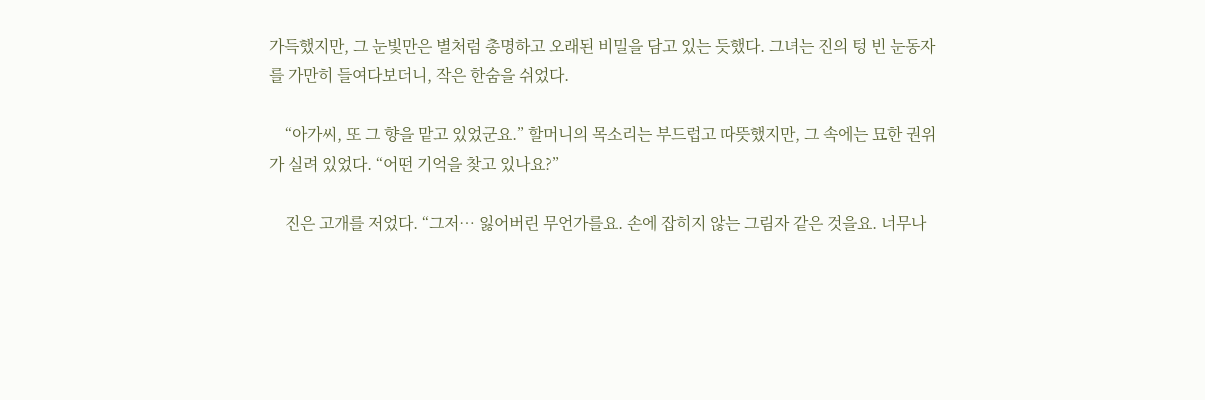가득했지만, 그 눈빛만은 별처럼 총명하고 오래된 비밀을 담고 있는 듯했다. 그녀는 진의 텅 빈 눈동자를 가만히 들여다보더니, 작은 한숨을 쉬었다.

    “아가씨, 또 그 향을 맡고 있었군요.” 할머니의 목소리는 부드럽고 따뜻했지만, 그 속에는 묘한 권위가 실려 있었다. “어떤 기억을 찾고 있나요?”

    진은 고개를 저었다. “그저… 잃어버린 무언가를요. 손에 잡히지 않는 그림자 같은 것을요. 너무나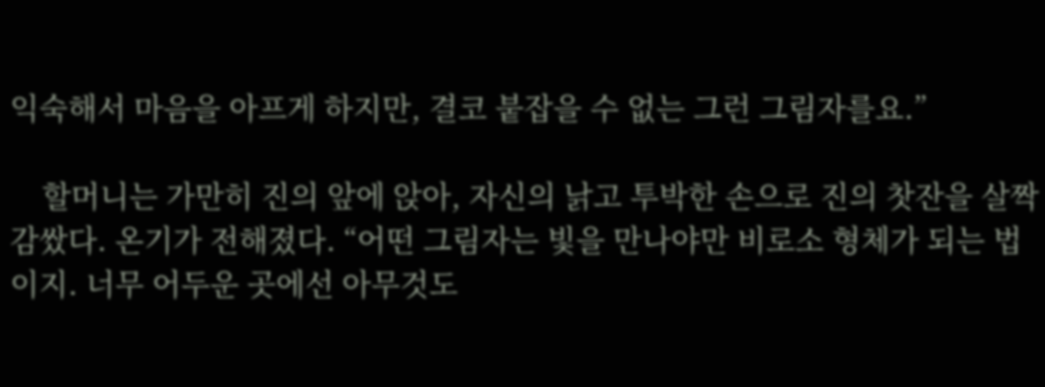익숙해서 마음을 아프게 하지만, 결코 붙잡을 수 없는 그런 그림자를요.”

    할머니는 가만히 진의 앞에 앉아, 자신의 낡고 투박한 손으로 진의 찻잔을 살짝 감쌌다. 온기가 전해졌다. “어떤 그림자는 빛을 만나야만 비로소 형체가 되는 법이지. 너무 어두운 곳에선 아무것도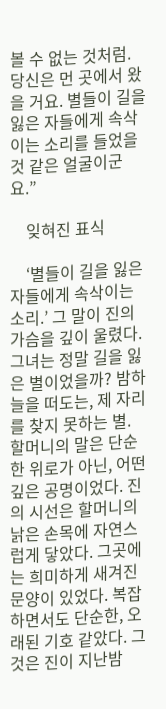볼 수 없는 것처럼. 당신은 먼 곳에서 왔을 거요. 별들이 길을 잃은 자들에게 속삭이는 소리를 들었을 것 같은 얼굴이군요.”

    잊혀진 표식

    ‘별들이 길을 잃은 자들에게 속삭이는 소리.’ 그 말이 진의 가슴을 깊이 울렸다. 그녀는 정말 길을 잃은 별이었을까? 밤하늘을 떠도는, 제 자리를 찾지 못하는 별. 할머니의 말은 단순한 위로가 아닌, 어떤 깊은 공명이었다. 진의 시선은 할머니의 낡은 손목에 자연스럽게 닿았다. 그곳에는 희미하게 새겨진 문양이 있었다. 복잡하면서도 단순한, 오래된 기호 같았다. 그것은 진이 지난밤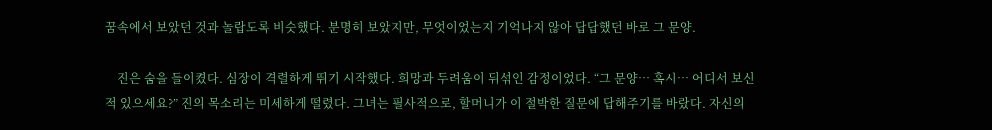꿈속에서 보았던 것과 놀랍도록 비슷했다. 분명히 보았지만, 무엇이었는지 기억나지 않아 답답했던 바로 그 문양.

    진은 숨을 들이켰다. 심장이 격렬하게 뛰기 시작했다. 희망과 두려움이 뒤섞인 감정이었다. “그 문양… 혹시… 어디서 보신 적 있으세요?” 진의 목소리는 미세하게 떨렸다. 그녀는 필사적으로, 할머니가 이 절박한 질문에 답해주기를 바랐다. 자신의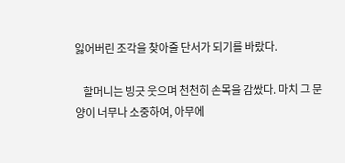잃어버린 조각을 찾아줄 단서가 되기를 바랐다.

    할머니는 빙긋 웃으며 천천히 손목을 감쌌다. 마치 그 문양이 너무나 소중하여, 아무에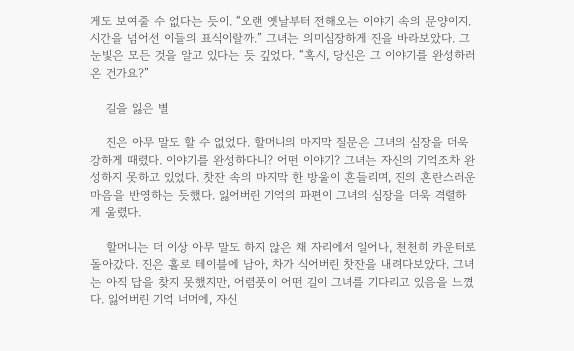게도 보여줄 수 없다는 듯이. “오랜 옛날부터 전해오는 이야기 속의 문양이지. 시간을 넘어선 이들의 표식이랄까.” 그녀는 의미심장하게 진을 바라보았다. 그 눈빛은 모든 것을 알고 있다는 듯 깊었다. “혹시, 당신은 그 이야기를 완성하러 온 건가요?”

    길을 잃은 별

    진은 아무 말도 할 수 없었다. 할머니의 마지막 질문은 그녀의 심장을 더욱 강하게 때렸다. 이야기를 완성하다니? 어떤 이야기? 그녀는 자신의 기억조차 완성하지 못하고 있었다. 찻잔 속의 마지막 한 방울이 흔들리며, 진의 혼란스러운 마음을 반영하는 듯했다. 잃어버린 기억의 파편이 그녀의 심장을 더욱 격렬하게 울렸다.

    할머니는 더 이상 아무 말도 하지 않은 채 자리에서 일어나, 천천히 카운터로 돌아갔다. 진은 홀로 테이블에 남아, 차가 식어버린 찻잔을 내려다보았다. 그녀는 아직 답을 찾지 못했지만, 어렴풋이 어떤 길이 그녀를 기다리고 있음을 느꼈다. 잃어버린 기억 너머에, 자신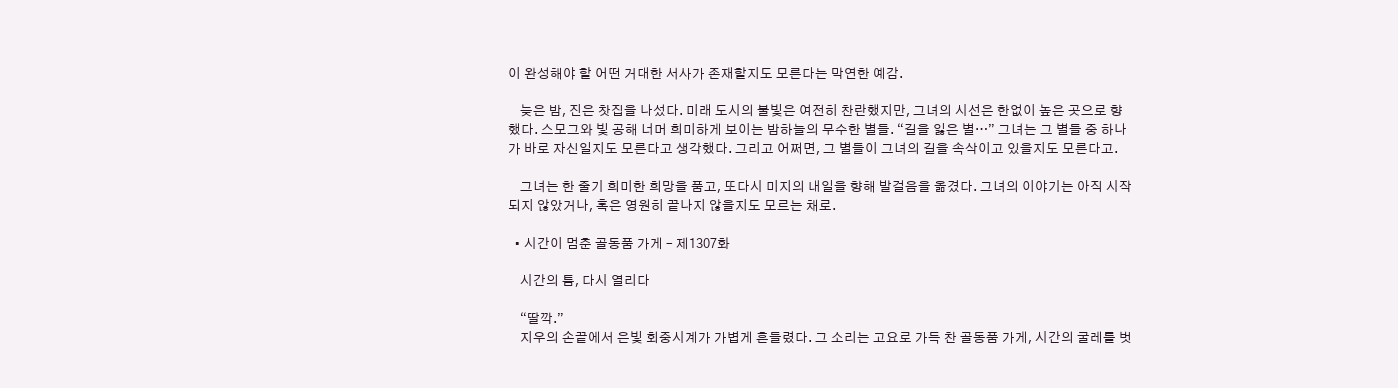이 완성해야 할 어떤 거대한 서사가 존재할지도 모른다는 막연한 예감.

    늦은 밤, 진은 찻집을 나섰다. 미래 도시의 불빛은 여전히 찬란했지만, 그녀의 시선은 한없이 높은 곳으로 향했다. 스모그와 빛 공해 너머 희미하게 보이는 밤하늘의 무수한 별들. “길을 잃은 별…” 그녀는 그 별들 중 하나가 바로 자신일지도 모른다고 생각했다. 그리고 어쩌면, 그 별들이 그녀의 길을 속삭이고 있을지도 모른다고.

    그녀는 한 줄기 희미한 희망을 품고, 또다시 미지의 내일을 향해 발걸음을 옮겼다. 그녀의 이야기는 아직 시작되지 않았거나, 혹은 영원히 끝나지 않을지도 모르는 채로.

  • 시간이 멈춘 골동품 가게 – 제1307화

    시간의 틈, 다시 열리다

    “딸깍.”
    지우의 손끝에서 은빛 회중시계가 가볍게 흔들렸다. 그 소리는 고요로 가득 찬 골동품 가게, 시간의 굴레를 벗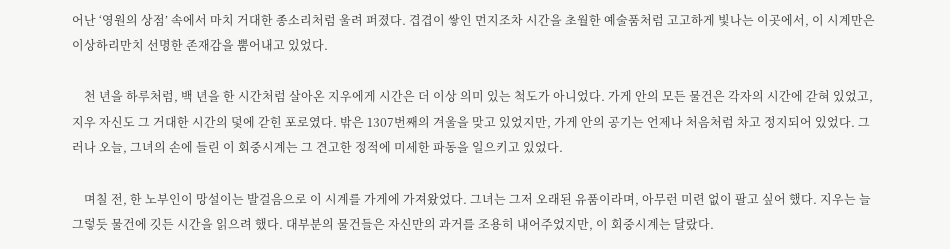어난 ‘영원의 상점’ 속에서 마치 거대한 종소리처럼 울려 퍼졌다. 겹겹이 쌓인 먼지조차 시간을 초월한 예술품처럼 고고하게 빛나는 이곳에서, 이 시계만은 이상하리만치 선명한 존재감을 뿜어내고 있었다.

    천 년을 하루처럼, 백 년을 한 시간처럼 살아온 지우에게 시간은 더 이상 의미 있는 척도가 아니었다. 가게 안의 모든 물건은 각자의 시간에 갇혀 있었고, 지우 자신도 그 거대한 시간의 덫에 갇힌 포로였다. 밖은 1307번째의 겨울을 맞고 있었지만, 가게 안의 공기는 언제나 처음처럼 차고 정지되어 있었다. 그러나 오늘, 그녀의 손에 들린 이 회중시계는 그 견고한 정적에 미세한 파동을 일으키고 있었다.

    며칠 전, 한 노부인이 망설이는 발걸음으로 이 시계를 가게에 가져왔었다. 그녀는 그저 오래된 유품이라며, 아무런 미련 없이 팔고 싶어 했다. 지우는 늘 그렇듯 물건에 깃든 시간을 읽으려 했다. 대부분의 물건들은 자신만의 과거를 조용히 내어주었지만, 이 회중시계는 달랐다.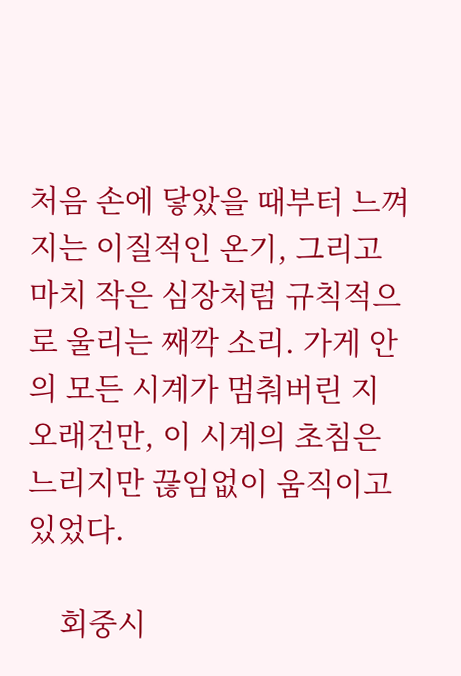처음 손에 닿았을 때부터 느껴지는 이질적인 온기, 그리고 마치 작은 심장처럼 규칙적으로 울리는 째깍 소리. 가게 안의 모든 시계가 멈춰버린 지 오래건만, 이 시계의 초침은 느리지만 끊임없이 움직이고 있었다.

    회중시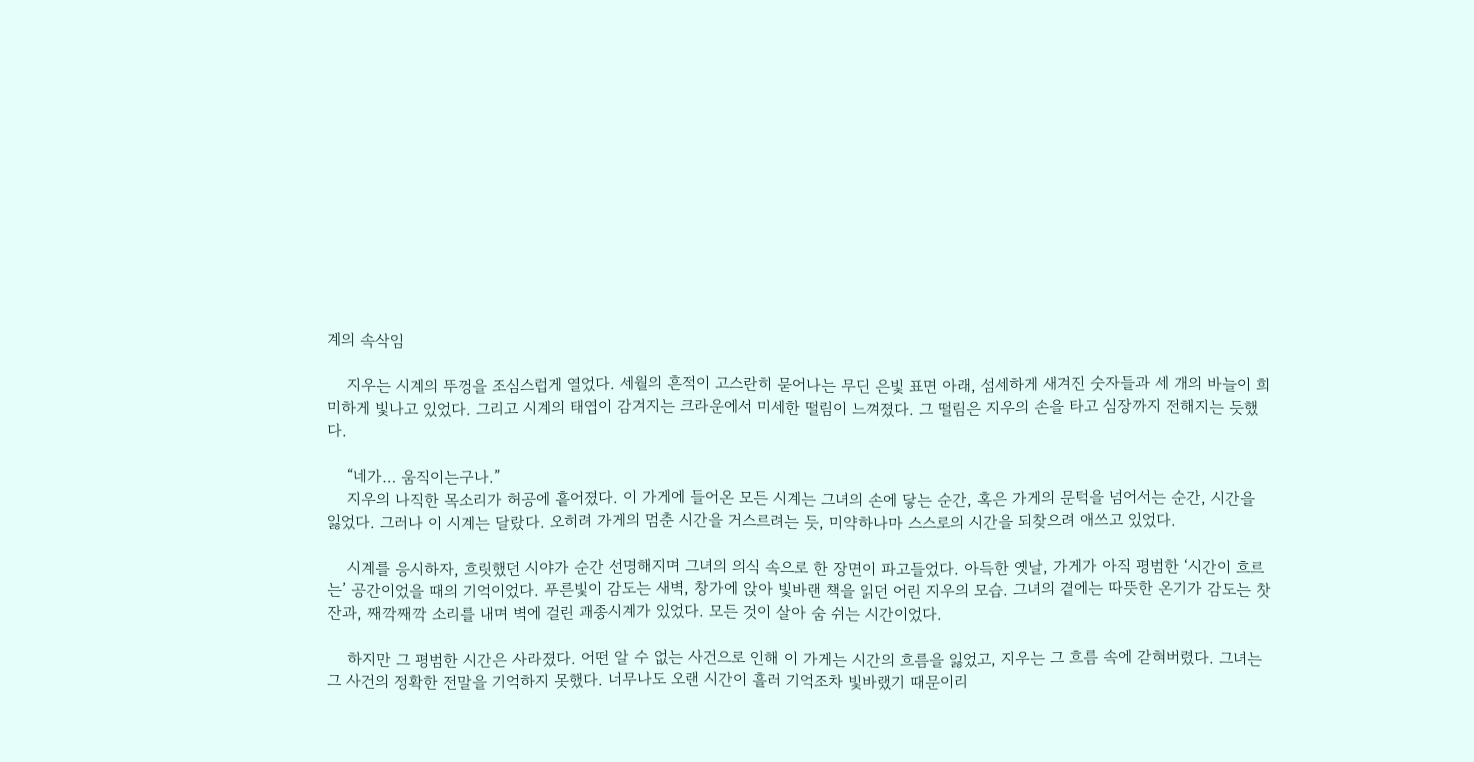계의 속삭임

    지우는 시계의 뚜껑을 조심스럽게 열었다. 세월의 흔적이 고스란히 묻어나는 무딘 은빛 표면 아래, 섬세하게 새겨진 숫자들과 세 개의 바늘이 희미하게 빛나고 있었다. 그리고 시계의 태엽이 감겨지는 크라운에서 미세한 떨림이 느껴졌다. 그 떨림은 지우의 손을 타고 심장까지 전해지는 듯했다.

    “네가… 움직이는구나.”
    지우의 나직한 목소리가 허공에 흩어졌다. 이 가게에 들어온 모든 시계는 그녀의 손에 닿는 순간, 혹은 가게의 문턱을 넘어서는 순간, 시간을 잃었다. 그러나 이 시계는 달랐다. 오히려 가게의 멈춘 시간을 거스르려는 듯, 미약하나마 스스로의 시간을 되찾으려 애쓰고 있었다.

    시계를 응시하자, 흐릿했던 시야가 순간 선명해지며 그녀의 의식 속으로 한 장면이 파고들었다. 아득한 옛날, 가게가 아직 평범한 ‘시간이 흐르는’ 공간이었을 때의 기억이었다. 푸른빛이 감도는 새벽, 창가에 앉아 빛바랜 책을 읽던 어린 지우의 모습. 그녀의 곁에는 따뜻한 온기가 감도는 찻잔과, 째깍째깍 소리를 내며 벽에 걸린 괘종시계가 있었다. 모든 것이 살아 숨 쉬는 시간이었다.

    하지만 그 평범한 시간은 사라졌다. 어떤 알 수 없는 사건으로 인해 이 가게는 시간의 흐름을 잃었고, 지우는 그 흐름 속에 갇혀버렸다. 그녀는 그 사건의 정확한 전말을 기억하지 못했다. 너무나도 오랜 시간이 흘러 기억조차 빛바랬기 때문이리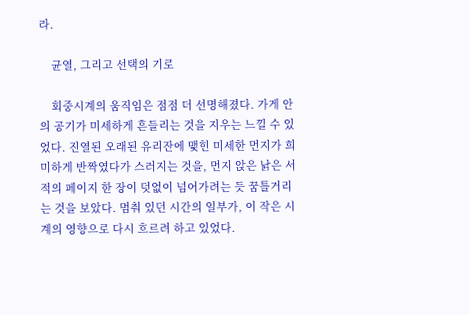라.

    균열, 그리고 선택의 기로

    회중시계의 움직임은 점점 더 선명해졌다. 가게 안의 공기가 미세하게 흔들리는 것을 지우는 느낄 수 있었다. 진열된 오래된 유리잔에 맺힌 미세한 먼지가 희미하게 반짝였다가 스러지는 것을, 먼지 앉은 낡은 서적의 페이지 한 장이 덧없이 넘어가려는 듯 꿈틀거리는 것을 보았다. 멈춰 있던 시간의 일부가, 이 작은 시계의 영향으로 다시 흐르려 하고 있었다.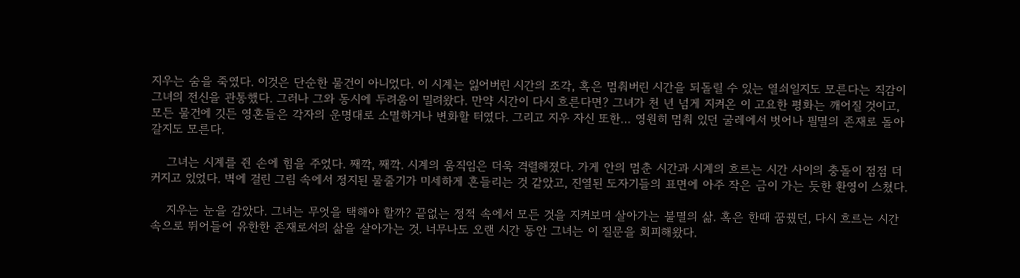지우는 숨을 죽였다. 이것은 단순한 물건이 아니었다. 이 시계는 잃어버린 시간의 조각, 혹은 멈춰버린 시간을 되돌릴 수 있는 열쇠일지도 모른다는 직감이 그녀의 전신을 관통했다. 그러나 그와 동시에 두려움이 밀려왔다. 만약 시간이 다시 흐른다면? 그녀가 천 년 넘게 지켜온 이 고요한 평화는 깨어질 것이고, 모든 물건에 깃든 영혼들은 각자의 운명대로 소멸하거나 변화할 터였다. 그리고 지우 자신 또한… 영원히 멈춰 있던 굴레에서 벗어나 필멸의 존재로 돌아갈지도 모른다.

    그녀는 시계를 쥔 손에 힘을 주었다. 째깍, 째깍. 시계의 움직임은 더욱 격렬해졌다. 가게 안의 멈춘 시간과 시계의 흐르는 시간 사이의 충돌이 점점 더 커지고 있었다. 벽에 걸린 그림 속에서 정지된 물줄기가 미세하게 흔들리는 것 같았고, 진열된 도자기들의 표면에 아주 작은 금이 가는 듯한 환영이 스쳤다.

    지우는 눈을 감았다. 그녀는 무엇을 택해야 할까? 끝없는 정적 속에서 모든 것을 지켜보며 살아가는 불멸의 삶. 혹은 한때 꿈꿨던, 다시 흐르는 시간 속으로 뛰어들어 유한한 존재로서의 삶을 살아가는 것. 너무나도 오랜 시간 동안 그녀는 이 질문을 회피해왔다.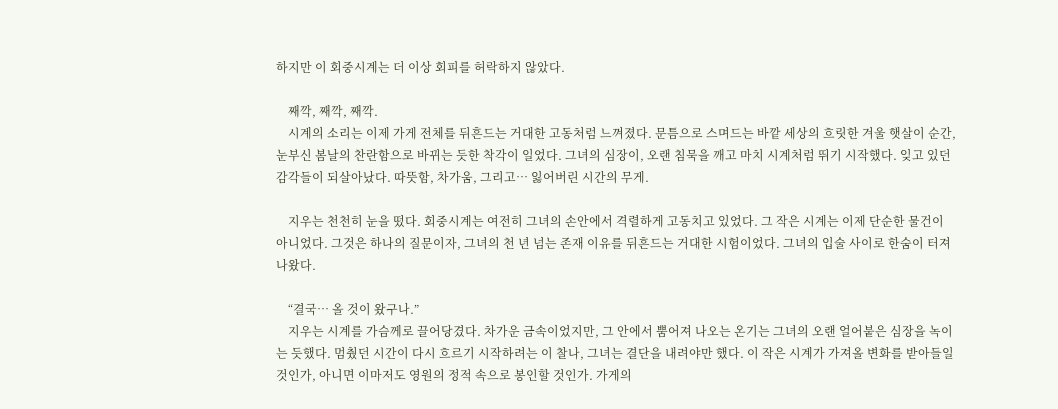하지만 이 회중시계는 더 이상 회피를 허락하지 않았다.

    째깍, 째깍, 째깍.
    시계의 소리는 이제 가게 전체를 뒤흔드는 거대한 고동처럼 느껴졌다. 문틈으로 스며드는 바깥 세상의 흐릿한 겨울 햇살이 순간, 눈부신 봄날의 찬란함으로 바뀌는 듯한 착각이 일었다. 그녀의 심장이, 오랜 침묵을 깨고 마치 시계처럼 뛰기 시작했다. 잊고 있던 감각들이 되살아났다. 따뜻함, 차가움, 그리고… 잃어버린 시간의 무게.

    지우는 천천히 눈을 떴다. 회중시계는 여전히 그녀의 손안에서 격렬하게 고동치고 있었다. 그 작은 시계는 이제 단순한 물건이 아니었다. 그것은 하나의 질문이자, 그녀의 천 년 넘는 존재 이유를 뒤흔드는 거대한 시험이었다. 그녀의 입술 사이로 한숨이 터져 나왔다.

    “결국… 올 것이 왔구나.”
    지우는 시계를 가슴께로 끌어당겼다. 차가운 금속이었지만, 그 안에서 뿜어져 나오는 온기는 그녀의 오랜 얼어붙은 심장을 녹이는 듯했다. 멈췄던 시간이 다시 흐르기 시작하려는 이 찰나, 그녀는 결단을 내려야만 했다. 이 작은 시계가 가져올 변화를 받아들일 것인가, 아니면 이마저도 영원의 정적 속으로 봉인할 것인가. 가게의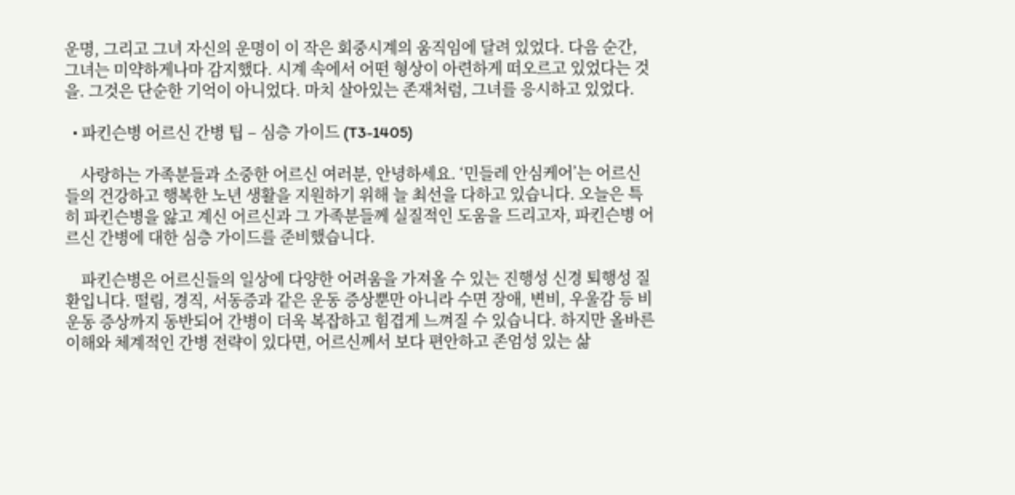운명, 그리고 그녀 자신의 운명이 이 작은 회중시계의 움직임에 달려 있었다. 다음 순간, 그녀는 미약하게나마 감지했다. 시계 속에서 어떤 형상이 아련하게 떠오르고 있었다는 것을. 그것은 단순한 기억이 아니었다. 마치 살아있는 존재처럼, 그녀를 응시하고 있었다.

  • 파킨슨병 어르신 간병 팁 – 심층 가이드 (T3-1405)

    사랑하는 가족분들과 소중한 어르신 여러분, 안녕하세요. ‘민들레 안심케어’는 어르신들의 건강하고 행복한 노년 생활을 지원하기 위해 늘 최선을 다하고 있습니다. 오늘은 특히 파킨슨병을 앓고 계신 어르신과 그 가족분들께 실질적인 도움을 드리고자, 파킨슨병 어르신 간병에 대한 심층 가이드를 준비했습니다.

    파킨슨병은 어르신들의 일상에 다양한 어려움을 가져올 수 있는 진행성 신경 퇴행성 질환입니다. 떨림, 경직, 서동증과 같은 운동 증상뿐만 아니라 수면 장애, 변비, 우울감 등 비운동 증상까지 동반되어 간병이 더욱 복잡하고 힘겹게 느껴질 수 있습니다. 하지만 올바른 이해와 체계적인 간병 전략이 있다면, 어르신께서 보다 편안하고 존엄성 있는 삶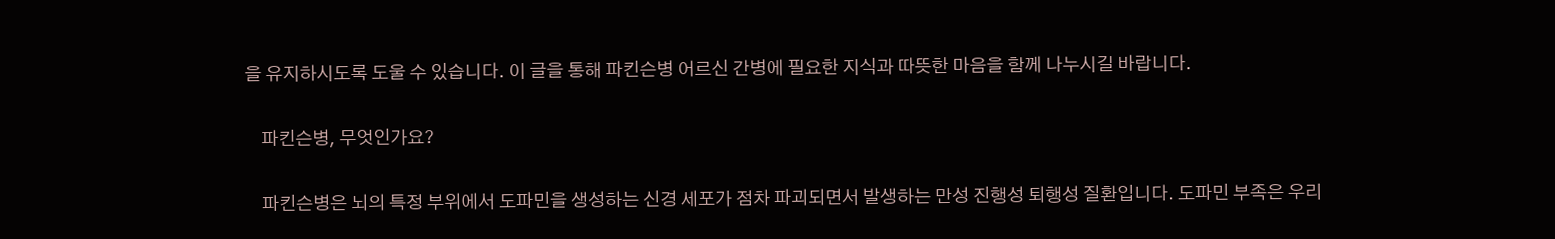을 유지하시도록 도울 수 있습니다. 이 글을 통해 파킨슨병 어르신 간병에 필요한 지식과 따뜻한 마음을 함께 나누시길 바랍니다.

    파킨슨병, 무엇인가요?

    파킨슨병은 뇌의 특정 부위에서 도파민을 생성하는 신경 세포가 점차 파괴되면서 발생하는 만성 진행성 퇴행성 질환입니다. 도파민 부족은 우리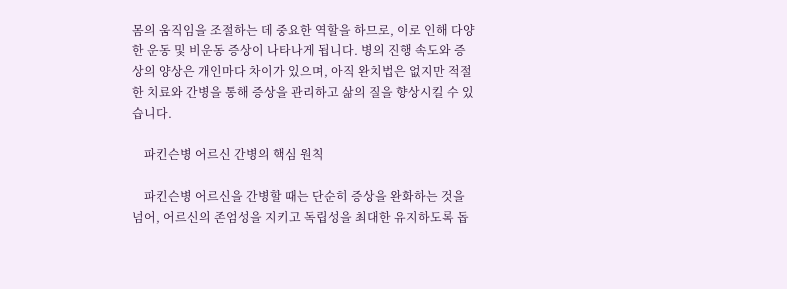몸의 움직임을 조절하는 데 중요한 역할을 하므로, 이로 인해 다양한 운동 및 비운동 증상이 나타나게 됩니다. 병의 진행 속도와 증상의 양상은 개인마다 차이가 있으며, 아직 완치법은 없지만 적절한 치료와 간병을 통해 증상을 관리하고 삶의 질을 향상시킬 수 있습니다.

    파킨슨병 어르신 간병의 핵심 원칙

    파킨슨병 어르신을 간병할 때는 단순히 증상을 완화하는 것을 넘어, 어르신의 존엄성을 지키고 독립성을 최대한 유지하도록 돕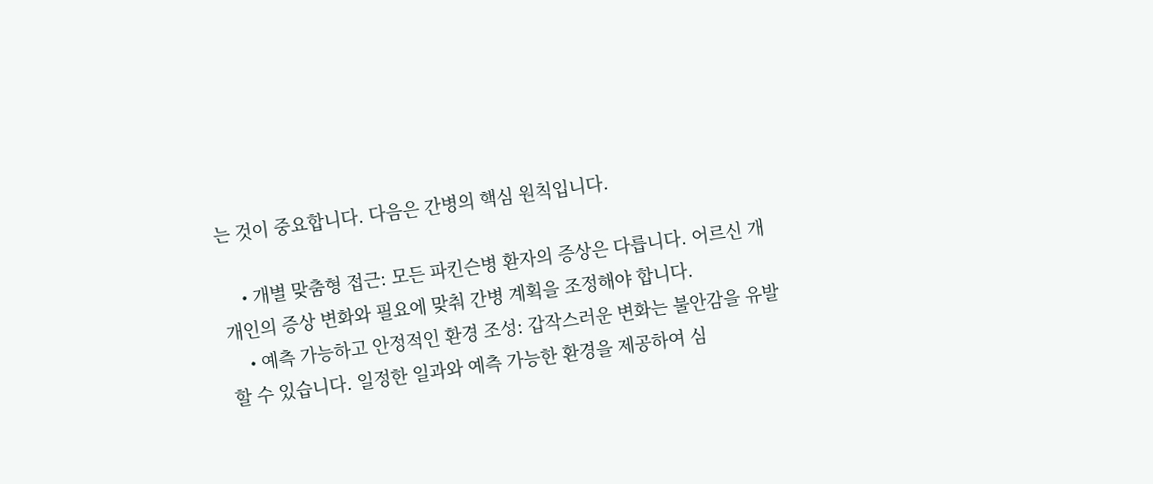는 것이 중요합니다. 다음은 간병의 핵심 원칙입니다.

    • 개별 맞춤형 접근: 모든 파킨슨병 환자의 증상은 다릅니다. 어르신 개개인의 증상 변화와 필요에 맞춰 간병 계획을 조정해야 합니다.
    • 예측 가능하고 안정적인 환경 조성: 갑작스러운 변화는 불안감을 유발할 수 있습니다. 일정한 일과와 예측 가능한 환경을 제공하여 심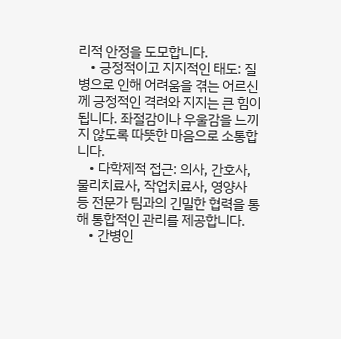리적 안정을 도모합니다.
    • 긍정적이고 지지적인 태도: 질병으로 인해 어려움을 겪는 어르신께 긍정적인 격려와 지지는 큰 힘이 됩니다. 좌절감이나 우울감을 느끼지 않도록 따뜻한 마음으로 소통합니다.
    • 다학제적 접근: 의사, 간호사, 물리치료사, 작업치료사, 영양사 등 전문가 팀과의 긴밀한 협력을 통해 통합적인 관리를 제공합니다.
    • 간병인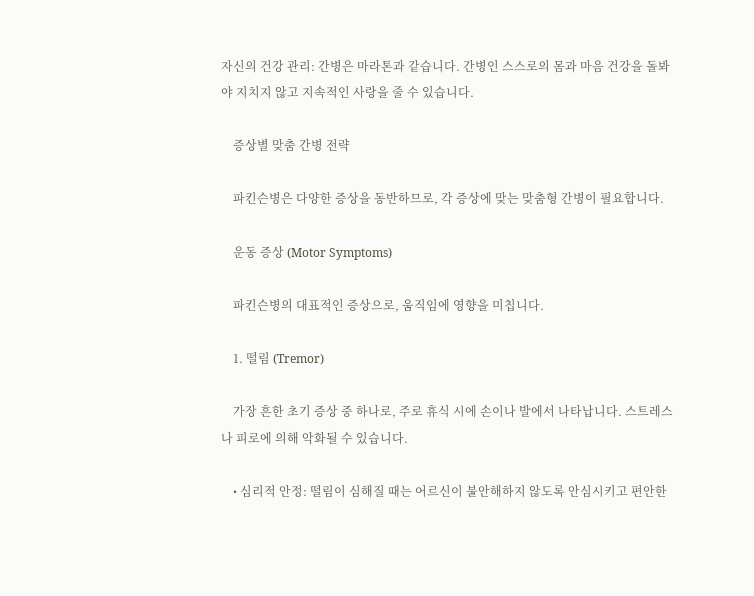자신의 건강 관리: 간병은 마라톤과 같습니다. 간병인 스스로의 몸과 마음 건강을 돌봐야 지치지 않고 지속적인 사랑을 줄 수 있습니다.

    증상별 맞춤 간병 전략

    파킨슨병은 다양한 증상을 동반하므로, 각 증상에 맞는 맞춤형 간병이 필요합니다.

    운동 증상 (Motor Symptoms)

    파킨슨병의 대표적인 증상으로, 움직임에 영향을 미칩니다.

    1. 떨림 (Tremor)

    가장 흔한 초기 증상 중 하나로, 주로 휴식 시에 손이나 발에서 나타납니다. 스트레스나 피로에 의해 악화될 수 있습니다.

    • 심리적 안정: 떨림이 심해질 때는 어르신이 불안해하지 않도록 안심시키고 편안한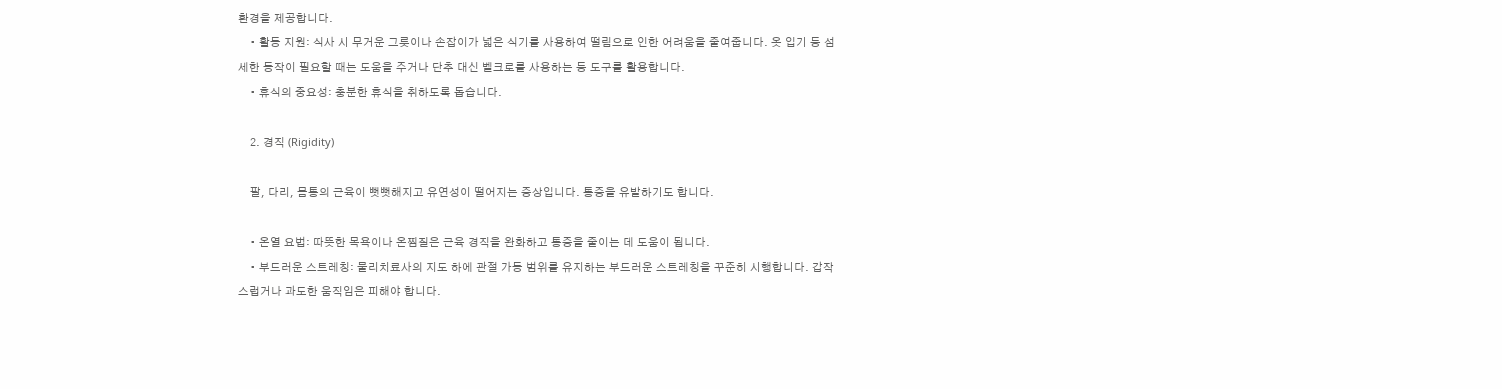환경을 제공합니다.
    • 활동 지원: 식사 시 무거운 그릇이나 손잡이가 넓은 식기를 사용하여 떨림으로 인한 어려움을 줄여줍니다. 옷 입기 등 섬세한 동작이 필요할 때는 도움을 주거나 단추 대신 벨크로를 사용하는 등 도구를 활용합니다.
    • 휴식의 중요성: 충분한 휴식을 취하도록 돕습니다.

    2. 경직 (Rigidity)

    팔, 다리, 몸통의 근육이 뻣뻣해지고 유연성이 떨어지는 증상입니다. 통증을 유발하기도 합니다.

    • 온열 요법: 따뜻한 목욕이나 온찜질은 근육 경직을 완화하고 통증을 줄이는 데 도움이 됩니다.
    • 부드러운 스트레칭: 물리치료사의 지도 하에 관절 가동 범위를 유지하는 부드러운 스트레칭을 꾸준히 시행합니다. 갑작스럽거나 과도한 움직임은 피해야 합니다.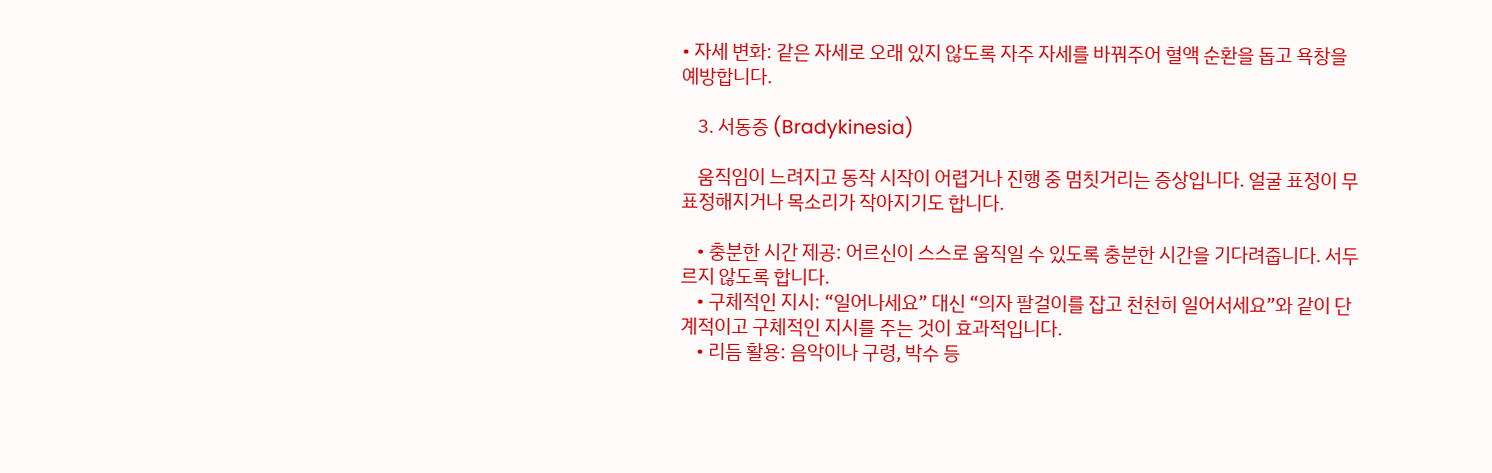• 자세 변화: 같은 자세로 오래 있지 않도록 자주 자세를 바꿔주어 혈액 순환을 돕고 욕창을 예방합니다.

    3. 서동증 (Bradykinesia)

    움직임이 느려지고 동작 시작이 어렵거나 진행 중 멈칫거리는 증상입니다. 얼굴 표정이 무표정해지거나 목소리가 작아지기도 합니다.

    • 충분한 시간 제공: 어르신이 스스로 움직일 수 있도록 충분한 시간을 기다려줍니다. 서두르지 않도록 합니다.
    • 구체적인 지시: “일어나세요” 대신 “의자 팔걸이를 잡고 천천히 일어서세요”와 같이 단계적이고 구체적인 지시를 주는 것이 효과적입니다.
    • 리듬 활용: 음악이나 구령, 박수 등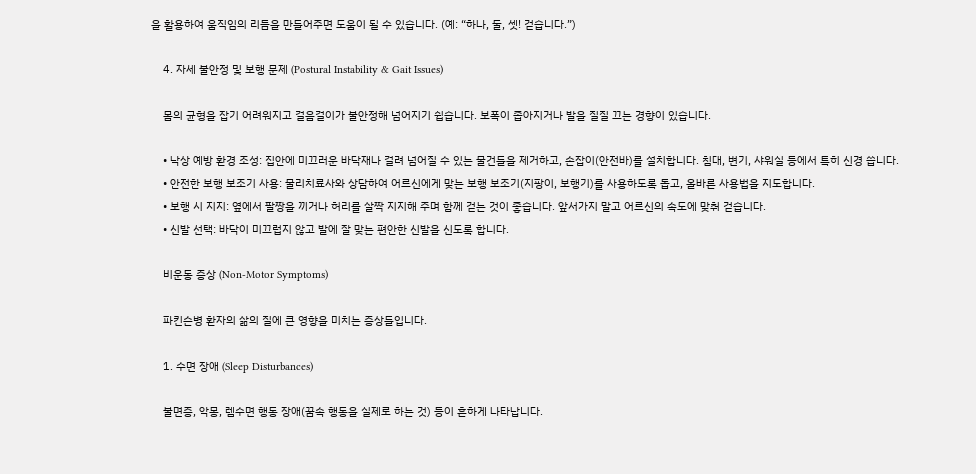을 활용하여 움직임의 리듬을 만들어주면 도움이 될 수 있습니다. (예: “하나, 둘, 셋! 걷습니다.”)

    4. 자세 불안정 및 보행 문제 (Postural Instability & Gait Issues)

    몸의 균형을 잡기 어려워지고 걸음걸이가 불안정해 넘어지기 쉽습니다. 보폭이 좁아지거나 발을 질질 끄는 경향이 있습니다.

    • 낙상 예방 환경 조성: 집안에 미끄러운 바닥재나 걸려 넘어질 수 있는 물건들을 제거하고, 손잡이(안전바)를 설치합니다. 침대, 변기, 샤워실 등에서 특히 신경 씁니다.
    • 안전한 보행 보조기 사용: 물리치료사와 상담하여 어르신에게 맞는 보행 보조기(지팡이, 보행기)를 사용하도록 돕고, 올바른 사용법을 지도합니다.
    • 보행 시 지지: 옆에서 팔짱을 끼거나 허리를 살짝 지지해 주며 함께 걷는 것이 좋습니다. 앞서가지 말고 어르신의 속도에 맞춰 걷습니다.
    • 신발 선택: 바닥이 미끄럽지 않고 발에 잘 맞는 편안한 신발을 신도록 합니다.

    비운동 증상 (Non-Motor Symptoms)

    파킨슨병 환자의 삶의 질에 큰 영향을 미치는 증상들입니다.

    1. 수면 장애 (Sleep Disturbances)

    불면증, 악몽, 렘수면 행동 장애(꿈속 행동을 실제로 하는 것) 등이 흔하게 나타납니다.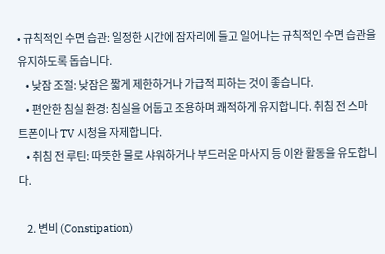• 규칙적인 수면 습관: 일정한 시간에 잠자리에 들고 일어나는 규칙적인 수면 습관을 유지하도록 돕습니다.
    • 낮잠 조절: 낮잠은 짧게 제한하거나 가급적 피하는 것이 좋습니다.
    • 편안한 침실 환경: 침실을 어둡고 조용하며 쾌적하게 유지합니다. 취침 전 스마트폰이나 TV 시청을 자제합니다.
    • 취침 전 루틴: 따뜻한 물로 샤워하거나 부드러운 마사지 등 이완 활동을 유도합니다.

    2. 변비 (Constipation)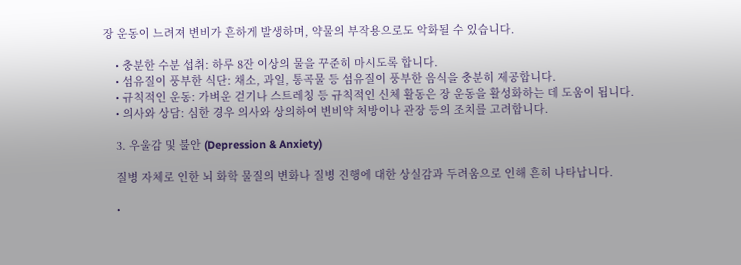장 운동이 느려져 변비가 흔하게 발생하며, 약물의 부작용으로도 악화될 수 있습니다.

    • 충분한 수분 섭취: 하루 8잔 이상의 물을 꾸준히 마시도록 합니다.
    • 섬유질이 풍부한 식단: 채소, 과일, 통곡물 등 섬유질이 풍부한 음식을 충분히 제공합니다.
    • 규칙적인 운동: 가벼운 걷기나 스트레칭 등 규칙적인 신체 활동은 장 운동을 활성화하는 데 도움이 됩니다.
    • 의사와 상담: 심한 경우 의사와 상의하여 변비약 처방이나 관장 등의 조치를 고려합니다.

    3. 우울감 및 불안 (Depression & Anxiety)

    질병 자체로 인한 뇌 화학 물질의 변화나 질병 진행에 대한 상실감과 두려움으로 인해 흔히 나타납니다.

    •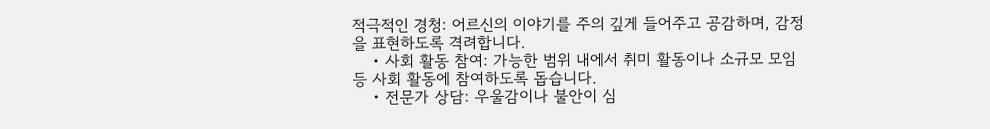적극적인 경청: 어르신의 이야기를 주의 깊게 들어주고 공감하며, 감정을 표현하도록 격려합니다.
    • 사회 활동 참여: 가능한 범위 내에서 취미 활동이나 소규모 모임 등 사회 활동에 참여하도록 돕습니다.
    • 전문가 상담: 우울감이나 불안이 심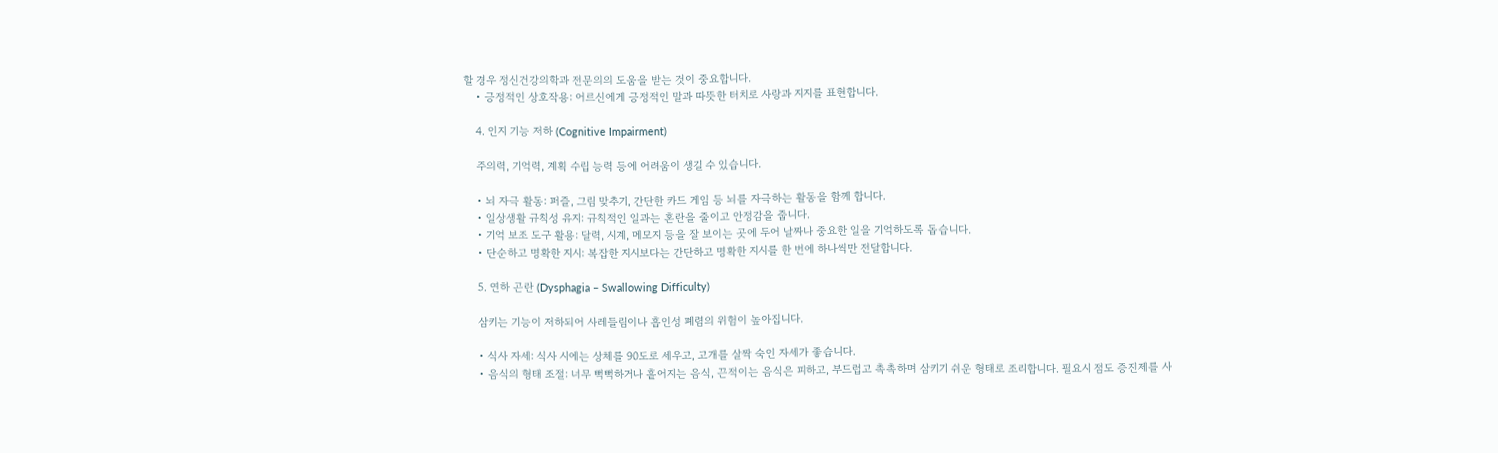할 경우 정신건강의학과 전문의의 도움을 받는 것이 중요합니다.
    • 긍정적인 상호작용: 어르신에게 긍정적인 말과 따뜻한 터치로 사랑과 지지를 표현합니다.

    4. 인지 기능 저하 (Cognitive Impairment)

    주의력, 기억력, 계획 수립 능력 등에 어려움이 생길 수 있습니다.

    • 뇌 자극 활동: 퍼즐, 그림 맞추기, 간단한 카드 게임 등 뇌를 자극하는 활동을 함께 합니다.
    • 일상생활 규칙성 유지: 규칙적인 일과는 혼란을 줄이고 안정감을 줍니다.
    • 기억 보조 도구 활용: 달력, 시계, 메모지 등을 잘 보이는 곳에 두어 날짜나 중요한 일을 기억하도록 돕습니다.
    • 단순하고 명확한 지시: 복잡한 지시보다는 간단하고 명확한 지시를 한 번에 하나씩만 전달합니다.

    5. 연하 곤란 (Dysphagia – Swallowing Difficulty)

    삼키는 기능이 저하되어 사레들림이나 흡인성 폐렴의 위험이 높아집니다.

    • 식사 자세: 식사 시에는 상체를 90도로 세우고, 고개를 살짝 숙인 자세가 좋습니다.
    • 음식의 형태 조절: 너무 뻑뻑하거나 흩어지는 음식, 끈적이는 음식은 피하고, 부드럽고 촉촉하며 삼키기 쉬운 형태로 조리합니다. 필요시 점도 증진제를 사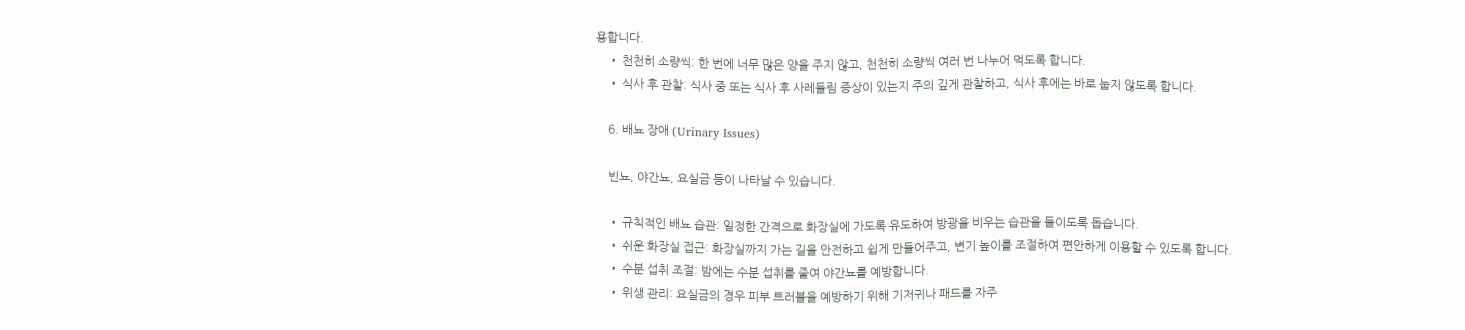용합니다.
    • 천천히 소량씩: 한 번에 너무 많은 양을 주지 않고, 천천히 소량씩 여러 번 나누어 먹도록 합니다.
    • 식사 후 관찰: 식사 중 또는 식사 후 사레들림 증상이 있는지 주의 깊게 관찰하고, 식사 후에는 바로 눕지 않도록 합니다.

    6. 배뇨 장애 (Urinary Issues)

    빈뇨, 야간뇨, 요실금 등이 나타날 수 있습니다.

    • 규칙적인 배뇨 습관: 일정한 간격으로 화장실에 가도록 유도하여 방광을 비우는 습관을 들이도록 돕습니다.
    • 쉬운 화장실 접근: 화장실까지 가는 길을 안전하고 쉽게 만들어주고, 변기 높이를 조절하여 편안하게 이용할 수 있도록 합니다.
    • 수분 섭취 조절: 밤에는 수분 섭취를 줄여 야간뇨를 예방합니다.
    • 위생 관리: 요실금의 경우 피부 트러블을 예방하기 위해 기저귀나 패드를 자주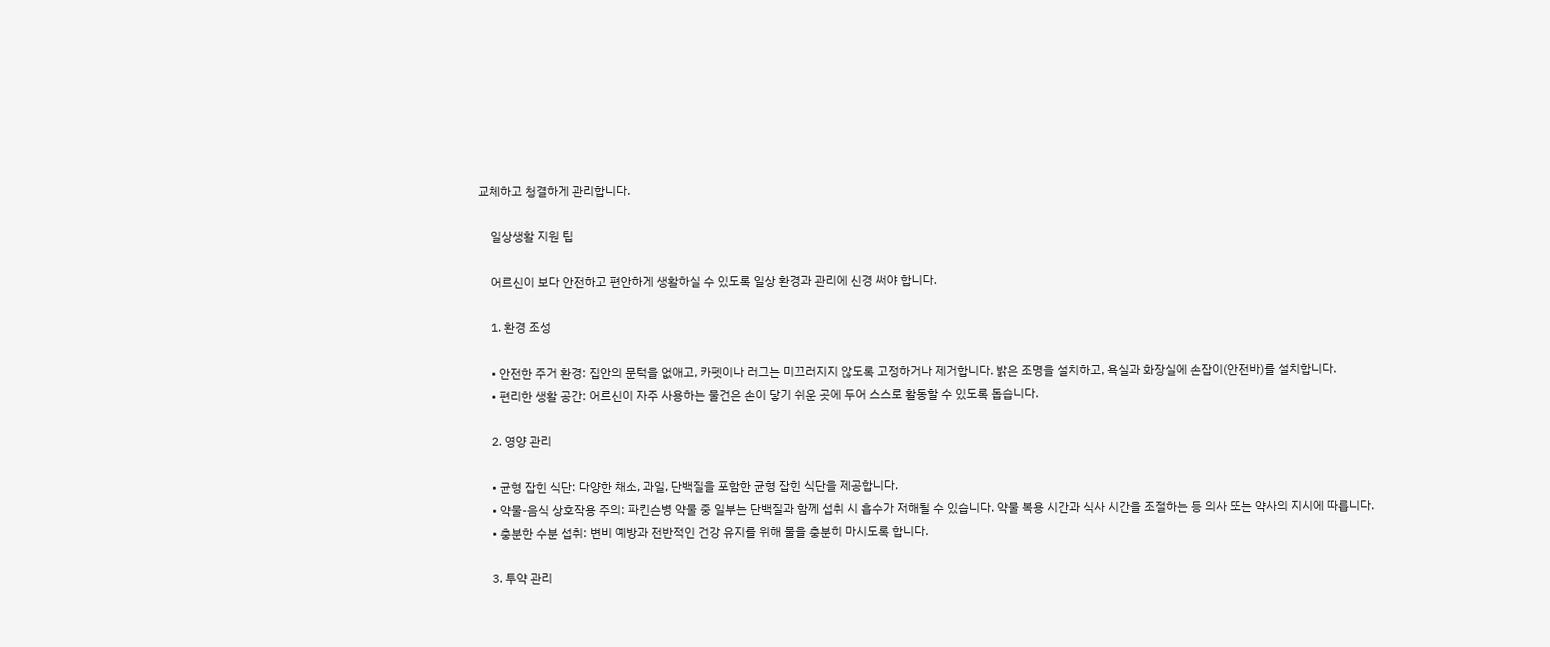교체하고 청결하게 관리합니다.

    일상생활 지원 팁

    어르신이 보다 안전하고 편안하게 생활하실 수 있도록 일상 환경과 관리에 신경 써야 합니다.

    1. 환경 조성

    • 안전한 주거 환경: 집안의 문턱을 없애고, 카펫이나 러그는 미끄러지지 않도록 고정하거나 제거합니다. 밝은 조명을 설치하고, 욕실과 화장실에 손잡이(안전바)를 설치합니다.
    • 편리한 생활 공간: 어르신이 자주 사용하는 물건은 손이 닿기 쉬운 곳에 두어 스스로 활동할 수 있도록 돕습니다.

    2. 영양 관리

    • 균형 잡힌 식단: 다양한 채소, 과일, 단백질을 포함한 균형 잡힌 식단을 제공합니다.
    • 약물-음식 상호작용 주의: 파킨슨병 약물 중 일부는 단백질과 함께 섭취 시 흡수가 저해될 수 있습니다. 약물 복용 시간과 식사 시간을 조절하는 등 의사 또는 약사의 지시에 따릅니다.
    • 충분한 수분 섭취: 변비 예방과 전반적인 건강 유지를 위해 물을 충분히 마시도록 합니다.

    3. 투약 관리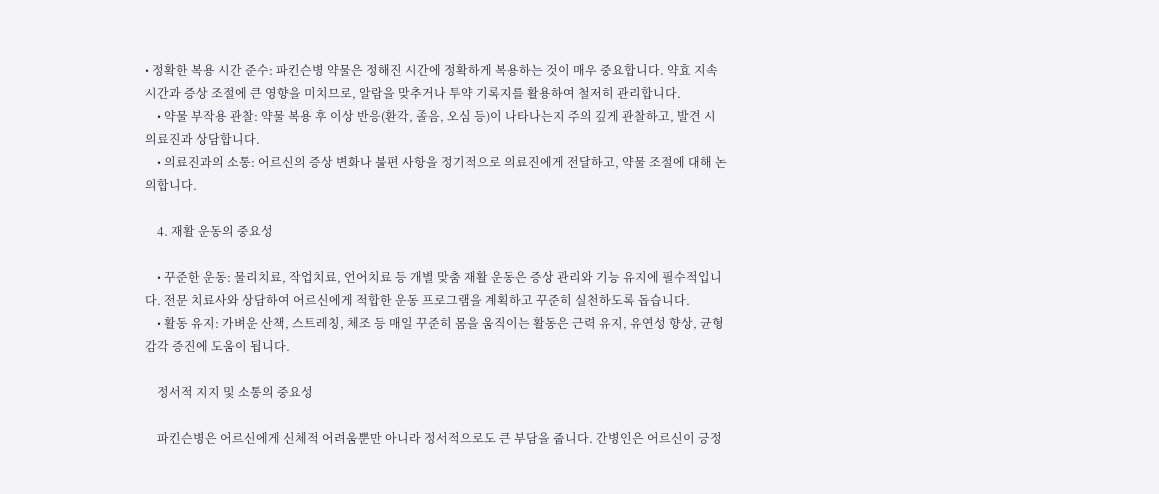• 정확한 복용 시간 준수: 파킨슨병 약물은 정해진 시간에 정확하게 복용하는 것이 매우 중요합니다. 약효 지속 시간과 증상 조절에 큰 영향을 미치므로, 알람을 맞추거나 투약 기록지를 활용하여 철저히 관리합니다.
    • 약물 부작용 관찰: 약물 복용 후 이상 반응(환각, 졸음, 오심 등)이 나타나는지 주의 깊게 관찰하고, 발견 시 의료진과 상담합니다.
    • 의료진과의 소통: 어르신의 증상 변화나 불편 사항을 정기적으로 의료진에게 전달하고, 약물 조절에 대해 논의합니다.

    4. 재활 운동의 중요성

    • 꾸준한 운동: 물리치료, 작업치료, 언어치료 등 개별 맞춤 재활 운동은 증상 관리와 기능 유지에 필수적입니다. 전문 치료사와 상담하여 어르신에게 적합한 운동 프로그램을 계획하고 꾸준히 실천하도록 돕습니다.
    • 활동 유지: 가벼운 산책, 스트레칭, 체조 등 매일 꾸준히 몸을 움직이는 활동은 근력 유지, 유연성 향상, 균형감각 증진에 도움이 됩니다.

    정서적 지지 및 소통의 중요성

    파킨슨병은 어르신에게 신체적 어려움뿐만 아니라 정서적으로도 큰 부담을 줍니다. 간병인은 어르신이 긍정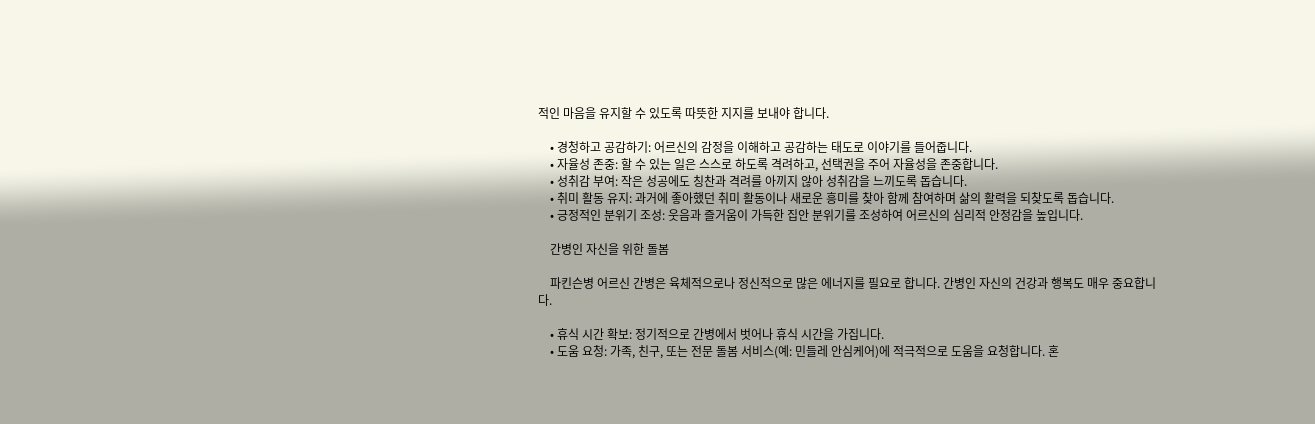적인 마음을 유지할 수 있도록 따뜻한 지지를 보내야 합니다.

    • 경청하고 공감하기: 어르신의 감정을 이해하고 공감하는 태도로 이야기를 들어줍니다.
    • 자율성 존중: 할 수 있는 일은 스스로 하도록 격려하고, 선택권을 주어 자율성을 존중합니다.
    • 성취감 부여: 작은 성공에도 칭찬과 격려를 아끼지 않아 성취감을 느끼도록 돕습니다.
    • 취미 활동 유지: 과거에 좋아했던 취미 활동이나 새로운 흥미를 찾아 함께 참여하며 삶의 활력을 되찾도록 돕습니다.
    • 긍정적인 분위기 조성: 웃음과 즐거움이 가득한 집안 분위기를 조성하여 어르신의 심리적 안정감을 높입니다.

    간병인 자신을 위한 돌봄

    파킨슨병 어르신 간병은 육체적으로나 정신적으로 많은 에너지를 필요로 합니다. 간병인 자신의 건강과 행복도 매우 중요합니다.

    • 휴식 시간 확보: 정기적으로 간병에서 벗어나 휴식 시간을 가집니다.
    • 도움 요청: 가족, 친구, 또는 전문 돌봄 서비스(예: 민들레 안심케어)에 적극적으로 도움을 요청합니다. 혼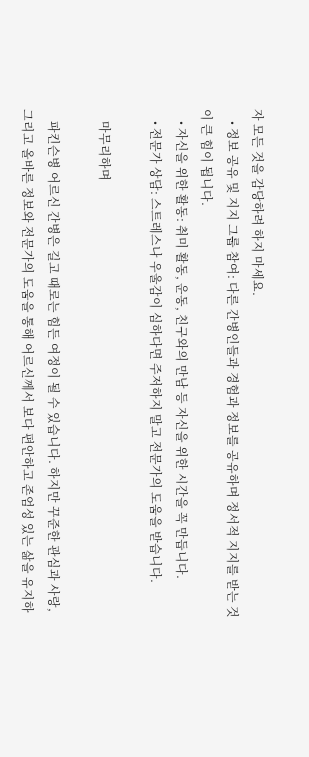자 모든 것을 감당하려 하지 마세요.
    • 정보 공유 및 지지 그룹 참여: 다른 간병인들과 경험과 정보를 공유하며 정서적 지지를 받는 것이 큰 힘이 됩니다.
    • 자신을 위한 활동: 취미 활동, 운동, 친구와의 만남 등 자신을 위한 시간을 꼭 만듭니다.
    • 전문가 상담: 스트레스나 우울감이 심하다면 주저하지 말고 전문가의 도움을 받습니다.

    마무리하며

    파킨슨병 어르신 간병은 길고 때로는 힘든 여정이 될 수 있습니다. 하지만 꾸준한 관심과 사랑, 그리고 올바른 정보와 전문가의 도움을 통해 어르신께서 보다 편안하고 존엄성 있는 삶을 유지하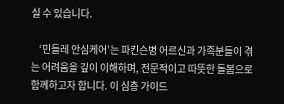실 수 있습니다.

    ‘민들레 안심케어’는 파킨슨병 어르신과 가족분들이 겪는 어려움을 깊이 이해하며, 전문적이고 따뜻한 돌봄으로 함께하고자 합니다. 이 심층 가이드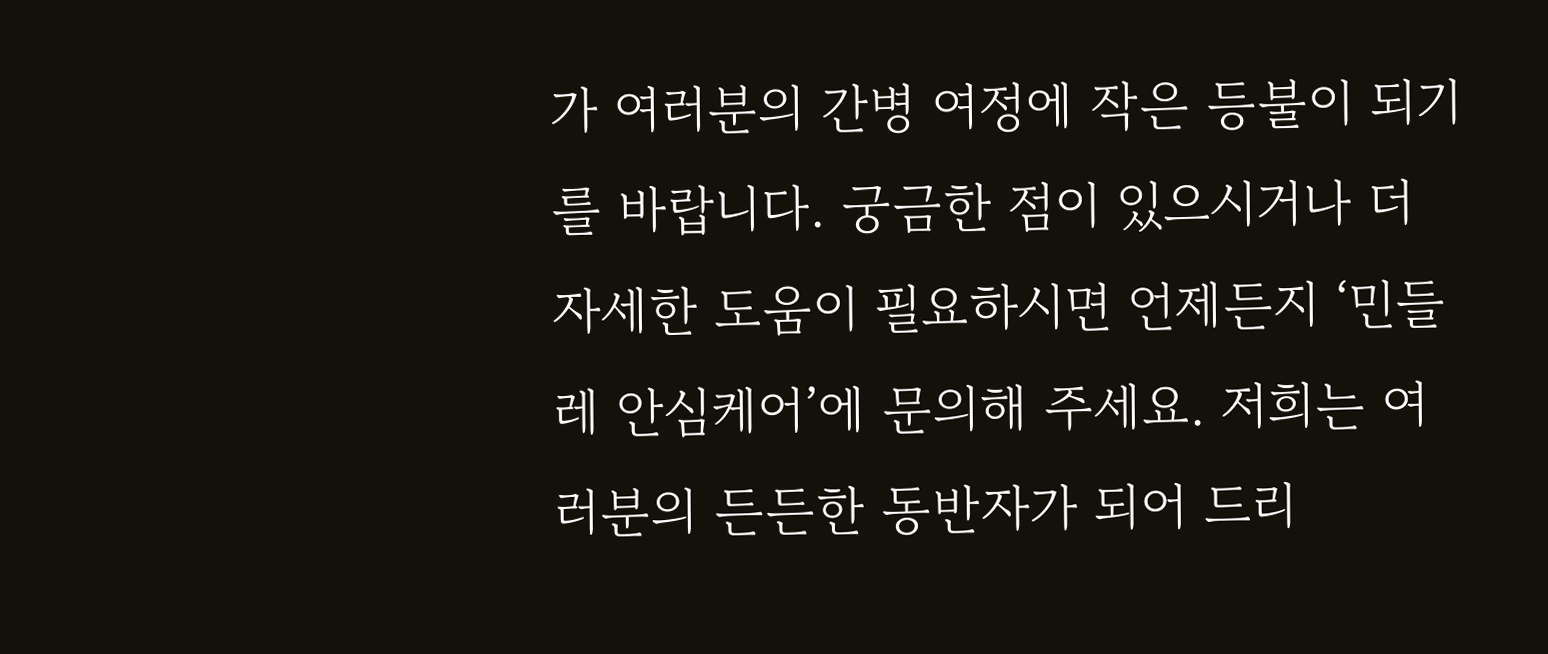가 여러분의 간병 여정에 작은 등불이 되기를 바랍니다. 궁금한 점이 있으시거나 더 자세한 도움이 필요하시면 언제든지 ‘민들레 안심케어’에 문의해 주세요. 저희는 여러분의 든든한 동반자가 되어 드리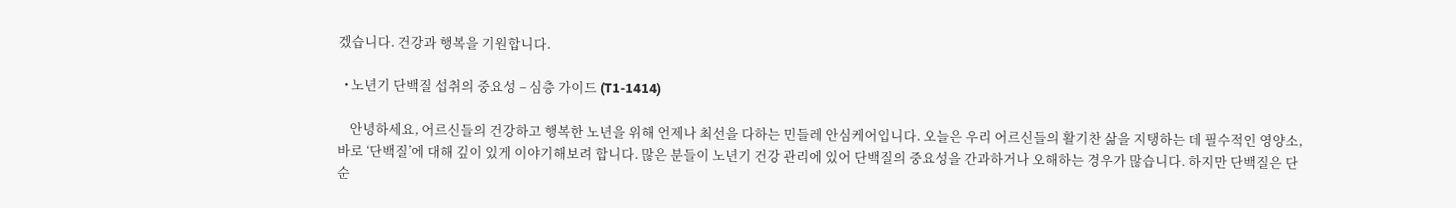겠습니다. 건강과 행복을 기원합니다.

  • 노년기 단백질 섭취의 중요성 – 심층 가이드 (T1-1414)

    안녕하세요, 어르신들의 건강하고 행복한 노년을 위해 언제나 최선을 다하는 민들레 안심케어입니다. 오늘은 우리 어르신들의 활기찬 삶을 지탱하는 데 필수적인 영양소, 바로 ‘단백질’에 대해 깊이 있게 이야기해보려 합니다. 많은 분들이 노년기 건강 관리에 있어 단백질의 중요성을 간과하거나 오해하는 경우가 많습니다. 하지만 단백질은 단순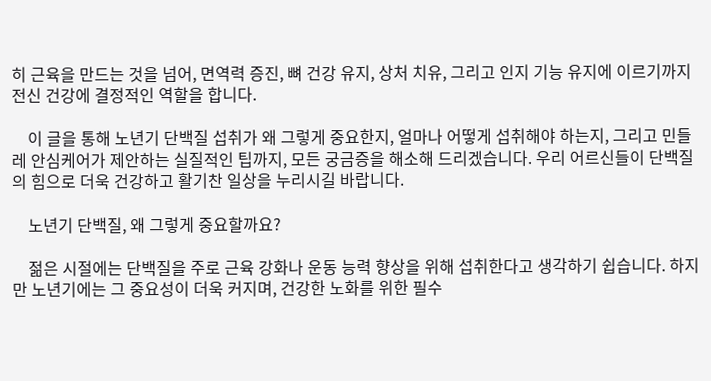히 근육을 만드는 것을 넘어, 면역력 증진, 뼈 건강 유지, 상처 치유, 그리고 인지 기능 유지에 이르기까지 전신 건강에 결정적인 역할을 합니다.

    이 글을 통해 노년기 단백질 섭취가 왜 그렇게 중요한지, 얼마나 어떻게 섭취해야 하는지, 그리고 민들레 안심케어가 제안하는 실질적인 팁까지, 모든 궁금증을 해소해 드리겠습니다. 우리 어르신들이 단백질의 힘으로 더욱 건강하고 활기찬 일상을 누리시길 바랍니다.

    노년기 단백질, 왜 그렇게 중요할까요?

    젊은 시절에는 단백질을 주로 근육 강화나 운동 능력 향상을 위해 섭취한다고 생각하기 쉽습니다. 하지만 노년기에는 그 중요성이 더욱 커지며, 건강한 노화를 위한 필수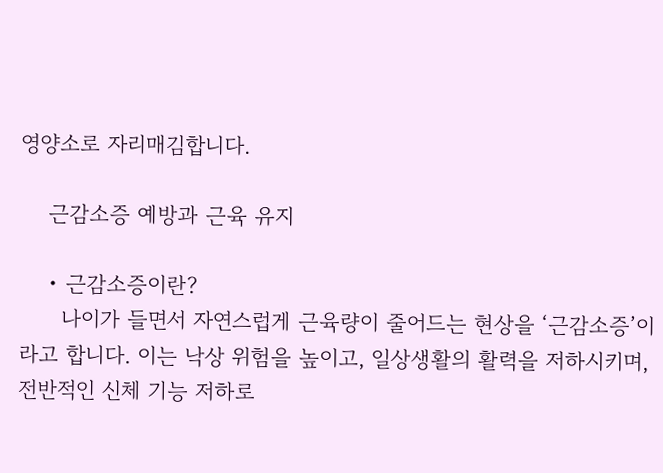영양소로 자리매김합니다.

    근감소증 예방과 근육 유지

    • 근감소증이란?
      나이가 들면서 자연스럽게 근육량이 줄어드는 현상을 ‘근감소증’이라고 합니다. 이는 낙상 위험을 높이고, 일상생활의 활력을 저하시키며, 전반적인 신체 기능 저하로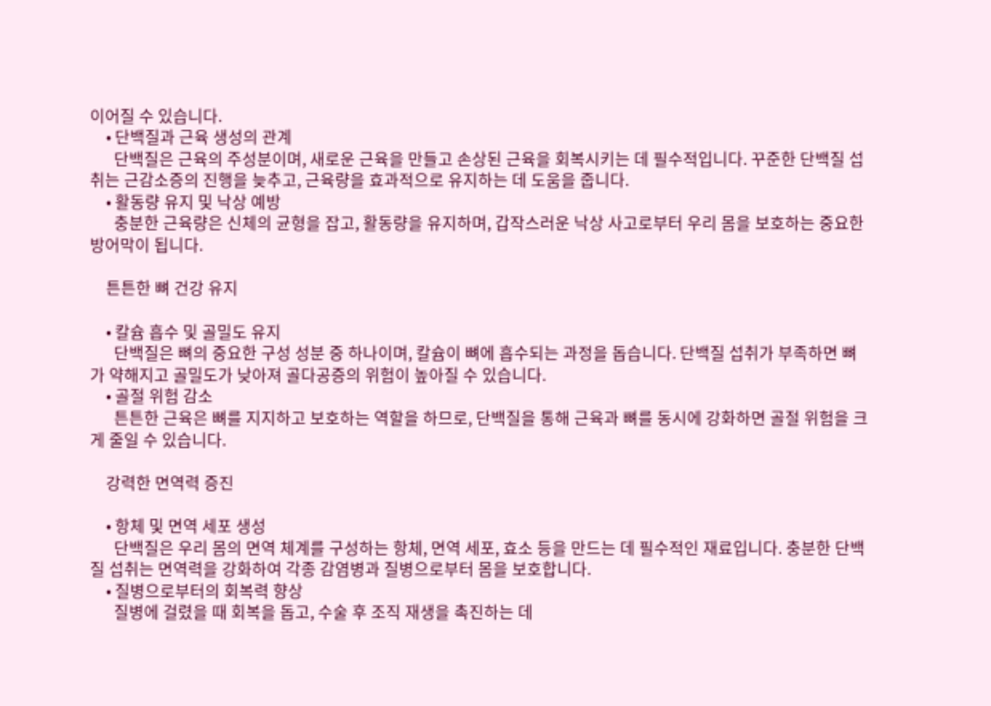이어질 수 있습니다.
    • 단백질과 근육 생성의 관계
      단백질은 근육의 주성분이며, 새로운 근육을 만들고 손상된 근육을 회복시키는 데 필수적입니다. 꾸준한 단백질 섭취는 근감소증의 진행을 늦추고, 근육량을 효과적으로 유지하는 데 도움을 줍니다.
    • 활동량 유지 및 낙상 예방
      충분한 근육량은 신체의 균형을 잡고, 활동량을 유지하며, 갑작스러운 낙상 사고로부터 우리 몸을 보호하는 중요한 방어막이 됩니다.

    튼튼한 뼈 건강 유지

    • 칼슘 흡수 및 골밀도 유지
      단백질은 뼈의 중요한 구성 성분 중 하나이며, 칼슘이 뼈에 흡수되는 과정을 돕습니다. 단백질 섭취가 부족하면 뼈가 약해지고 골밀도가 낮아져 골다공증의 위험이 높아질 수 있습니다.
    • 골절 위험 감소
      튼튼한 근육은 뼈를 지지하고 보호하는 역할을 하므로, 단백질을 통해 근육과 뼈를 동시에 강화하면 골절 위험을 크게 줄일 수 있습니다.

    강력한 면역력 증진

    • 항체 및 면역 세포 생성
      단백질은 우리 몸의 면역 체계를 구성하는 항체, 면역 세포, 효소 등을 만드는 데 필수적인 재료입니다. 충분한 단백질 섭취는 면역력을 강화하여 각종 감염병과 질병으로부터 몸을 보호합니다.
    • 질병으로부터의 회복력 향상
      질병에 걸렸을 때 회복을 돕고, 수술 후 조직 재생을 촉진하는 데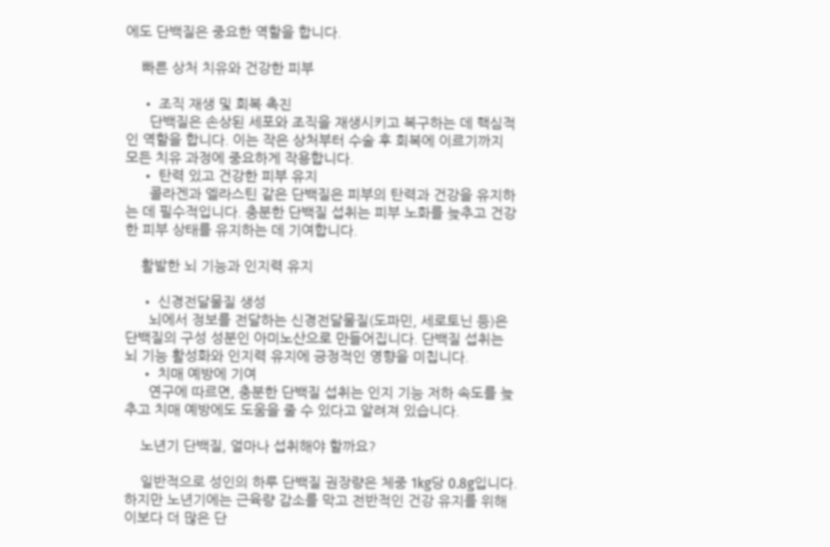에도 단백질은 중요한 역할을 합니다.

    빠른 상처 치유와 건강한 피부

    • 조직 재생 및 회복 촉진
      단백질은 손상된 세포와 조직을 재생시키고 복구하는 데 핵심적인 역할을 합니다. 이는 작은 상처부터 수술 후 회복에 이르기까지 모든 치유 과정에 중요하게 작용합니다.
    • 탄력 있고 건강한 피부 유지
      콜라겐과 엘라스틴 같은 단백질은 피부의 탄력과 건강을 유지하는 데 필수적입니다. 충분한 단백질 섭취는 피부 노화를 늦추고 건강한 피부 상태를 유지하는 데 기여합니다.

    활발한 뇌 기능과 인지력 유지

    • 신경전달물질 생성
      뇌에서 정보를 전달하는 신경전달물질(도파민, 세로토닌 등)은 단백질의 구성 성분인 아미노산으로 만들어집니다. 단백질 섭취는 뇌 기능 활성화와 인지력 유지에 긍정적인 영향을 미칩니다.
    • 치매 예방에 기여
      연구에 따르면, 충분한 단백질 섭취는 인지 기능 저하 속도를 늦추고 치매 예방에도 도움을 줄 수 있다고 알려져 있습니다.

    노년기 단백질, 얼마나 섭취해야 할까요?

    일반적으로 성인의 하루 단백질 권장량은 체중 1kg당 0.8g입니다. 하지만 노년기에는 근육량 감소를 막고 전반적인 건강 유지를 위해 이보다 더 많은 단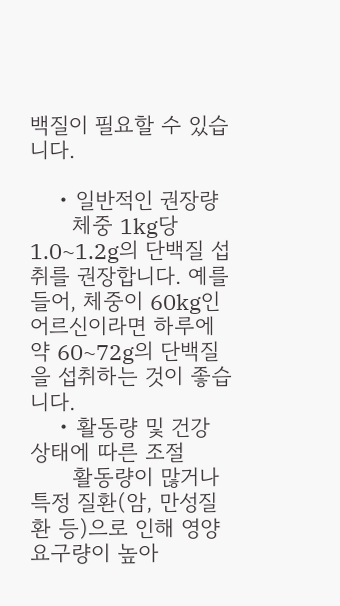백질이 필요할 수 있습니다.

    • 일반적인 권장량
      체중 1kg당 1.0~1.2g의 단백질 섭취를 권장합니다. 예를 들어, 체중이 60kg인 어르신이라면 하루에 약 60~72g의 단백질을 섭취하는 것이 좋습니다.
    • 활동량 및 건강 상태에 따른 조절
      활동량이 많거나 특정 질환(암, 만성질환 등)으로 인해 영양 요구량이 높아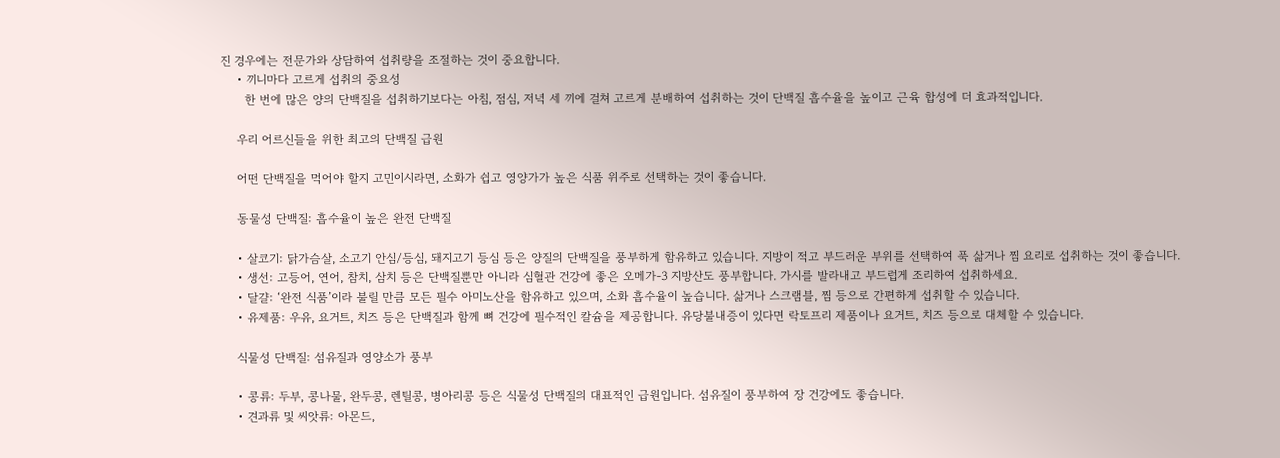진 경우에는 전문가와 상담하여 섭취량을 조절하는 것이 중요합니다.
    • 끼니마다 고르게 섭취의 중요성
      한 번에 많은 양의 단백질을 섭취하기보다는 아침, 점심, 저녁 세 끼에 걸쳐 고르게 분배하여 섭취하는 것이 단백질 흡수율을 높이고 근육 합성에 더 효과적입니다.

    우리 어르신들을 위한 최고의 단백질 급원

    어떤 단백질을 먹어야 할지 고민이시라면, 소화가 쉽고 영양가가 높은 식품 위주로 선택하는 것이 좋습니다.

    동물성 단백질: 흡수율이 높은 완전 단백질

    • 살코기: 닭가슴살, 소고기 안심/등심, 돼지고기 등심 등은 양질의 단백질을 풍부하게 함유하고 있습니다. 지방이 적고 부드러운 부위를 선택하여 푹 삶거나 찜 요리로 섭취하는 것이 좋습니다.
    • 생선: 고등어, 연어, 참치, 삼치 등은 단백질뿐만 아니라 심혈관 건강에 좋은 오메가-3 지방산도 풍부합니다. 가시를 발라내고 부드럽게 조리하여 섭취하세요.
    • 달걀: ‘완전 식품’이라 불릴 만큼 모든 필수 아미노산을 함유하고 있으며, 소화 흡수율이 높습니다. 삶거나 스크램블, 찜 등으로 간편하게 섭취할 수 있습니다.
    • 유제품: 우유, 요거트, 치즈 등은 단백질과 함께 뼈 건강에 필수적인 칼슘을 제공합니다. 유당불내증이 있다면 락토프리 제품이나 요거트, 치즈 등으로 대체할 수 있습니다.

    식물성 단백질: 섬유질과 영양소가 풍부

    • 콩류: 두부, 콩나물, 완두콩, 렌틸콩, 병아리콩 등은 식물성 단백질의 대표적인 급원입니다. 섬유질이 풍부하여 장 건강에도 좋습니다.
    • 견과류 및 씨앗류: 아몬드,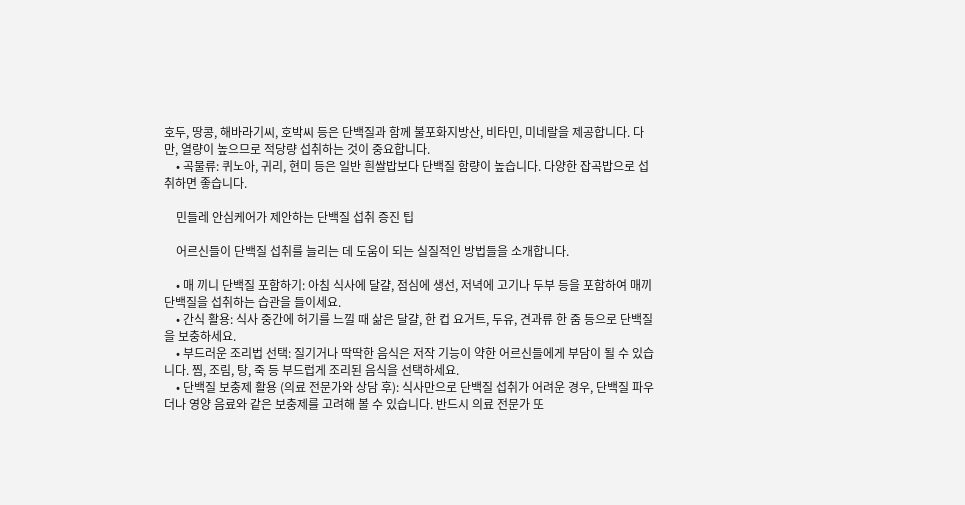호두, 땅콩, 해바라기씨, 호박씨 등은 단백질과 함께 불포화지방산, 비타민, 미네랄을 제공합니다. 다만, 열량이 높으므로 적당량 섭취하는 것이 중요합니다.
    • 곡물류: 퀴노아, 귀리, 현미 등은 일반 흰쌀밥보다 단백질 함량이 높습니다. 다양한 잡곡밥으로 섭취하면 좋습니다.

    민들레 안심케어가 제안하는 단백질 섭취 증진 팁

    어르신들이 단백질 섭취를 늘리는 데 도움이 되는 실질적인 방법들을 소개합니다.

    • 매 끼니 단백질 포함하기: 아침 식사에 달걀, 점심에 생선, 저녁에 고기나 두부 등을 포함하여 매끼 단백질을 섭취하는 습관을 들이세요.
    • 간식 활용: 식사 중간에 허기를 느낄 때 삶은 달걀, 한 컵 요거트, 두유, 견과류 한 줌 등으로 단백질을 보충하세요.
    • 부드러운 조리법 선택: 질기거나 딱딱한 음식은 저작 기능이 약한 어르신들에게 부담이 될 수 있습니다. 찜, 조림, 탕, 죽 등 부드럽게 조리된 음식을 선택하세요.
    • 단백질 보충제 활용 (의료 전문가와 상담 후): 식사만으로 단백질 섭취가 어려운 경우, 단백질 파우더나 영양 음료와 같은 보충제를 고려해 볼 수 있습니다. 반드시 의료 전문가 또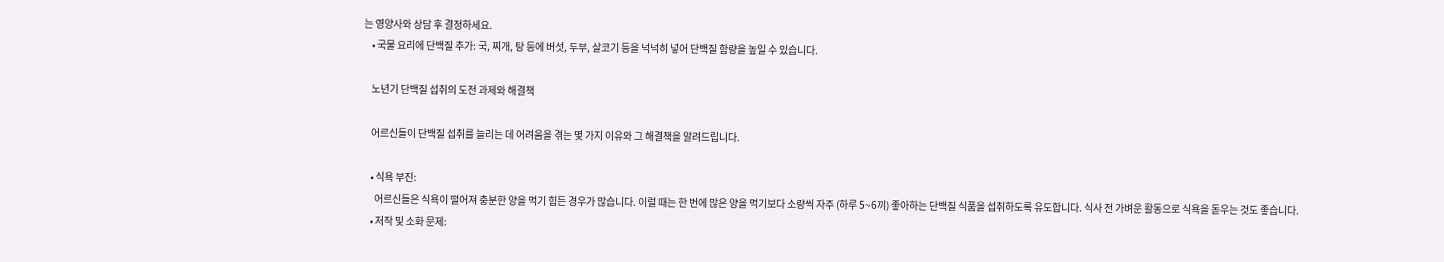는 영양사와 상담 후 결정하세요.
    • 국물 요리에 단백질 추가: 국, 찌개, 탕 등에 버섯, 두부, 살코기 등을 넉넉히 넣어 단백질 함량을 높일 수 있습니다.

    노년기 단백질 섭취의 도전 과제와 해결책

    어르신들이 단백질 섭취를 늘리는 데 어려움을 겪는 몇 가지 이유와 그 해결책을 알려드립니다.

    • 식욕 부진:
      어르신들은 식욕이 떨어져 충분한 양을 먹기 힘든 경우가 많습니다. 이럴 때는 한 번에 많은 양을 먹기보다 소량씩 자주 (하루 5~6끼) 좋아하는 단백질 식품을 섭취하도록 유도합니다. 식사 전 가벼운 활동으로 식욕을 돋우는 것도 좋습니다.
    • 저작 및 소화 문제: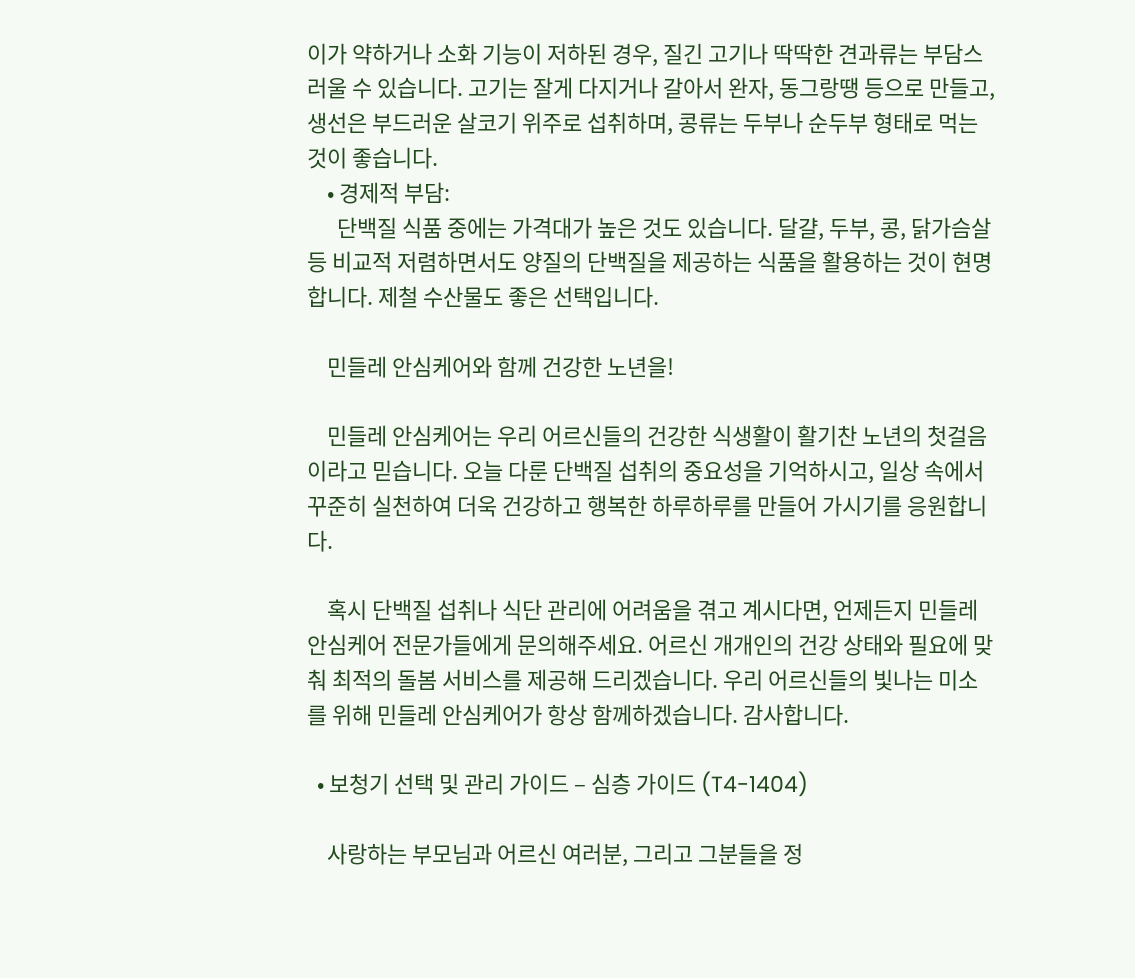이가 약하거나 소화 기능이 저하된 경우, 질긴 고기나 딱딱한 견과류는 부담스러울 수 있습니다. 고기는 잘게 다지거나 갈아서 완자, 동그랑땡 등으로 만들고, 생선은 부드러운 살코기 위주로 섭취하며, 콩류는 두부나 순두부 형태로 먹는 것이 좋습니다.
    • 경제적 부담:
      단백질 식품 중에는 가격대가 높은 것도 있습니다. 달걀, 두부, 콩, 닭가슴살 등 비교적 저렴하면서도 양질의 단백질을 제공하는 식품을 활용하는 것이 현명합니다. 제철 수산물도 좋은 선택입니다.

    민들레 안심케어와 함께 건강한 노년을!

    민들레 안심케어는 우리 어르신들의 건강한 식생활이 활기찬 노년의 첫걸음이라고 믿습니다. 오늘 다룬 단백질 섭취의 중요성을 기억하시고, 일상 속에서 꾸준히 실천하여 더욱 건강하고 행복한 하루하루를 만들어 가시기를 응원합니다.

    혹시 단백질 섭취나 식단 관리에 어려움을 겪고 계시다면, 언제든지 민들레 안심케어 전문가들에게 문의해주세요. 어르신 개개인의 건강 상태와 필요에 맞춰 최적의 돌봄 서비스를 제공해 드리겠습니다. 우리 어르신들의 빛나는 미소를 위해 민들레 안심케어가 항상 함께하겠습니다. 감사합니다.

  • 보청기 선택 및 관리 가이드 – 심층 가이드 (T4-1404)

    사랑하는 부모님과 어르신 여러분, 그리고 그분들을 정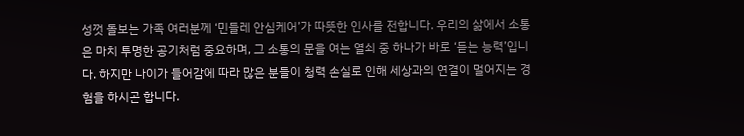성껏 돌보는 가족 여러분께 ‘민들레 안심케어’가 따뜻한 인사를 전합니다. 우리의 삶에서 소통은 마치 투명한 공기처럼 중요하며, 그 소통의 문을 여는 열쇠 중 하나가 바로 ‘듣는 능력’입니다. 하지만 나이가 들어감에 따라 많은 분들이 청력 손실로 인해 세상과의 연결이 멀어지는 경험을 하시곤 합니다.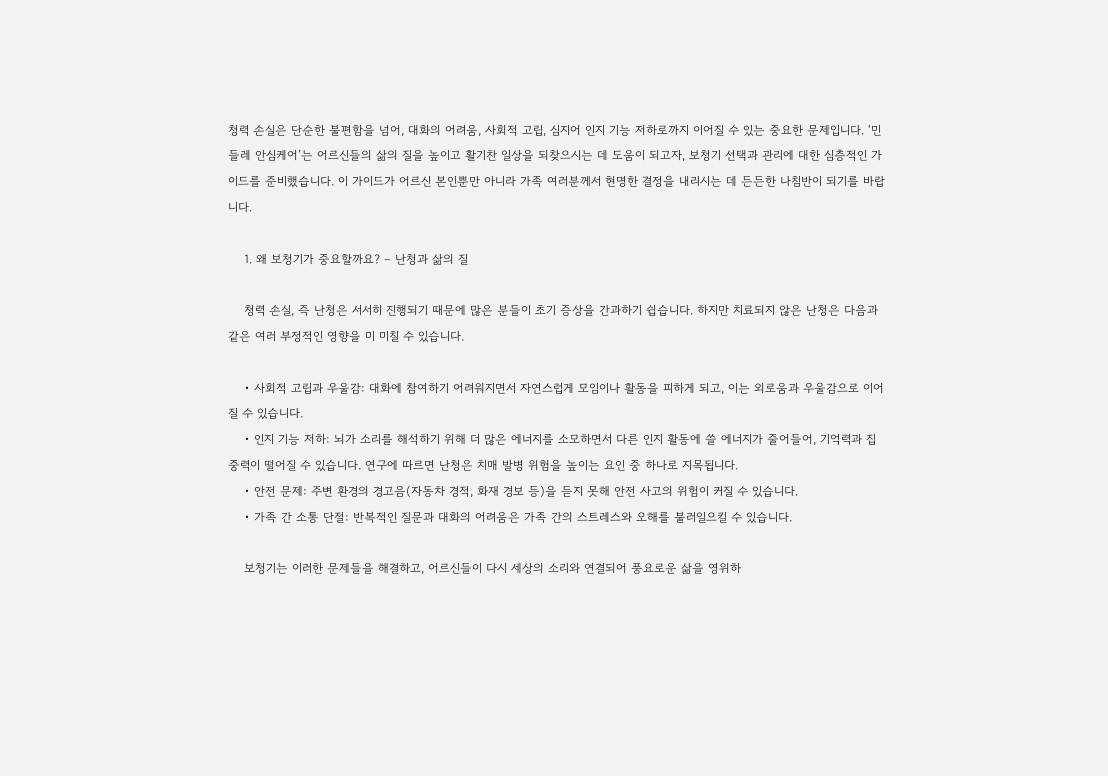청력 손실은 단순한 불편함을 넘어, 대화의 어려움, 사회적 고립, 심지어 인지 기능 저하로까지 이어질 수 있는 중요한 문제입니다. ‘민들레 안심케어’는 어르신들의 삶의 질을 높이고 활기찬 일상을 되찾으시는 데 도움이 되고자, 보청기 선택과 관리에 대한 심층적인 가이드를 준비했습니다. 이 가이드가 어르신 본인뿐만 아니라 가족 여러분께서 현명한 결정을 내리시는 데 든든한 나침반이 되기를 바랍니다.

    1. 왜 보청기가 중요할까요? – 난청과 삶의 질

    청력 손실, 즉 난청은 서서히 진행되기 때문에 많은 분들이 초기 증상을 간과하기 쉽습니다. 하지만 치료되지 않은 난청은 다음과 같은 여러 부정적인 영향을 미 미칠 수 있습니다.

    • 사회적 고립과 우울감: 대화에 참여하기 어려워지면서 자연스럽게 모임이나 활동을 피하게 되고, 이는 외로움과 우울감으로 이어질 수 있습니다.
    • 인지 기능 저하: 뇌가 소리를 해석하기 위해 더 많은 에너지를 소모하면서 다른 인지 활동에 쓸 에너지가 줄어들어, 기억력과 집중력이 떨어질 수 있습니다. 연구에 따르면 난청은 치매 발병 위험을 높이는 요인 중 하나로 지목됩니다.
    • 안전 문제: 주변 환경의 경고음(자동차 경적, 화재 경보 등)을 듣지 못해 안전 사고의 위험이 커질 수 있습니다.
    • 가족 간 소통 단절: 반복적인 질문과 대화의 어려움은 가족 간의 스트레스와 오해를 불러일으킬 수 있습니다.

    보청기는 이러한 문제들을 해결하고, 어르신들이 다시 세상의 소리와 연결되어 풍요로운 삶을 영위하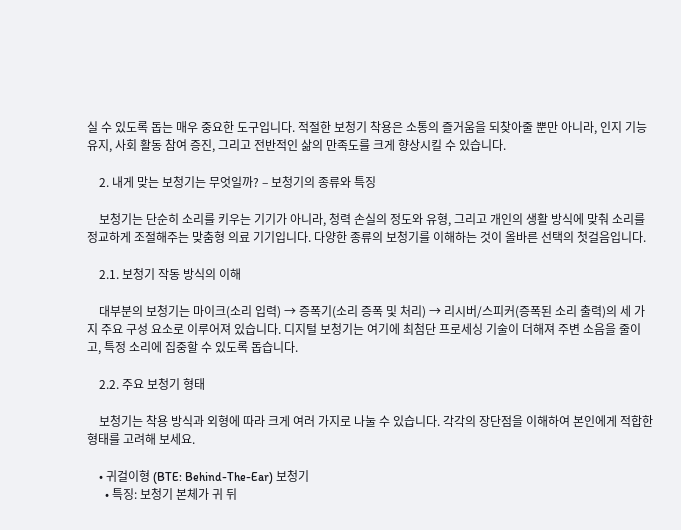실 수 있도록 돕는 매우 중요한 도구입니다. 적절한 보청기 착용은 소통의 즐거움을 되찾아줄 뿐만 아니라, 인지 기능 유지, 사회 활동 참여 증진, 그리고 전반적인 삶의 만족도를 크게 향상시킬 수 있습니다.

    2. 내게 맞는 보청기는 무엇일까? – 보청기의 종류와 특징

    보청기는 단순히 소리를 키우는 기기가 아니라, 청력 손실의 정도와 유형, 그리고 개인의 생활 방식에 맞춰 소리를 정교하게 조절해주는 맞춤형 의료 기기입니다. 다양한 종류의 보청기를 이해하는 것이 올바른 선택의 첫걸음입니다.

    2.1. 보청기 작동 방식의 이해

    대부분의 보청기는 마이크(소리 입력) → 증폭기(소리 증폭 및 처리) → 리시버/스피커(증폭된 소리 출력)의 세 가지 주요 구성 요소로 이루어져 있습니다. 디지털 보청기는 여기에 최첨단 프로세싱 기술이 더해져 주변 소음을 줄이고, 특정 소리에 집중할 수 있도록 돕습니다.

    2.2. 주요 보청기 형태

    보청기는 착용 방식과 외형에 따라 크게 여러 가지로 나눌 수 있습니다. 각각의 장단점을 이해하여 본인에게 적합한 형태를 고려해 보세요.

    • 귀걸이형 (BTE: Behind-The-Ear) 보청기
      • 특징: 보청기 본체가 귀 뒤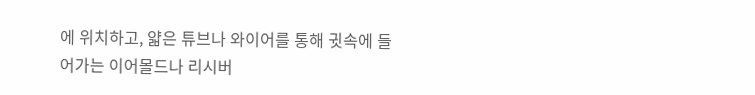에 위치하고, 얇은 튜브나 와이어를 통해 귓속에 들어가는 이어몰드나 리시버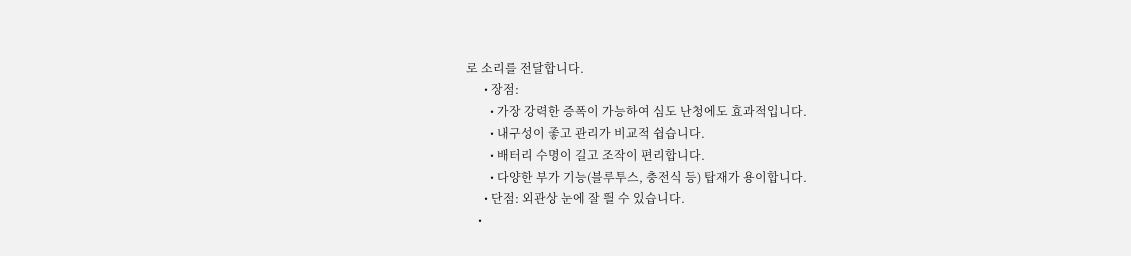로 소리를 전달합니다.
      • 장점:
        • 가장 강력한 증폭이 가능하여 심도 난청에도 효과적입니다.
        • 내구성이 좋고 관리가 비교적 쉽습니다.
        • 배터리 수명이 길고 조작이 편리합니다.
        • 다양한 부가 기능(블루투스, 충전식 등) 탑재가 용이합니다.
      • 단점: 외관상 눈에 잘 띌 수 있습니다.
    •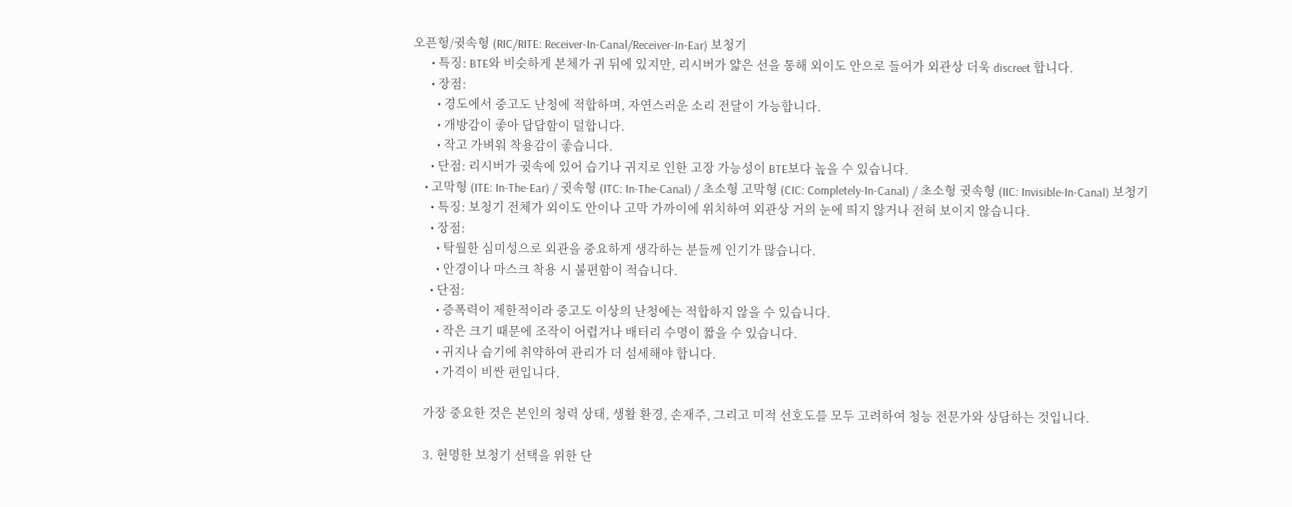오픈형/귓속형 (RIC/RITE: Receiver-In-Canal/Receiver-In-Ear) 보청기
      • 특징: BTE와 비슷하게 본체가 귀 뒤에 있지만, 리시버가 얇은 선을 통해 외이도 안으로 들어가 외관상 더욱 discreet 합니다.
      • 장점:
        • 경도에서 중고도 난청에 적합하며, 자연스러운 소리 전달이 가능합니다.
        • 개방감이 좋아 답답함이 덜합니다.
        • 작고 가벼워 착용감이 좋습니다.
      • 단점: 리시버가 귓속에 있어 습기나 귀지로 인한 고장 가능성이 BTE보다 높을 수 있습니다.
    • 고막형 (ITE: In-The-Ear) / 귓속형 (ITC: In-The-Canal) / 초소형 고막형 (CIC: Completely-In-Canal) / 초소형 귓속형 (IIC: Invisible-In-Canal) 보청기
      • 특징: 보청기 전체가 외이도 안이나 고막 가까이에 위치하여 외관상 거의 눈에 띄지 않거나 전혀 보이지 않습니다.
      • 장점:
        • 탁월한 심미성으로 외관을 중요하게 생각하는 분들께 인기가 많습니다.
        • 안경이나 마스크 착용 시 불편함이 적습니다.
      • 단점:
        • 증폭력이 제한적이라 중고도 이상의 난청에는 적합하지 않을 수 있습니다.
        • 작은 크기 때문에 조작이 어렵거나 배터리 수명이 짧을 수 있습니다.
        • 귀지나 습기에 취약하여 관리가 더 섬세해야 합니다.
        • 가격이 비싼 편입니다.

    가장 중요한 것은 본인의 청력 상태, 생활 환경, 손재주, 그리고 미적 선호도를 모두 고려하여 청능 전문가와 상담하는 것입니다.

    3. 현명한 보청기 선택을 위한 단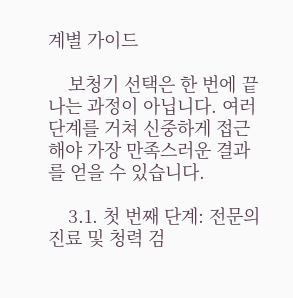계별 가이드

    보청기 선택은 한 번에 끝나는 과정이 아닙니다. 여러 단계를 거쳐 신중하게 접근해야 가장 만족스러운 결과를 얻을 수 있습니다.

    3.1. 첫 번째 단계: 전문의 진료 및 청력 검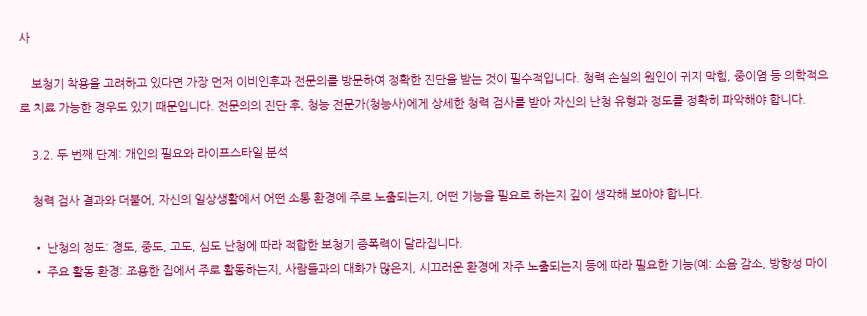사

    보청기 착용을 고려하고 있다면 가장 먼저 이비인후과 전문의를 방문하여 정확한 진단을 받는 것이 필수적입니다. 청력 손실의 원인이 귀지 막힘, 중이염 등 의학적으로 치료 가능한 경우도 있기 때문입니다. 전문의의 진단 후, 청능 전문가(청능사)에게 상세한 청력 검사를 받아 자신의 난청 유형과 정도를 정확히 파악해야 합니다.

    3.2. 두 번째 단계: 개인의 필요와 라이프스타일 분석

    청력 검사 결과와 더불어, 자신의 일상생활에서 어떤 소통 환경에 주로 노출되는지, 어떤 기능을 필요로 하는지 깊이 생각해 보아야 합니다.

    • 난청의 정도: 경도, 중도, 고도, 심도 난청에 따라 적합한 보청기 증폭력이 달라집니다.
    • 주요 활동 환경: 조용한 집에서 주로 활동하는지, 사람들과의 대화가 많은지, 시끄러운 환경에 자주 노출되는지 등에 따라 필요한 기능(예: 소음 감소, 방향성 마이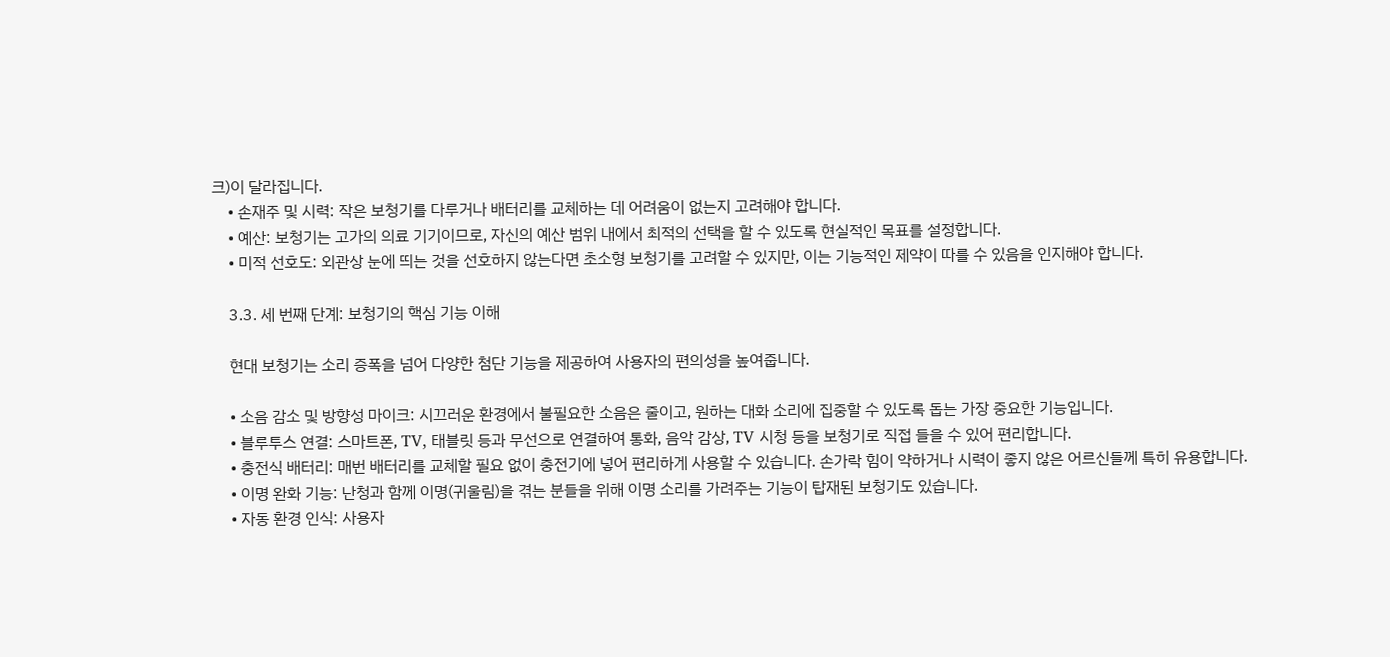크)이 달라집니다.
    • 손재주 및 시력: 작은 보청기를 다루거나 배터리를 교체하는 데 어려움이 없는지 고려해야 합니다.
    • 예산: 보청기는 고가의 의료 기기이므로, 자신의 예산 범위 내에서 최적의 선택을 할 수 있도록 현실적인 목표를 설정합니다.
    • 미적 선호도: 외관상 눈에 띄는 것을 선호하지 않는다면 초소형 보청기를 고려할 수 있지만, 이는 기능적인 제약이 따를 수 있음을 인지해야 합니다.

    3.3. 세 번째 단계: 보청기의 핵심 기능 이해

    현대 보청기는 소리 증폭을 넘어 다양한 첨단 기능을 제공하여 사용자의 편의성을 높여줍니다.

    • 소음 감소 및 방향성 마이크: 시끄러운 환경에서 불필요한 소음은 줄이고, 원하는 대화 소리에 집중할 수 있도록 돕는 가장 중요한 기능입니다.
    • 블루투스 연결: 스마트폰, TV, 태블릿 등과 무선으로 연결하여 통화, 음악 감상, TV 시청 등을 보청기로 직접 들을 수 있어 편리합니다.
    • 충전식 배터리: 매번 배터리를 교체할 필요 없이 충전기에 넣어 편리하게 사용할 수 있습니다. 손가락 힘이 약하거나 시력이 좋지 않은 어르신들께 특히 유용합니다.
    • 이명 완화 기능: 난청과 함께 이명(귀울림)을 겪는 분들을 위해 이명 소리를 가려주는 기능이 탑재된 보청기도 있습니다.
    • 자동 환경 인식: 사용자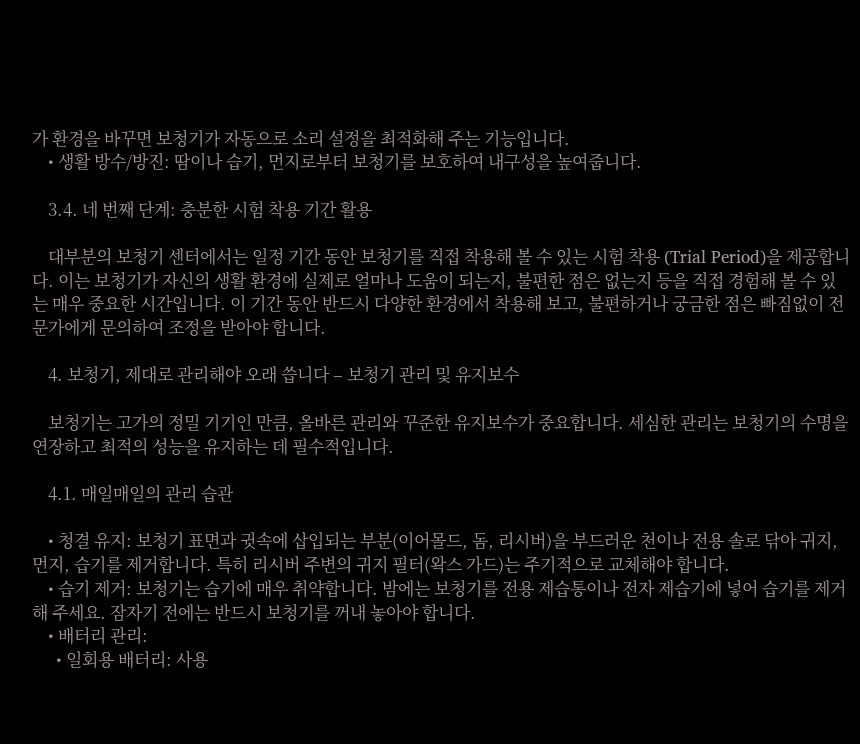가 환경을 바꾸면 보청기가 자동으로 소리 설정을 최적화해 주는 기능입니다.
    • 생활 방수/방진: 땀이나 습기, 먼지로부터 보청기를 보호하여 내구성을 높여줍니다.

    3.4. 네 번째 단계: 충분한 시험 착용 기간 활용

    대부분의 보청기 센터에서는 일정 기간 동안 보청기를 직접 착용해 볼 수 있는 시험 착용 (Trial Period)을 제공합니다. 이는 보청기가 자신의 생활 환경에 실제로 얼마나 도움이 되는지, 불편한 점은 없는지 등을 직접 경험해 볼 수 있는 매우 중요한 시간입니다. 이 기간 동안 반드시 다양한 환경에서 착용해 보고, 불편하거나 궁금한 점은 빠짐없이 전문가에게 문의하여 조정을 받아야 합니다.

    4. 보청기, 제대로 관리해야 오래 씁니다 – 보청기 관리 및 유지보수

    보청기는 고가의 정밀 기기인 만큼, 올바른 관리와 꾸준한 유지보수가 중요합니다. 세심한 관리는 보청기의 수명을 연장하고 최적의 성능을 유지하는 데 필수적입니다.

    4.1. 매일매일의 관리 습관

    • 청결 유지: 보청기 표면과 귓속에 삽입되는 부분(이어몰드, 돔, 리시버)을 부드러운 천이나 전용 솔로 닦아 귀지, 먼지, 습기를 제거합니다. 특히 리시버 주변의 귀지 필터(왁스 가드)는 주기적으로 교체해야 합니다.
    • 습기 제거: 보청기는 습기에 매우 취약합니다. 밤에는 보청기를 전용 제습통이나 전자 제습기에 넣어 습기를 제거해 주세요. 잠자기 전에는 반드시 보청기를 꺼내 놓아야 합니다.
    • 배터리 관리:
      • 일회용 배터리: 사용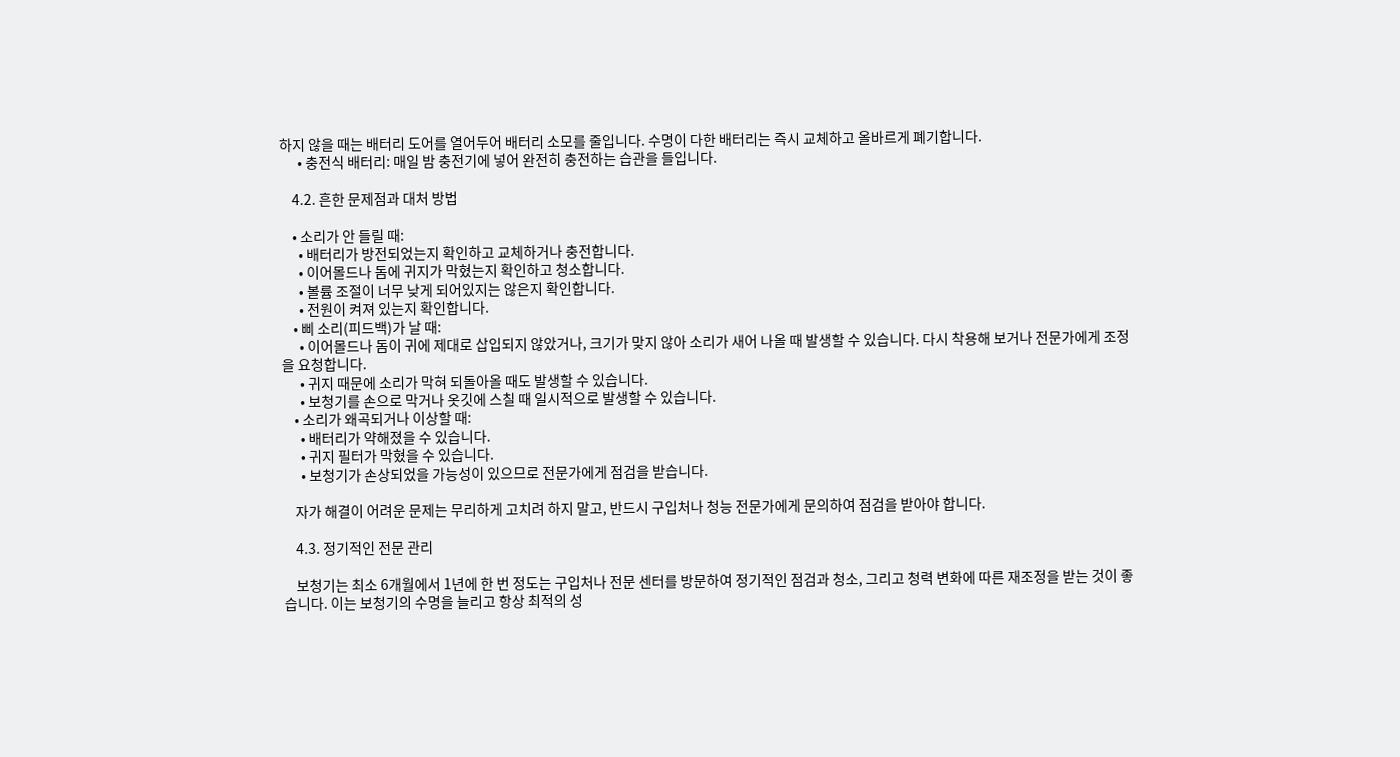하지 않을 때는 배터리 도어를 열어두어 배터리 소모를 줄입니다. 수명이 다한 배터리는 즉시 교체하고 올바르게 폐기합니다.
      • 충전식 배터리: 매일 밤 충전기에 넣어 완전히 충전하는 습관을 들입니다.

    4.2. 흔한 문제점과 대처 방법

    • 소리가 안 들릴 때:
      • 배터리가 방전되었는지 확인하고 교체하거나 충전합니다.
      • 이어몰드나 돔에 귀지가 막혔는지 확인하고 청소합니다.
      • 볼륨 조절이 너무 낮게 되어있지는 않은지 확인합니다.
      • 전원이 켜져 있는지 확인합니다.
    • 삐 소리(피드백)가 날 때:
      • 이어몰드나 돔이 귀에 제대로 삽입되지 않았거나, 크기가 맞지 않아 소리가 새어 나올 때 발생할 수 있습니다. 다시 착용해 보거나 전문가에게 조정을 요청합니다.
      • 귀지 때문에 소리가 막혀 되돌아올 때도 발생할 수 있습니다.
      • 보청기를 손으로 막거나 옷깃에 스칠 때 일시적으로 발생할 수 있습니다.
    • 소리가 왜곡되거나 이상할 때:
      • 배터리가 약해졌을 수 있습니다.
      • 귀지 필터가 막혔을 수 있습니다.
      • 보청기가 손상되었을 가능성이 있으므로 전문가에게 점검을 받습니다.

    자가 해결이 어려운 문제는 무리하게 고치려 하지 말고, 반드시 구입처나 청능 전문가에게 문의하여 점검을 받아야 합니다.

    4.3. 정기적인 전문 관리

    보청기는 최소 6개월에서 1년에 한 번 정도는 구입처나 전문 센터를 방문하여 정기적인 점검과 청소, 그리고 청력 변화에 따른 재조정을 받는 것이 좋습니다. 이는 보청기의 수명을 늘리고 항상 최적의 성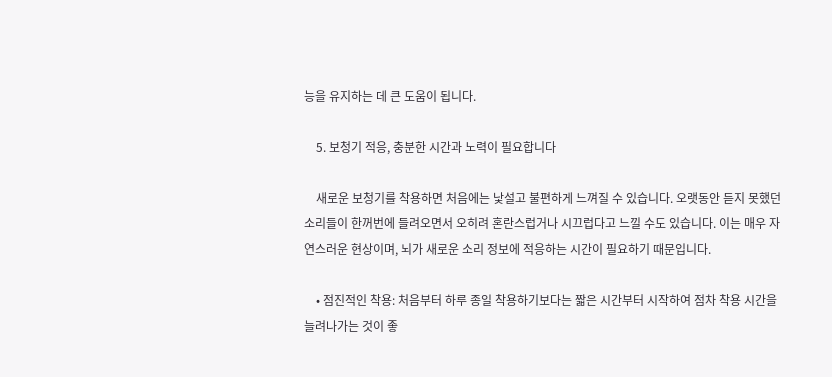능을 유지하는 데 큰 도움이 됩니다.

    5. 보청기 적응, 충분한 시간과 노력이 필요합니다

    새로운 보청기를 착용하면 처음에는 낯설고 불편하게 느껴질 수 있습니다. 오랫동안 듣지 못했던 소리들이 한꺼번에 들려오면서 오히려 혼란스럽거나 시끄럽다고 느낄 수도 있습니다. 이는 매우 자연스러운 현상이며, 뇌가 새로운 소리 정보에 적응하는 시간이 필요하기 때문입니다.

    • 점진적인 착용: 처음부터 하루 종일 착용하기보다는 짧은 시간부터 시작하여 점차 착용 시간을 늘려나가는 것이 좋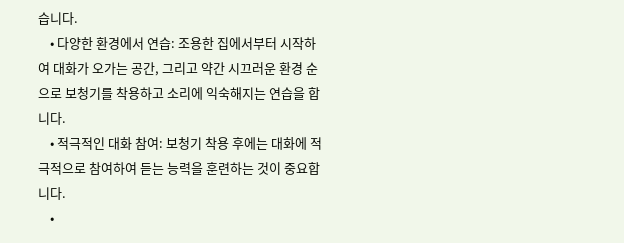습니다.
    • 다양한 환경에서 연습: 조용한 집에서부터 시작하여 대화가 오가는 공간, 그리고 약간 시끄러운 환경 순으로 보청기를 착용하고 소리에 익숙해지는 연습을 합니다.
    • 적극적인 대화 참여: 보청기 착용 후에는 대화에 적극적으로 참여하여 듣는 능력을 훈련하는 것이 중요합니다.
    •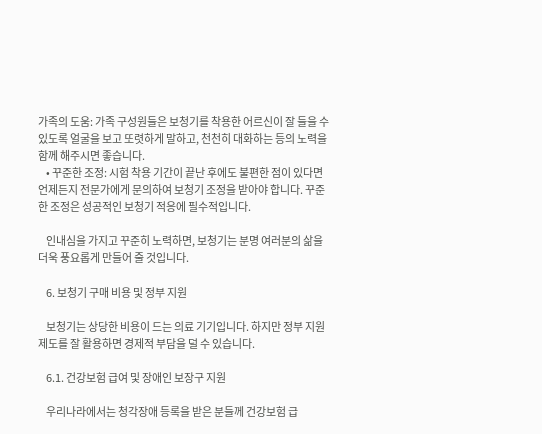가족의 도움: 가족 구성원들은 보청기를 착용한 어르신이 잘 들을 수 있도록 얼굴을 보고 또렷하게 말하고, 천천히 대화하는 등의 노력을 함께 해주시면 좋습니다.
    • 꾸준한 조정: 시험 착용 기간이 끝난 후에도 불편한 점이 있다면 언제든지 전문가에게 문의하여 보청기 조정을 받아야 합니다. 꾸준한 조정은 성공적인 보청기 적응에 필수적입니다.

    인내심을 가지고 꾸준히 노력하면, 보청기는 분명 여러분의 삶을 더욱 풍요롭게 만들어 줄 것입니다.

    6. 보청기 구매 비용 및 정부 지원

    보청기는 상당한 비용이 드는 의료 기기입니다. 하지만 정부 지원 제도를 잘 활용하면 경제적 부담을 덜 수 있습니다.

    6.1. 건강보험 급여 및 장애인 보장구 지원

    우리나라에서는 청각장애 등록을 받은 분들께 건강보험 급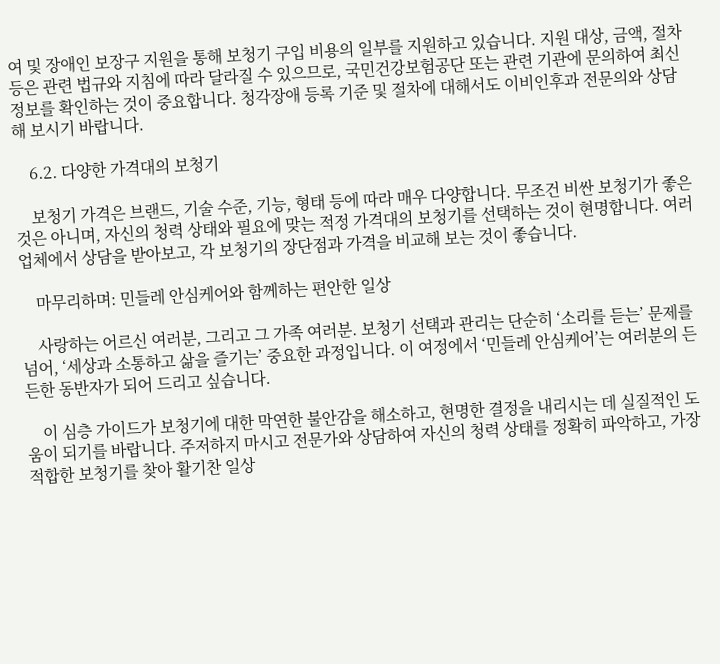여 및 장애인 보장구 지원을 통해 보청기 구입 비용의 일부를 지원하고 있습니다. 지원 대상, 금액, 절차 등은 관련 법규와 지침에 따라 달라질 수 있으므로, 국민건강보험공단 또는 관련 기관에 문의하여 최신 정보를 확인하는 것이 중요합니다. 청각장애 등록 기준 및 절차에 대해서도 이비인후과 전문의와 상담해 보시기 바랍니다.

    6.2. 다양한 가격대의 보청기

    보청기 가격은 브랜드, 기술 수준, 기능, 형태 등에 따라 매우 다양합니다. 무조건 비싼 보청기가 좋은 것은 아니며, 자신의 청력 상태와 필요에 맞는 적정 가격대의 보청기를 선택하는 것이 현명합니다. 여러 업체에서 상담을 받아보고, 각 보청기의 장단점과 가격을 비교해 보는 것이 좋습니다.

    마무리하며: 민들레 안심케어와 함께하는 편안한 일상

    사랑하는 어르신 여러분, 그리고 그 가족 여러분. 보청기 선택과 관리는 단순히 ‘소리를 듣는’ 문제를 넘어, ‘세상과 소통하고 삶을 즐기는’ 중요한 과정입니다. 이 여정에서 ‘민들레 안심케어’는 여러분의 든든한 동반자가 되어 드리고 싶습니다.

    이 심층 가이드가 보청기에 대한 막연한 불안감을 해소하고, 현명한 결정을 내리시는 데 실질적인 도움이 되기를 바랍니다. 주저하지 마시고 전문가와 상담하여 자신의 청력 상태를 정확히 파악하고, 가장 적합한 보청기를 찾아 활기찬 일상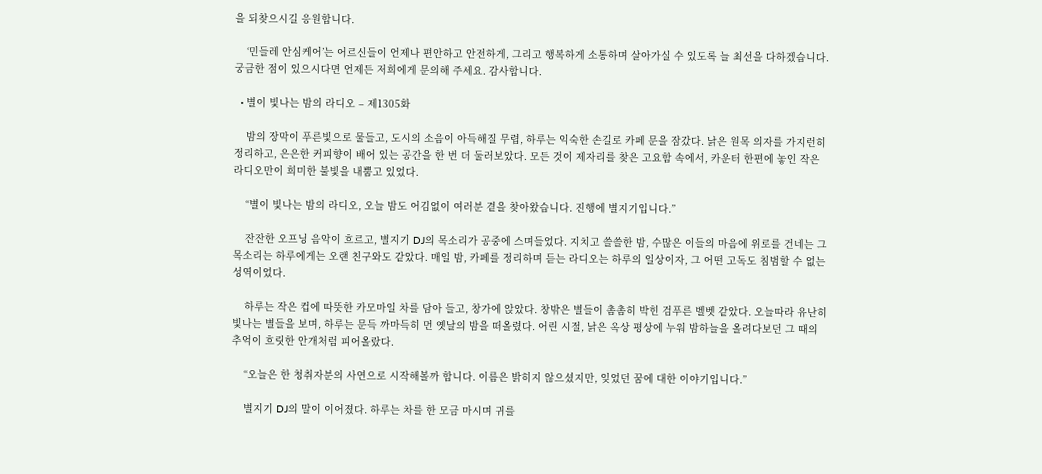을 되찾으시길 응원합니다.

    ‘민들레 안심케어’는 어르신들이 언제나 편안하고 안전하게, 그리고 행복하게 소통하며 살아가실 수 있도록 늘 최선을 다하겠습니다. 궁금한 점이 있으시다면 언제든 저희에게 문의해 주세요. 감사합니다.

  • 별이 빛나는 밤의 라디오 – 제1305화

    밤의 장막이 푸른빛으로 물들고, 도시의 소음이 아득해질 무렵, 하루는 익숙한 손길로 카페 문을 잠갔다. 낡은 원목 의자를 가지런히 정리하고, 은은한 커피향이 배어 있는 공간을 한 번 더 둘러보았다. 모든 것이 제자리를 찾은 고요함 속에서, 카운터 한편에 놓인 작은 라디오만이 희미한 불빛을 내뿜고 있었다.

    “별이 빛나는 밤의 라디오, 오늘 밤도 어김없이 여러분 곁을 찾아왔습니다. 진행에 별지기입니다.”

    잔잔한 오프닝 음악이 흐르고, 별지기 DJ의 목소리가 공중에 스며들었다. 지치고 쓸쓸한 밤, 수많은 이들의 마음에 위로를 건네는 그 목소리는 하루에게는 오랜 친구와도 같았다. 매일 밤, 카페를 정리하며 듣는 라디오는 하루의 일상이자, 그 어떤 고독도 침범할 수 없는 성역이었다.

    하루는 작은 컵에 따뜻한 카모마일 차를 담아 들고, 창가에 앉았다. 창밖은 별들이 촘촘히 박힌 검푸른 벨벳 같았다. 오늘따라 유난히 빛나는 별들을 보며, 하루는 문득 까마득히 먼 옛날의 밤을 떠올렸다. 어린 시절, 낡은 옥상 평상에 누워 밤하늘을 올려다보던 그 때의 추억이 흐릿한 안개처럼 피어올랐다.

    “오늘은 한 청취자분의 사연으로 시작해볼까 합니다. 이름은 밝히지 않으셨지만, 잊었던 꿈에 대한 이야기입니다.”

    별지기 DJ의 말이 이어졌다. 하루는 차를 한 모금 마시며 귀를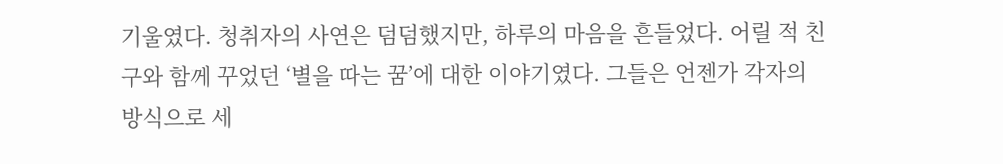기울였다. 청취자의 사연은 덤덤했지만, 하루의 마음을 흔들었다. 어릴 적 친구와 함께 꾸었던 ‘별을 따는 꿈’에 대한 이야기였다. 그들은 언젠가 각자의 방식으로 세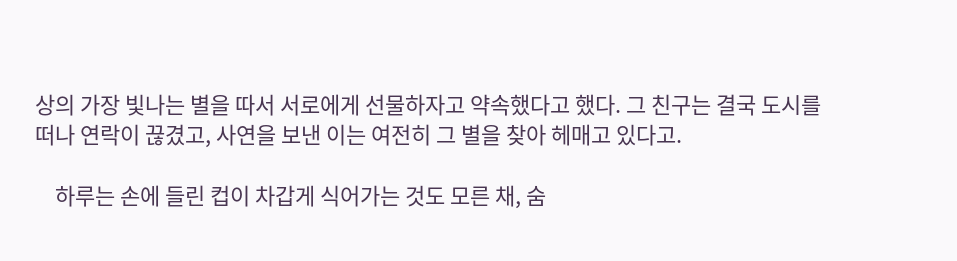상의 가장 빛나는 별을 따서 서로에게 선물하자고 약속했다고 했다. 그 친구는 결국 도시를 떠나 연락이 끊겼고, 사연을 보낸 이는 여전히 그 별을 찾아 헤매고 있다고.

    하루는 손에 들린 컵이 차갑게 식어가는 것도 모른 채, 숨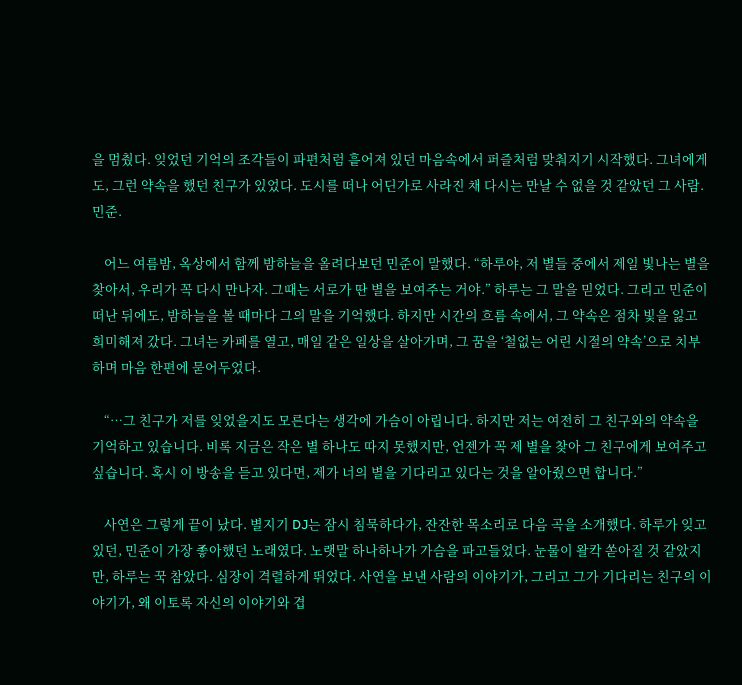을 멈췄다. 잊었던 기억의 조각들이 파편처럼 흩어져 있던 마음속에서 퍼즐처럼 맞춰지기 시작했다. 그녀에게도, 그런 약속을 했던 친구가 있었다. 도시를 떠나 어딘가로 사라진 채 다시는 만날 수 없을 것 같았던 그 사람. 민준.

    어느 여름밤, 옥상에서 함께 밤하늘을 올려다보던 민준이 말했다. “하루야, 저 별들 중에서 제일 빛나는 별을 찾아서, 우리가 꼭 다시 만나자. 그때는 서로가 딴 별을 보여주는 거야.” 하루는 그 말을 믿었다. 그리고 민준이 떠난 뒤에도, 밤하늘을 볼 때마다 그의 말을 기억했다. 하지만 시간의 흐름 속에서, 그 약속은 점차 빛을 잃고 희미해져 갔다. 그녀는 카페를 열고, 매일 같은 일상을 살아가며, 그 꿈을 ‘철없는 어린 시절의 약속’으로 치부하며 마음 한편에 묻어두었다.

    “…그 친구가 저를 잊었을지도 모른다는 생각에 가슴이 아립니다. 하지만 저는 여전히 그 친구와의 약속을 기억하고 있습니다. 비록 지금은 작은 별 하나도 따지 못했지만, 언젠가 꼭 제 별을 찾아 그 친구에게 보여주고 싶습니다. 혹시 이 방송을 듣고 있다면, 제가 너의 별을 기다리고 있다는 것을 알아줬으면 합니다.”

    사연은 그렇게 끝이 났다. 별지기 DJ는 잠시 침묵하다가, 잔잔한 목소리로 다음 곡을 소개했다. 하루가 잊고 있던, 민준이 가장 좋아했던 노래였다. 노랫말 하나하나가 가슴을 파고들었다. 눈물이 왈칵 쏟아질 것 같았지만, 하루는 꾹 참았다. 심장이 격렬하게 뛰었다. 사연을 보낸 사람의 이야기가, 그리고 그가 기다리는 친구의 이야기가, 왜 이토록 자신의 이야기와 겹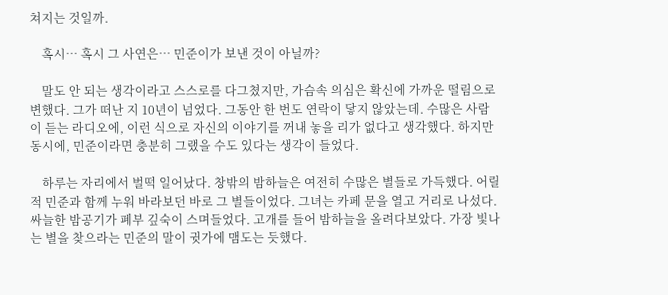쳐지는 것일까.

    혹시… 혹시 그 사연은… 민준이가 보낸 것이 아닐까?

    말도 안 되는 생각이라고 스스로를 다그쳤지만, 가슴속 의심은 확신에 가까운 떨림으로 변했다. 그가 떠난 지 10년이 넘었다. 그동안 한 번도 연락이 닿지 않았는데. 수많은 사람이 듣는 라디오에, 이런 식으로 자신의 이야기를 꺼내 놓을 리가 없다고 생각했다. 하지만 동시에, 민준이라면 충분히 그랬을 수도 있다는 생각이 들었다.

    하루는 자리에서 벌떡 일어났다. 창밖의 밤하늘은 여전히 수많은 별들로 가득했다. 어릴 적 민준과 함께 누워 바라보던 바로 그 별들이었다. 그녀는 카페 문을 열고 거리로 나섰다. 싸늘한 밤공기가 폐부 깊숙이 스며들었다. 고개를 들어 밤하늘을 올려다보았다. 가장 빛나는 별을 찾으라는 민준의 말이 귓가에 맴도는 듯했다.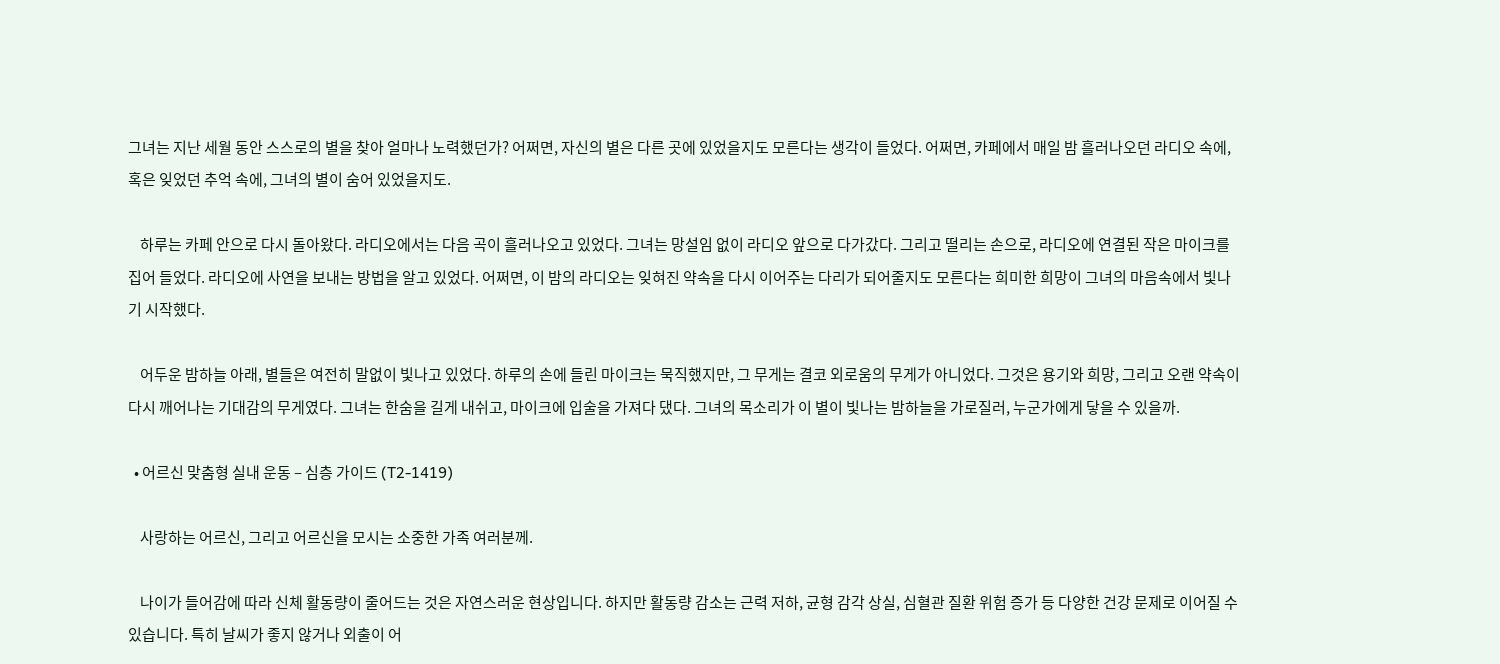그녀는 지난 세월 동안 스스로의 별을 찾아 얼마나 노력했던가? 어쩌면, 자신의 별은 다른 곳에 있었을지도 모른다는 생각이 들었다. 어쩌면, 카페에서 매일 밤 흘러나오던 라디오 속에, 혹은 잊었던 추억 속에, 그녀의 별이 숨어 있었을지도.

    하루는 카페 안으로 다시 돌아왔다. 라디오에서는 다음 곡이 흘러나오고 있었다. 그녀는 망설임 없이 라디오 앞으로 다가갔다. 그리고 떨리는 손으로, 라디오에 연결된 작은 마이크를 집어 들었다. 라디오에 사연을 보내는 방법을 알고 있었다. 어쩌면, 이 밤의 라디오는 잊혀진 약속을 다시 이어주는 다리가 되어줄지도 모른다는 희미한 희망이 그녀의 마음속에서 빛나기 시작했다.

    어두운 밤하늘 아래, 별들은 여전히 말없이 빛나고 있었다. 하루의 손에 들린 마이크는 묵직했지만, 그 무게는 결코 외로움의 무게가 아니었다. 그것은 용기와 희망, 그리고 오랜 약속이 다시 깨어나는 기대감의 무게였다. 그녀는 한숨을 길게 내쉬고, 마이크에 입술을 가져다 댔다. 그녀의 목소리가 이 별이 빛나는 밤하늘을 가로질러, 누군가에게 닿을 수 있을까.

  • 어르신 맞춤형 실내 운동 – 심층 가이드 (T2-1419)

    사랑하는 어르신, 그리고 어르신을 모시는 소중한 가족 여러분께.

    나이가 들어감에 따라 신체 활동량이 줄어드는 것은 자연스러운 현상입니다. 하지만 활동량 감소는 근력 저하, 균형 감각 상실, 심혈관 질환 위험 증가 등 다양한 건강 문제로 이어질 수 있습니다. 특히 날씨가 좋지 않거나 외출이 어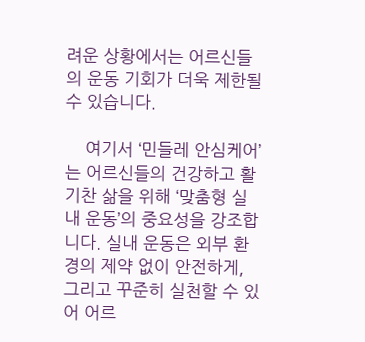려운 상황에서는 어르신들의 운동 기회가 더욱 제한될 수 있습니다.

    여기서 ‘민들레 안심케어’는 어르신들의 건강하고 활기찬 삶을 위해 ‘맞춤형 실내 운동’의 중요성을 강조합니다. 실내 운동은 외부 환경의 제약 없이 안전하게, 그리고 꾸준히 실천할 수 있어 어르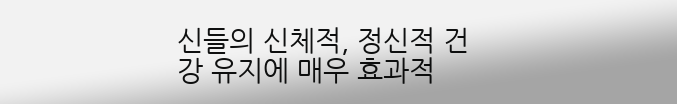신들의 신체적, 정신적 건강 유지에 매우 효과적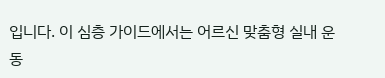입니다. 이 심층 가이드에서는 어르신 맞춤형 실내 운동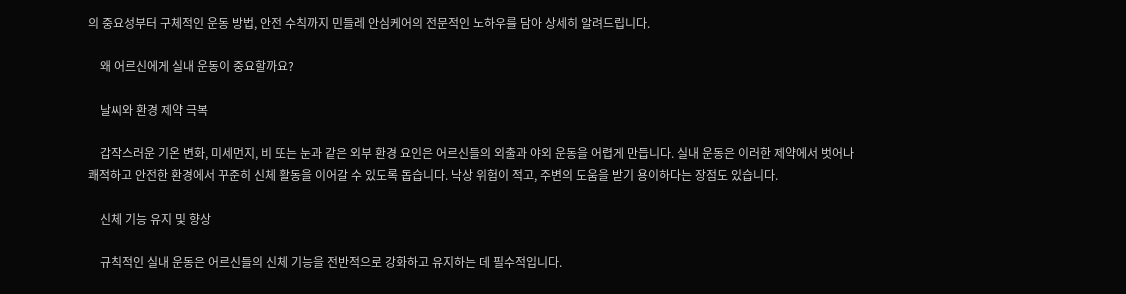의 중요성부터 구체적인 운동 방법, 안전 수칙까지 민들레 안심케어의 전문적인 노하우를 담아 상세히 알려드립니다.

    왜 어르신에게 실내 운동이 중요할까요?

    날씨와 환경 제약 극복

    갑작스러운 기온 변화, 미세먼지, 비 또는 눈과 같은 외부 환경 요인은 어르신들의 외출과 야외 운동을 어렵게 만듭니다. 실내 운동은 이러한 제약에서 벗어나 쾌적하고 안전한 환경에서 꾸준히 신체 활동을 이어갈 수 있도록 돕습니다. 낙상 위험이 적고, 주변의 도움을 받기 용이하다는 장점도 있습니다.

    신체 기능 유지 및 향상

    규칙적인 실내 운동은 어르신들의 신체 기능을 전반적으로 강화하고 유지하는 데 필수적입니다.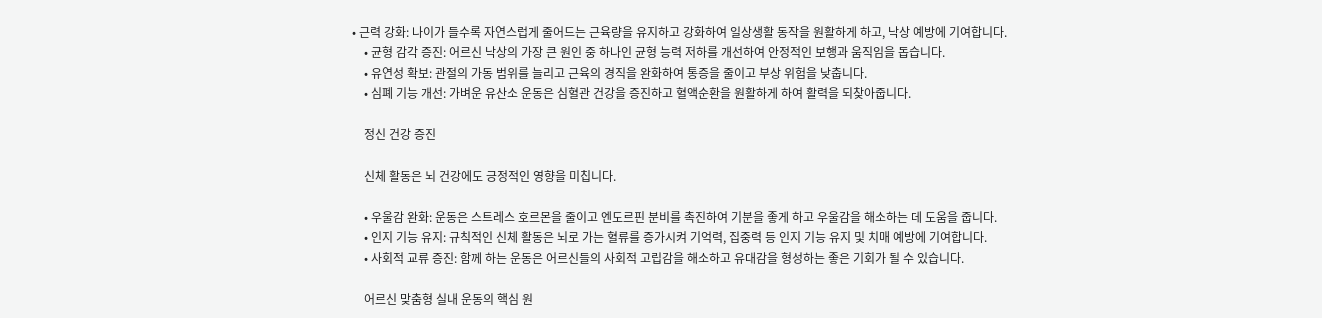• 근력 강화: 나이가 들수록 자연스럽게 줄어드는 근육량을 유지하고 강화하여 일상생활 동작을 원활하게 하고, 낙상 예방에 기여합니다.
    • 균형 감각 증진: 어르신 낙상의 가장 큰 원인 중 하나인 균형 능력 저하를 개선하여 안정적인 보행과 움직임을 돕습니다.
    • 유연성 확보: 관절의 가동 범위를 늘리고 근육의 경직을 완화하여 통증을 줄이고 부상 위험을 낮춥니다.
    • 심폐 기능 개선: 가벼운 유산소 운동은 심혈관 건강을 증진하고 혈액순환을 원활하게 하여 활력을 되찾아줍니다.

    정신 건강 증진

    신체 활동은 뇌 건강에도 긍정적인 영향을 미칩니다.

    • 우울감 완화: 운동은 스트레스 호르몬을 줄이고 엔도르핀 분비를 촉진하여 기분을 좋게 하고 우울감을 해소하는 데 도움을 줍니다.
    • 인지 기능 유지: 규칙적인 신체 활동은 뇌로 가는 혈류를 증가시켜 기억력, 집중력 등 인지 기능 유지 및 치매 예방에 기여합니다.
    • 사회적 교류 증진: 함께 하는 운동은 어르신들의 사회적 고립감을 해소하고 유대감을 형성하는 좋은 기회가 될 수 있습니다.

    어르신 맞춤형 실내 운동의 핵심 원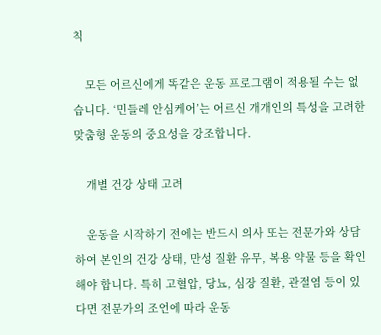칙

    모든 어르신에게 똑같은 운동 프로그램이 적용될 수는 없습니다. ‘민들레 안심케어’는 어르신 개개인의 특성을 고려한 맞춤형 운동의 중요성을 강조합니다.

    개별 건강 상태 고려

    운동을 시작하기 전에는 반드시 의사 또는 전문가와 상담하여 본인의 건강 상태, 만성 질환 유무, 복용 약물 등을 확인해야 합니다. 특히 고혈압, 당뇨, 심장 질환, 관절염 등이 있다면 전문가의 조언에 따라 운동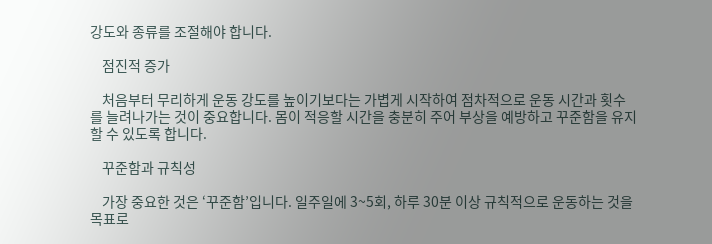강도와 종류를 조절해야 합니다.

    점진적 증가

    처음부터 무리하게 운동 강도를 높이기보다는 가볍게 시작하여 점차적으로 운동 시간과 횟수를 늘려나가는 것이 중요합니다. 몸이 적응할 시간을 충분히 주어 부상을 예방하고 꾸준함을 유지할 수 있도록 합니다.

    꾸준함과 규칙성

    가장 중요한 것은 ‘꾸준함’입니다. 일주일에 3~5회, 하루 30분 이상 규칙적으로 운동하는 것을 목표로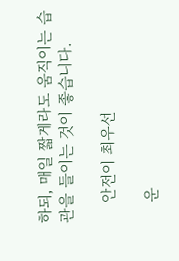하되, 매일 짧게라도 움직이는 습관을 들이는 것이 좋습니다.

    안전이 최우선

    운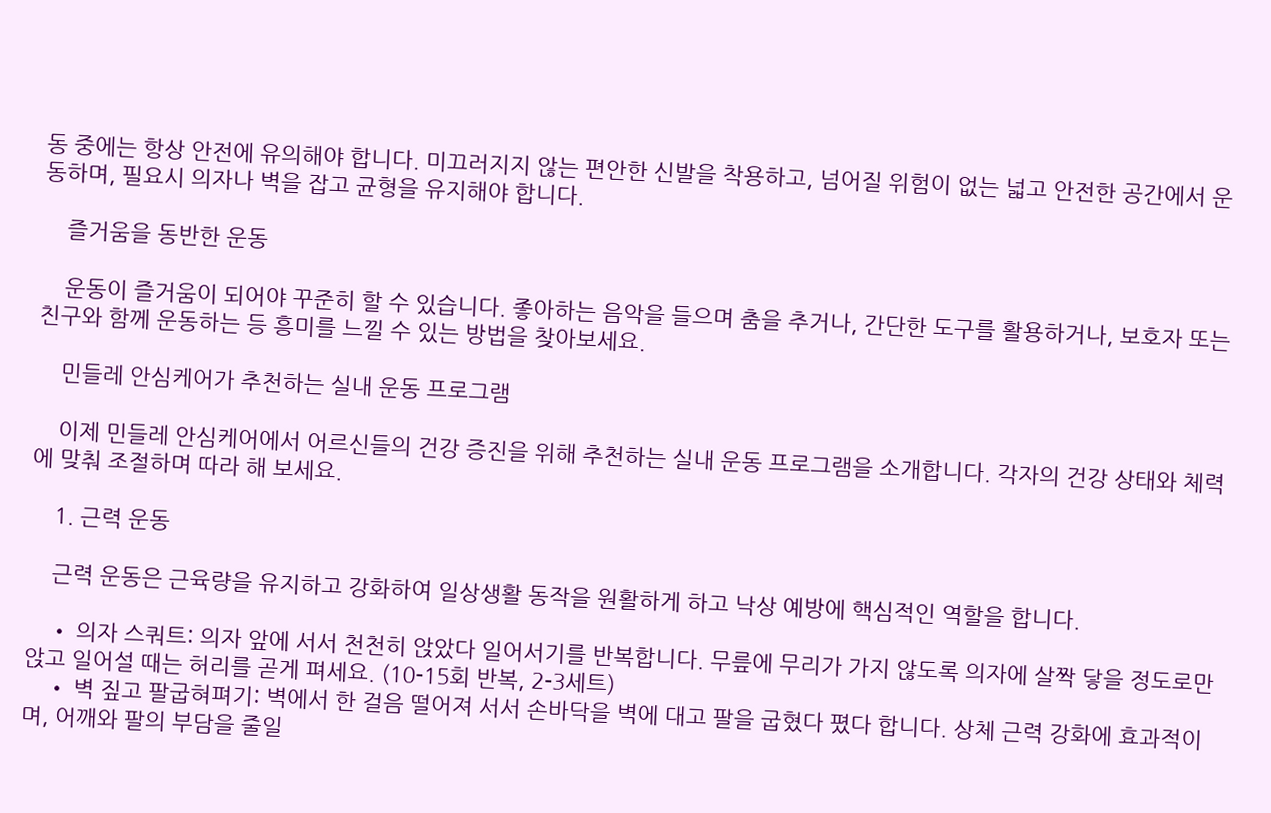동 중에는 항상 안전에 유의해야 합니다. 미끄러지지 않는 편안한 신발을 착용하고, 넘어질 위험이 없는 넓고 안전한 공간에서 운동하며, 필요시 의자나 벽을 잡고 균형을 유지해야 합니다.

    즐거움을 동반한 운동

    운동이 즐거움이 되어야 꾸준히 할 수 있습니다. 좋아하는 음악을 들으며 춤을 추거나, 간단한 도구를 활용하거나, 보호자 또는 친구와 함께 운동하는 등 흥미를 느낄 수 있는 방법을 찾아보세요.

    민들레 안심케어가 추천하는 실내 운동 프로그램

    이제 민들레 안심케어에서 어르신들의 건강 증진을 위해 추천하는 실내 운동 프로그램을 소개합니다. 각자의 건강 상태와 체력에 맞춰 조절하며 따라 해 보세요.

    1. 근력 운동

    근력 운동은 근육량을 유지하고 강화하여 일상생활 동작을 원활하게 하고 낙상 예방에 핵심적인 역할을 합니다.

    • 의자 스쿼트: 의자 앞에 서서 천천히 앉았다 일어서기를 반복합니다. 무릎에 무리가 가지 않도록 의자에 살짝 닿을 정도로만 앉고 일어설 때는 허리를 곧게 펴세요. (10-15회 반복, 2-3세트)
    • 벽 짚고 팔굽혀펴기: 벽에서 한 걸음 떨어져 서서 손바닥을 벽에 대고 팔을 굽혔다 폈다 합니다. 상체 근력 강화에 효과적이며, 어깨와 팔의 부담을 줄일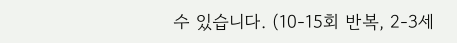수 있습니다. (10-15회 반복, 2-3세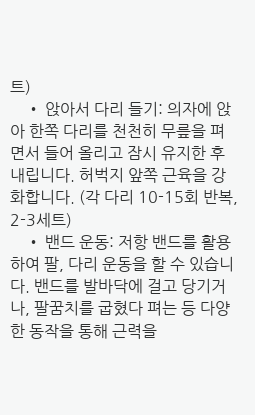트)
    • 앉아서 다리 들기: 의자에 앉아 한쪽 다리를 천천히 무릎을 펴면서 들어 올리고 잠시 유지한 후 내립니다. 허벅지 앞쪽 근육을 강화합니다. (각 다리 10-15회 반복, 2-3세트)
    • 밴드 운동: 저항 밴드를 활용하여 팔, 다리 운동을 할 수 있습니다. 밴드를 발바닥에 걸고 당기거나, 팔꿈치를 굽혔다 펴는 등 다양한 동작을 통해 근력을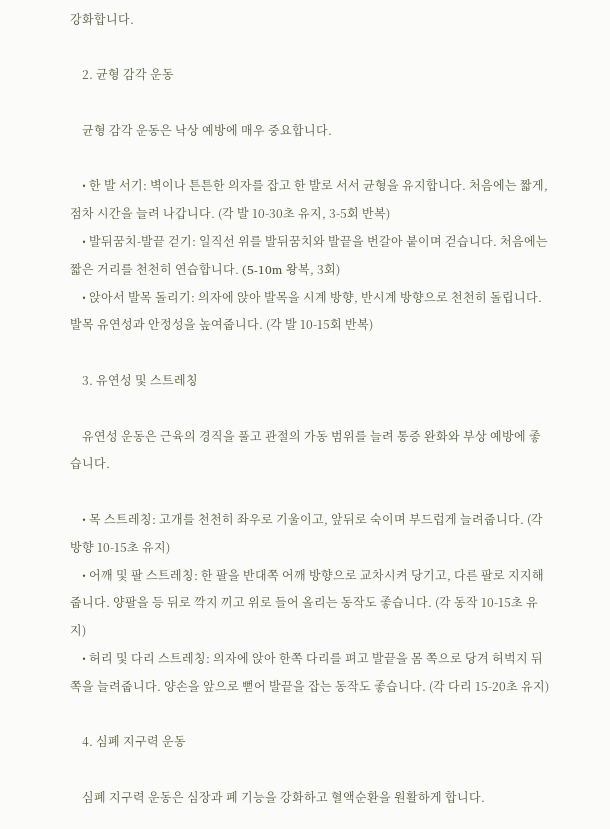강화합니다.

    2. 균형 감각 운동

    균형 감각 운동은 낙상 예방에 매우 중요합니다.

    • 한 발 서기: 벽이나 튼튼한 의자를 잡고 한 발로 서서 균형을 유지합니다. 처음에는 짧게, 점차 시간을 늘려 나갑니다. (각 발 10-30초 유지, 3-5회 반복)
    • 발뒤꿈치-발끝 걷기: 일직선 위를 발뒤꿈치와 발끝을 번갈아 붙이며 걷습니다. 처음에는 짧은 거리를 천천히 연습합니다. (5-10m 왕복, 3회)
    • 앉아서 발목 돌리기: 의자에 앉아 발목을 시계 방향, 반시계 방향으로 천천히 돌립니다. 발목 유연성과 안정성을 높여줍니다. (각 발 10-15회 반복)

    3. 유연성 및 스트레칭

    유연성 운동은 근육의 경직을 풀고 관절의 가동 범위를 늘려 통증 완화와 부상 예방에 좋습니다.

    • 목 스트레칭: 고개를 천천히 좌우로 기울이고, 앞뒤로 숙이며 부드럽게 늘려줍니다. (각 방향 10-15초 유지)
    • 어깨 및 팔 스트레칭: 한 팔을 반대쪽 어깨 방향으로 교차시켜 당기고, 다른 팔로 지지해줍니다. 양팔을 등 뒤로 깍지 끼고 위로 들어 올리는 동작도 좋습니다. (각 동작 10-15초 유지)
    • 허리 및 다리 스트레칭: 의자에 앉아 한쪽 다리를 펴고 발끝을 몸 쪽으로 당겨 허벅지 뒤쪽을 늘려줍니다. 양손을 앞으로 뻗어 발끝을 잡는 동작도 좋습니다. (각 다리 15-20초 유지)

    4. 심폐 지구력 운동

    심폐 지구력 운동은 심장과 폐 기능을 강화하고 혈액순환을 원활하게 합니다.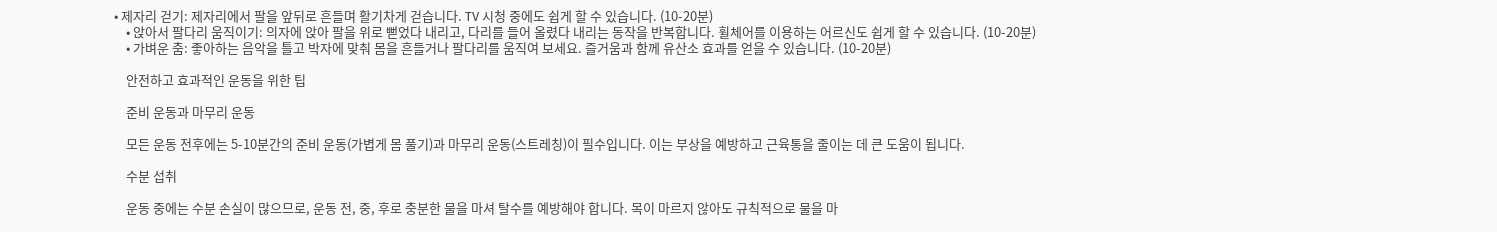• 제자리 걷기: 제자리에서 팔을 앞뒤로 흔들며 활기차게 걷습니다. TV 시청 중에도 쉽게 할 수 있습니다. (10-20분)
    • 앉아서 팔다리 움직이기: 의자에 앉아 팔을 위로 뻗었다 내리고, 다리를 들어 올렸다 내리는 동작을 반복합니다. 휠체어를 이용하는 어르신도 쉽게 할 수 있습니다. (10-20분)
    • 가벼운 춤: 좋아하는 음악을 틀고 박자에 맞춰 몸을 흔들거나 팔다리를 움직여 보세요. 즐거움과 함께 유산소 효과를 얻을 수 있습니다. (10-20분)

    안전하고 효과적인 운동을 위한 팁

    준비 운동과 마무리 운동

    모든 운동 전후에는 5-10분간의 준비 운동(가볍게 몸 풀기)과 마무리 운동(스트레칭)이 필수입니다. 이는 부상을 예방하고 근육통을 줄이는 데 큰 도움이 됩니다.

    수분 섭취

    운동 중에는 수분 손실이 많으므로, 운동 전, 중, 후로 충분한 물을 마셔 탈수를 예방해야 합니다. 목이 마르지 않아도 규칙적으로 물을 마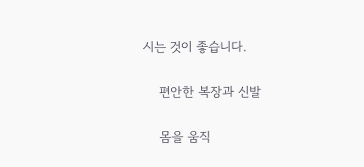시는 것이 좋습니다.

    편안한 복장과 신발

    몸을 움직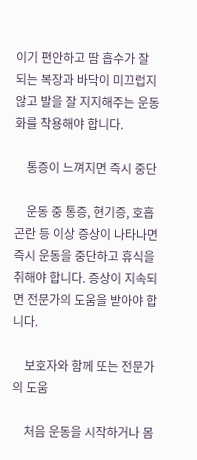이기 편안하고 땀 흡수가 잘 되는 복장과 바닥이 미끄럽지 않고 발을 잘 지지해주는 운동화를 착용해야 합니다.

    통증이 느껴지면 즉시 중단

    운동 중 통증, 현기증, 호흡 곤란 등 이상 증상이 나타나면 즉시 운동을 중단하고 휴식을 취해야 합니다. 증상이 지속되면 전문가의 도움을 받아야 합니다.

    보호자와 함께 또는 전문가의 도움

    처음 운동을 시작하거나 몸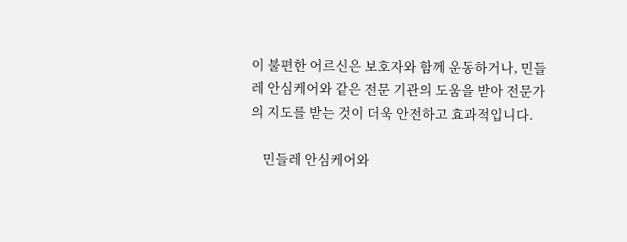이 불편한 어르신은 보호자와 함께 운동하거나, 민들레 안심케어와 같은 전문 기관의 도움을 받아 전문가의 지도를 받는 것이 더욱 안전하고 효과적입니다.

    민들레 안심케어와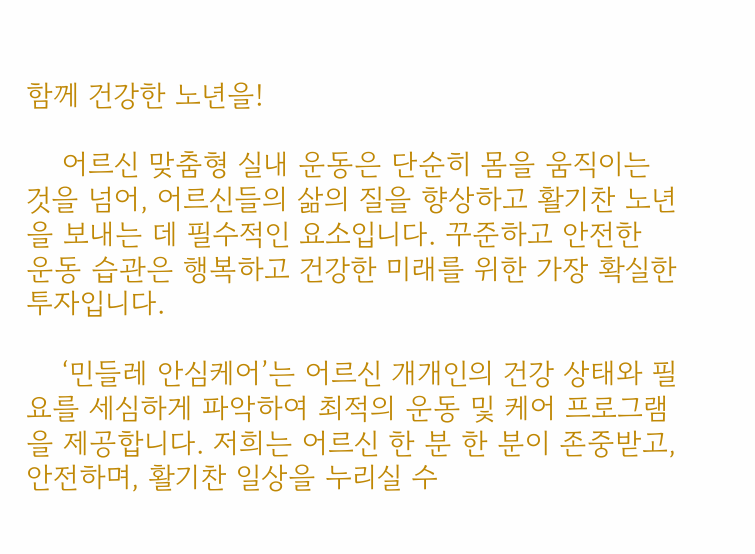함께 건강한 노년을!

    어르신 맞춤형 실내 운동은 단순히 몸을 움직이는 것을 넘어, 어르신들의 삶의 질을 향상하고 활기찬 노년을 보내는 데 필수적인 요소입니다. 꾸준하고 안전한 운동 습관은 행복하고 건강한 미래를 위한 가장 확실한 투자입니다.

    ‘민들레 안심케어’는 어르신 개개인의 건강 상태와 필요를 세심하게 파악하여 최적의 운동 및 케어 프로그램을 제공합니다. 저희는 어르신 한 분 한 분이 존중받고, 안전하며, 활기찬 일상을 누리실 수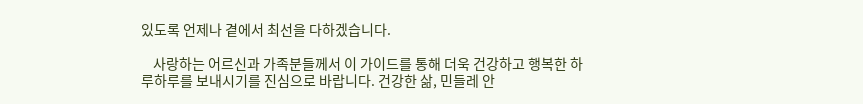있도록 언제나 곁에서 최선을 다하겠습니다.

    사랑하는 어르신과 가족분들께서 이 가이드를 통해 더욱 건강하고 행복한 하루하루를 보내시기를 진심으로 바랍니다. 건강한 삶, 민들레 안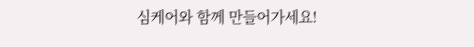심케어와 함께 만들어가세요!